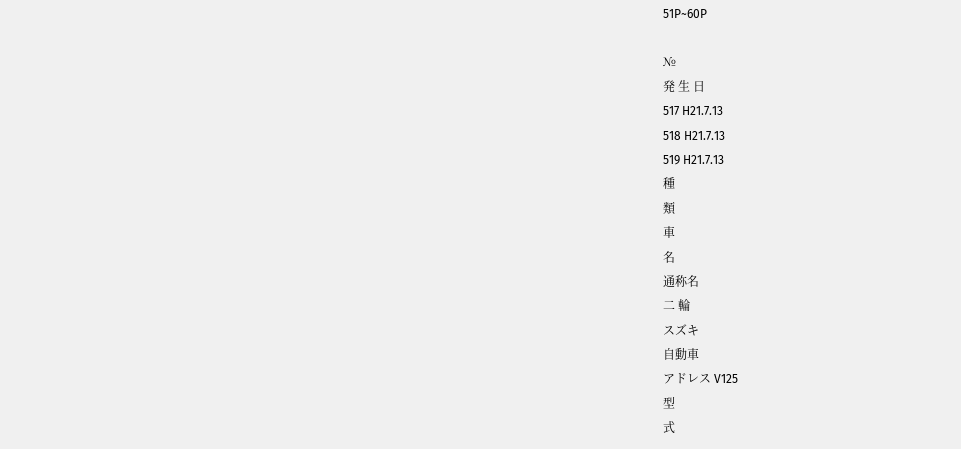51P~60P

№
発 生 日
517 H21.7.13
518 H21.7.13
519 H21.7.13
種
類
車
名
通称名
二 輪
スズキ
自動車
アドレス V125
型
式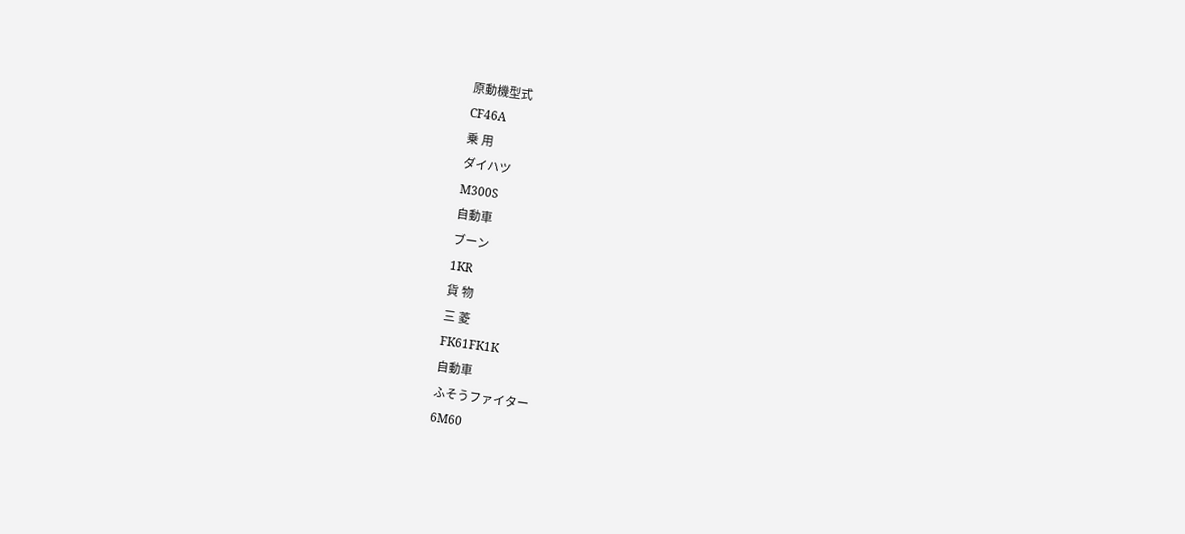原動機型式
CF46A
乗 用
ダイハツ
M300S
自動車
ブーン
1KR
貨 物
三 菱
FK61FK1K
自動車
ふそうファイター
6M60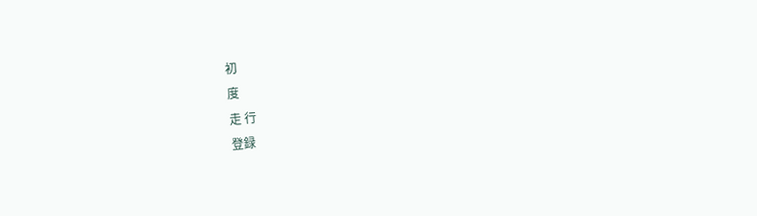初
度
走 行
登録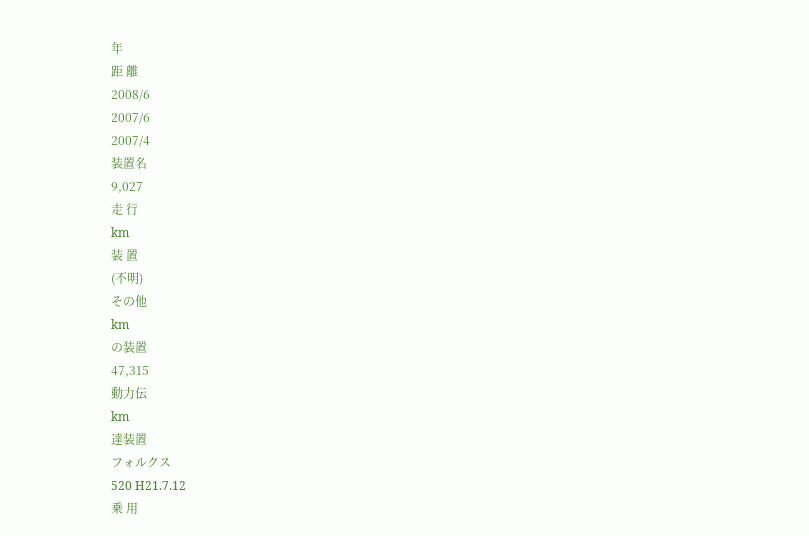年
距 離
2008/6
2007/6
2007/4
装置名
9,027
走 行
km
装 置
(不明)
その他
km
の装置
47,315
動力伝
km
達装置
フォルクス
520 H21.7.12
乗 用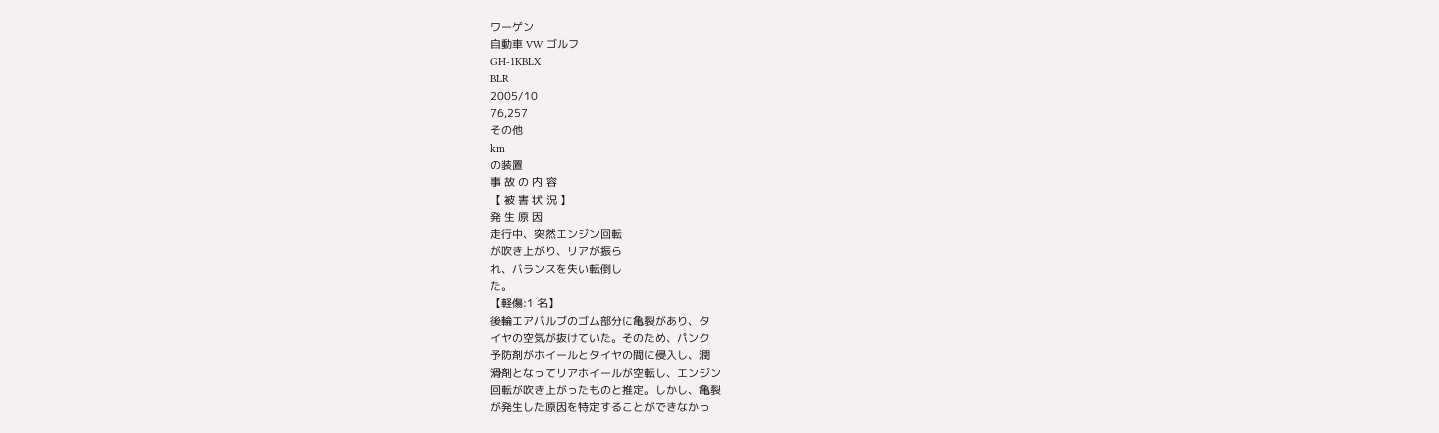ワーゲン
自動車 VW ゴルフ
GH-1KBLX
BLR
2005/10
76,257
その他
km
の装置
事 故 の 内 容
【 被 害 状 況 】
発 生 原 因
走行中、突然エンジン回転
が吹き上がり、リアが振ら
れ、バランスを失い転倒し
た。
【軽傷:1 名】
後輪エアバルブのゴム部分に亀裂があり、タ
イヤの空気が抜けていた。そのため、パンク
予防剤がホイールとタイヤの間に侵入し、潤
滑剤となってリアホイールが空転し、エンジン
回転が吹き上がったものと推定。しかし、亀裂
が発生した原因を特定することができなかっ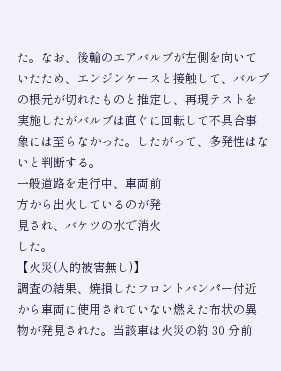た。なお、後輪のエアバルブが左側を向いて
いたため、エンジンケースと接触して、バルブ
の根元が切れたものと推定し、再現テストを
実施したがバルブは直ぐに回転して不具合事
象には至らなかった。したがって、多発性はな
いと判断する。
一般道路を走行中、車両前
方から出火しているのが発
見され、バケツの水で消火
した。
【火災(人的被害無し)】
調査の結果、焼損したフロントバンパー付近
から車両に使用されていない燃えた布状の異
物が発見された。当該車は火災の約 30 分前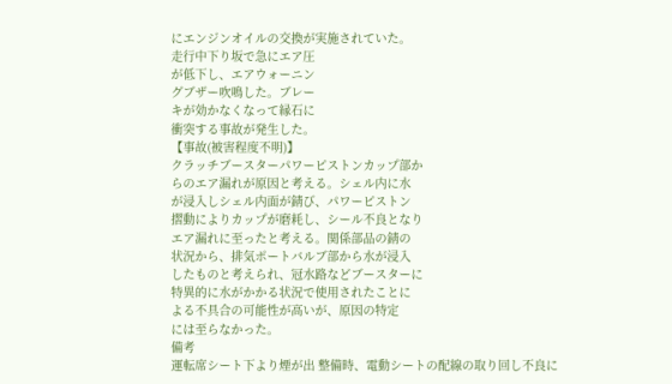にエンジンオイルの交換が実施されていた。
走行中下り坂で急にエア圧
が低下し、エアウォーニン
グブザー吹鳴した。ブレー
キが効かなくなって縁石に
衝突する事故が発生した。
【事故(被害程度不明)】
クラッチブースターパワーピストンカップ部か
らのエア漏れが原因と考える。シェル内に水
が浸入しシェル内面が錆び、パワーピストン
摺動によりカップが磨耗し、シール不良となり
エア漏れに至ったと考える。関係部品の錆の
状況から、排気ポートバルブ部から水が浸入
したものと考えられ、冠水路などブースターに
特異的に水がかかる状況で使用されたことに
よる不具合の可能性が高いが、原因の特定
には至らなかった。
備考
運転席シート下より煙が出 整備時、電動シートの配線の取り回し不良に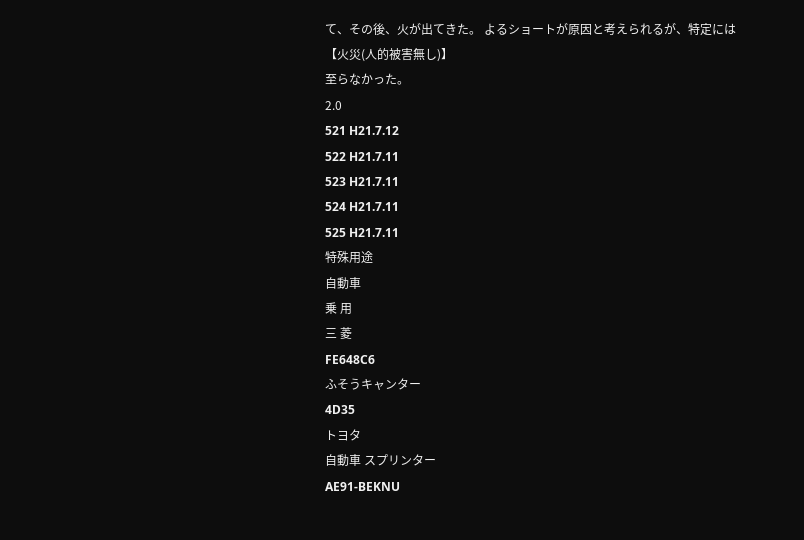て、その後、火が出てきた。 よるショートが原因と考えられるが、特定には
【火災(人的被害無し)】
至らなかった。
2.0
521 H21.7.12
522 H21.7.11
523 H21.7.11
524 H21.7.11
525 H21.7.11
特殊用途
自動車
乗 用
三 菱
FE648C6
ふそうキャンター
4D35
トヨタ
自動車 スプリンター
AE91-BEKNU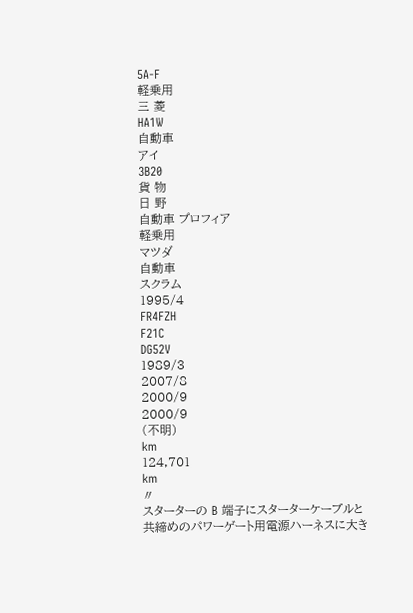5A-F
軽乗用
三 菱
HA1W
自動車
アイ
3B20
貨 物
日 野
自動車 プロフィア
軽乗用
マツダ
自動車
スクラム
1995/4
FR4FZH
F21C
DG52V
1989/3
2007/8
2000/9
2000/9
(不明)
km
124,701
km
〃
スターターの B 端子にスターターケーブルと
共締めのパワーゲート用電源ハーネスに大き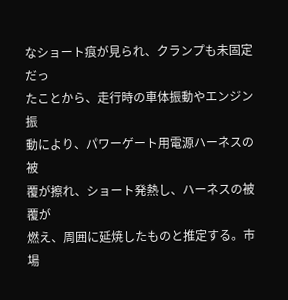なショート痕が見られ、クランプも未固定だっ
たことから、走行時の車体振動やエンジン振
動により、パワーゲート用電源ハーネスの被
覆が擦れ、ショート発熱し、ハーネスの被覆が
燃え、周囲に延焼したものと推定する。市場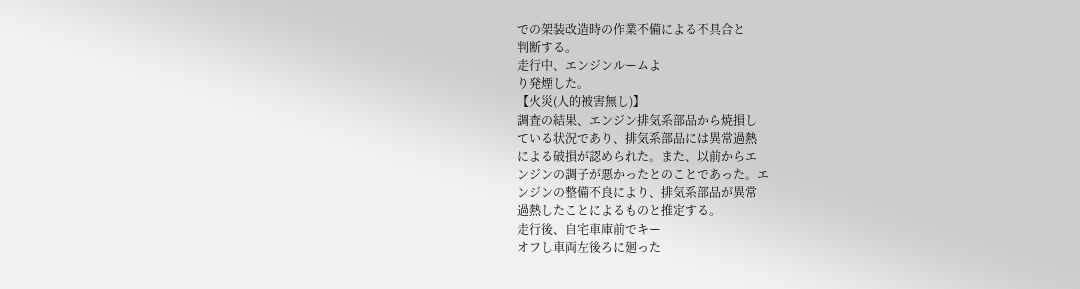での架装改造時の作業不備による不具合と
判断する。
走行中、エンジンルームよ
り発煙した。
【火災(人的被害無し)】
調査の結果、エンジン排気系部品から焼損し
ている状況であり、排気系部品には異常過熱
による破損が認められた。また、以前からエ
ンジンの調子が悪かったとのことであった。エ
ンジンの整備不良により、排気系部品が異常
過熱したことによるものと推定する。
走行後、自宅車庫前でキー
オフし車両左後ろに廻った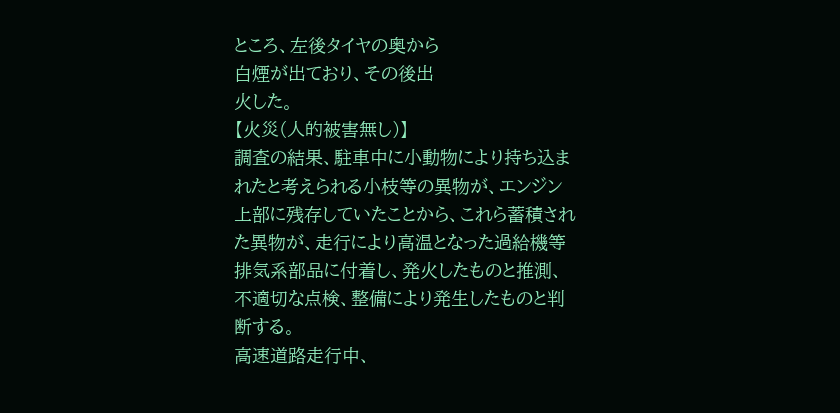ところ、左後タイヤの奥から
白煙が出ており、その後出
火した。
【火災(人的被害無し)】
調査の結果、駐車中に小動物により持ち込ま
れたと考えられる小枝等の異物が、エンジン
上部に残存していたことから、これら蓄積され
た異物が、走行により高温となった過給機等
排気系部品に付着し、発火したものと推測、
不適切な点検、整備により発生したものと判
断する。
高速道路走行中、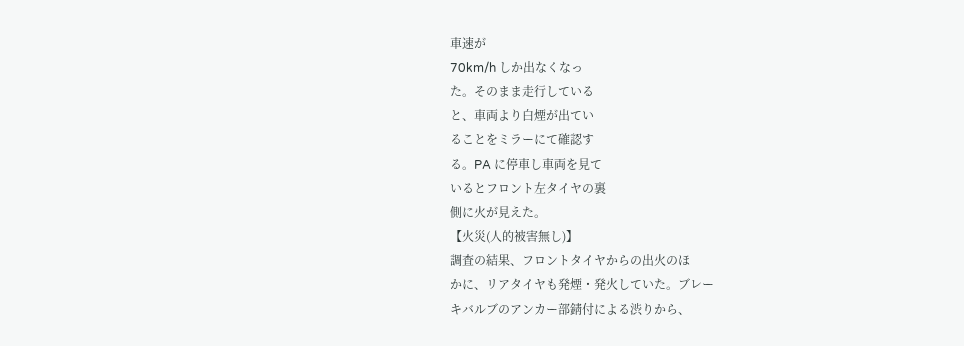車速が
70km/h しか出なくなっ
た。そのまま走行している
と、車両より白煙が出てい
ることをミラーにて確認す
る。PA に停車し車両を見て
いるとフロント左タイヤの裏
側に火が見えた。
【火災(人的被害無し)】
調査の結果、フロントタイヤからの出火のほ
かに、リアタイヤも発煙・発火していた。ブレー
キバルブのアンカー部錆付による渋りから、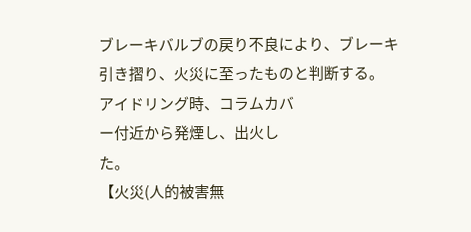ブレーキバルブの戻り不良により、ブレーキ
引き摺り、火災に至ったものと判断する。
アイドリング時、コラムカバ
ー付近から発煙し、出火し
た。
【火災(人的被害無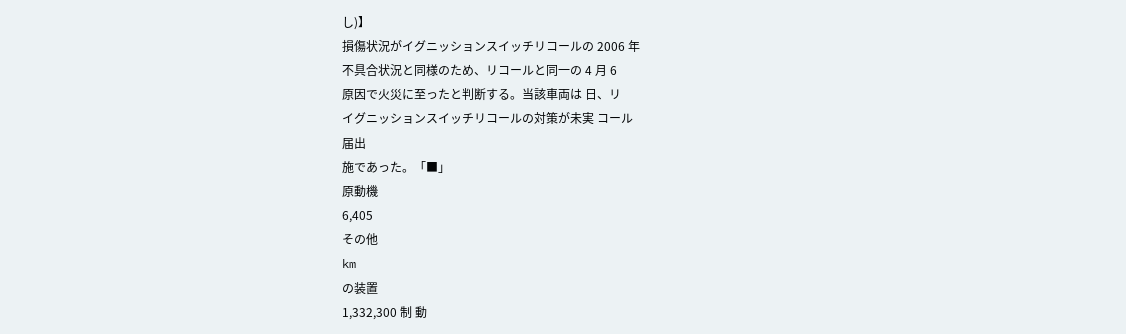し)】
損傷状況がイグニッションスイッチリコールの 2006 年
不具合状況と同様のため、リコールと同一の 4 月 6
原因で火災に至ったと判断する。当該車両は 日、リ
イグニッションスイッチリコールの対策が未実 コール
届出
施であった。「■」
原動機
6,405
その他
km
の装置
1,332,300 制 動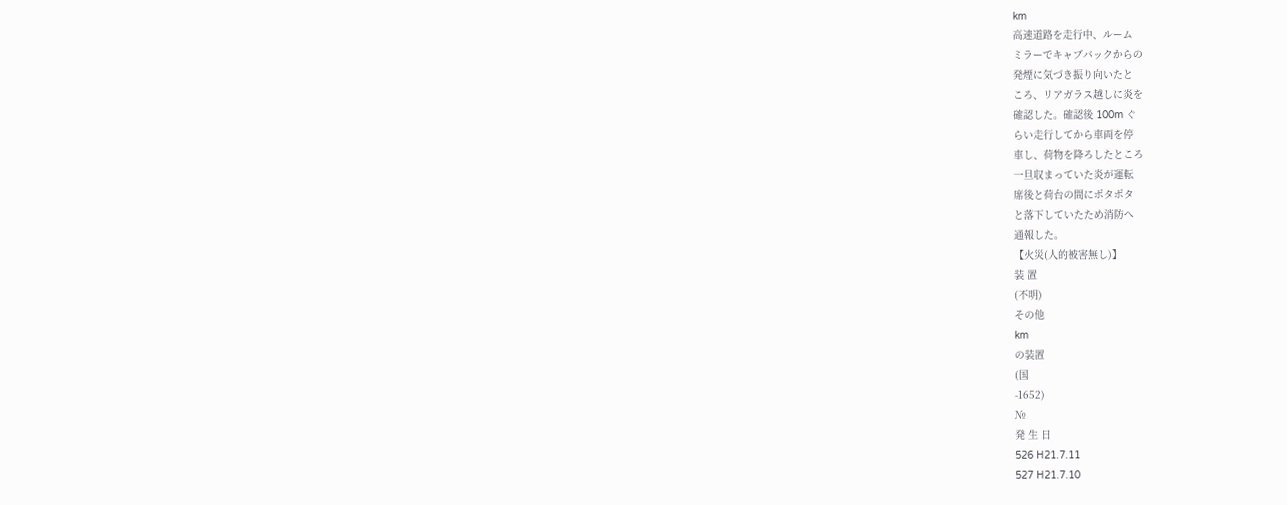km
高速道路を走行中、ルーム
ミラーでキャブバックからの
発煙に気づき振り向いたと
ころ、リアガラス越しに炎を
確認した。確認後 100m ぐ
らい走行してから車両を停
車し、荷物を降ろしたところ
一旦収まっていた炎が運転
席後と荷台の間にポタポタ
と落下していたため消防へ
通報した。
【火災(人的被害無し)】
装 置
(不明)
その他
km
の装置
(国
-1652)
№
発 生 日
526 H21.7.11
527 H21.7.10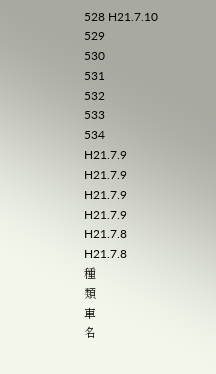528 H21.7.10
529
530
531
532
533
534
H21.7.9
H21.7.9
H21.7.9
H21.7.9
H21.7.8
H21.7.8
種
類
車
名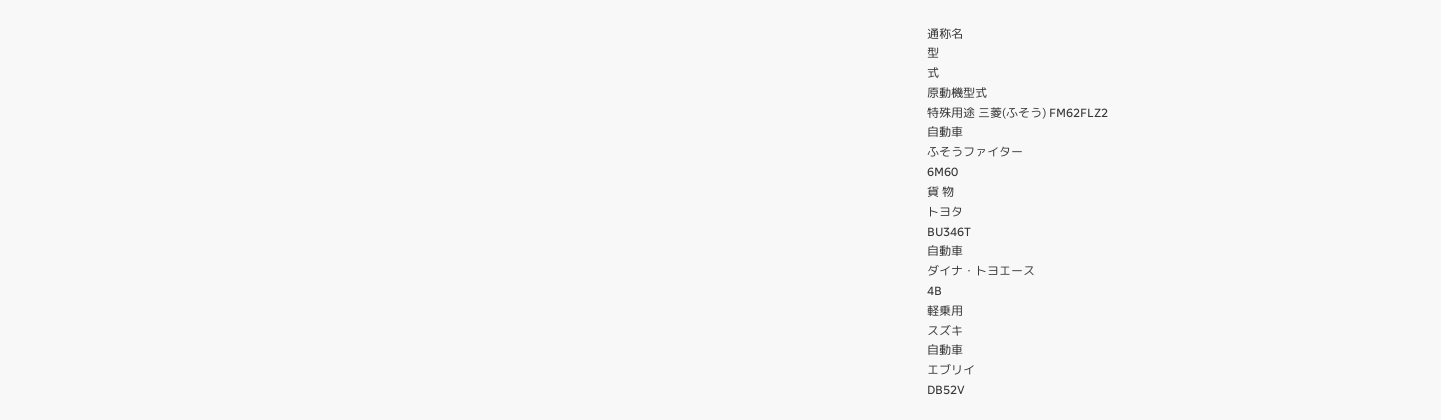通称名
型
式
原動機型式
特殊用途 三菱(ふそう) FM62FLZ2
自動車
ふそうファイター
6M60
貨 物
トヨタ
BU346T
自動車
ダイナ・トヨエース
4B
軽乗用
スズキ
自動車
エブリイ
DB52V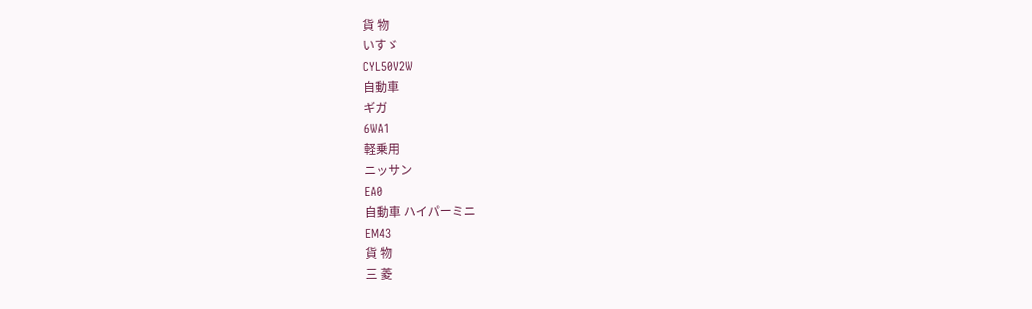貨 物
いすゞ
CYL50V2W
自動車
ギガ
6WA1
軽乗用
ニッサン
EA0
自動車 ハイパーミニ
EM43
貨 物
三 菱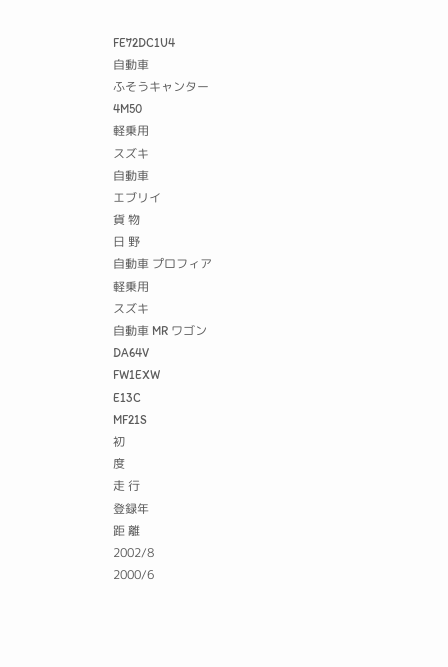FE72DC1U4
自動車
ふそうキャンター
4M50
軽乗用
スズキ
自動車
エブリイ
貨 物
日 野
自動車 プロフィア
軽乗用
スズキ
自動車 MR ワゴン
DA64V
FW1EXW
E13C
MF21S
初
度
走 行
登録年
距 離
2002/8
2000/6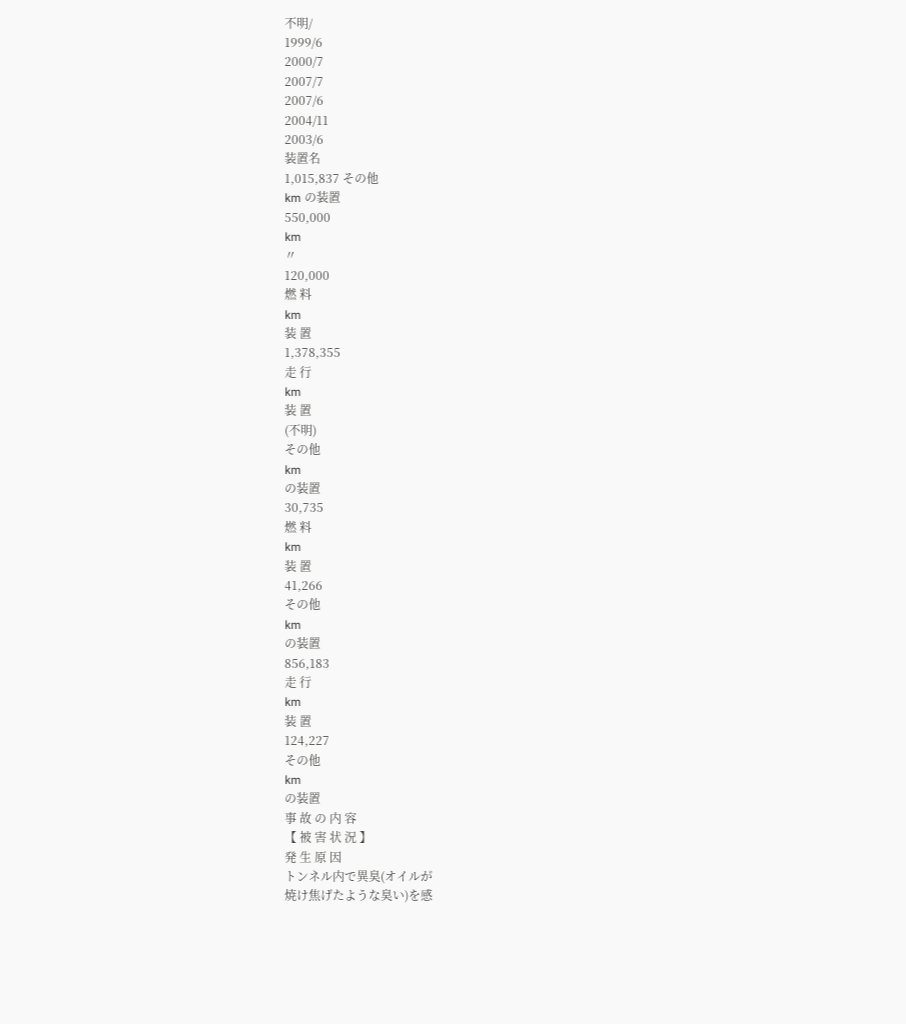不明/
1999/6
2000/7
2007/7
2007/6
2004/11
2003/6
装置名
1,015,837 その他
km の装置
550,000
km
〃
120,000
燃 料
km
装 置
1,378,355
走 行
km
装 置
(不明)
その他
km
の装置
30,735
燃 料
km
装 置
41,266
その他
km
の装置
856,183
走 行
km
装 置
124,227
その他
km
の装置
事 故 の 内 容
【 被 害 状 況 】
発 生 原 因
トンネル内で異臭(オイルが
焼け焦げたような臭い)を感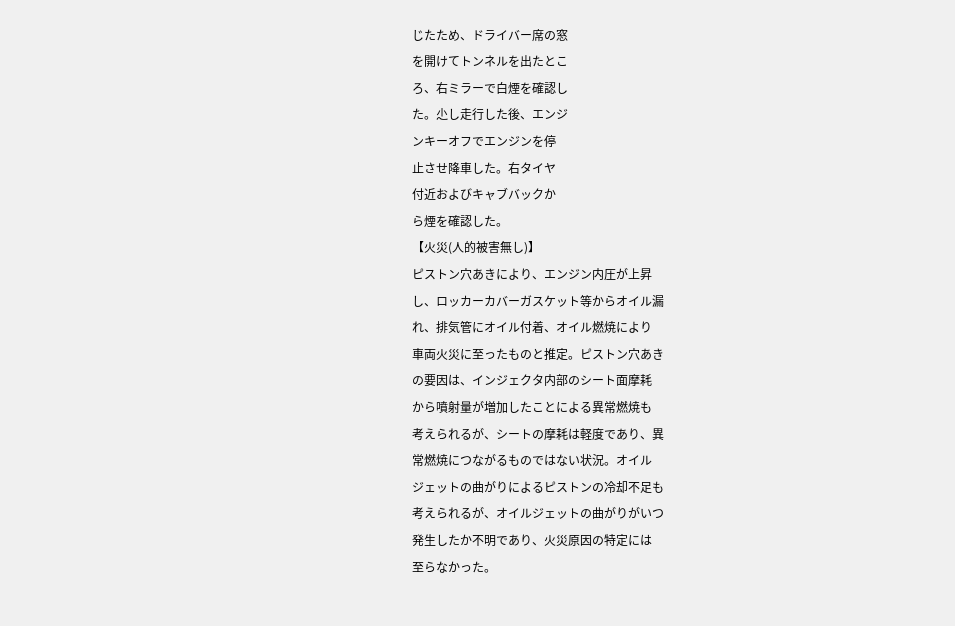じたため、ドライバー席の窓
を開けてトンネルを出たとこ
ろ、右ミラーで白煙を確認し
た。尐し走行した後、エンジ
ンキーオフでエンジンを停
止させ降車した。右タイヤ
付近およびキャブバックか
ら煙を確認した。
【火災(人的被害無し)】
ピストン穴あきにより、エンジン内圧が上昇
し、ロッカーカバーガスケット等からオイル漏
れ、排気管にオイル付着、オイル燃焼により
車両火災に至ったものと推定。ピストン穴あき
の要因は、インジェクタ内部のシート面摩耗
から噴射量が増加したことによる異常燃焼も
考えられるが、シートの摩耗は軽度であり、異
常燃焼につながるものではない状況。オイル
ジェットの曲がりによるピストンの冷却不足も
考えられるが、オイルジェットの曲がりがいつ
発生したか不明であり、火災原因の特定には
至らなかった。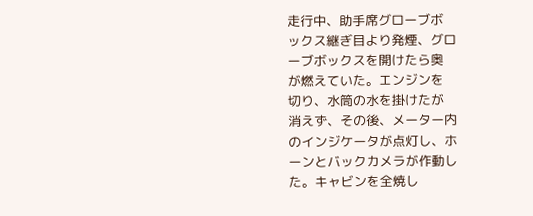走行中、助手席グローブボ
ックス継ぎ目より発煙、グロ
ーブボックスを開けたら奥
が燃えていた。エンジンを
切り、水筒の水を掛けたが
消えず、その後、メーター内
のインジケータが点灯し、ホ
ーンとバックカメラが作動し
た。キャビンを全焼し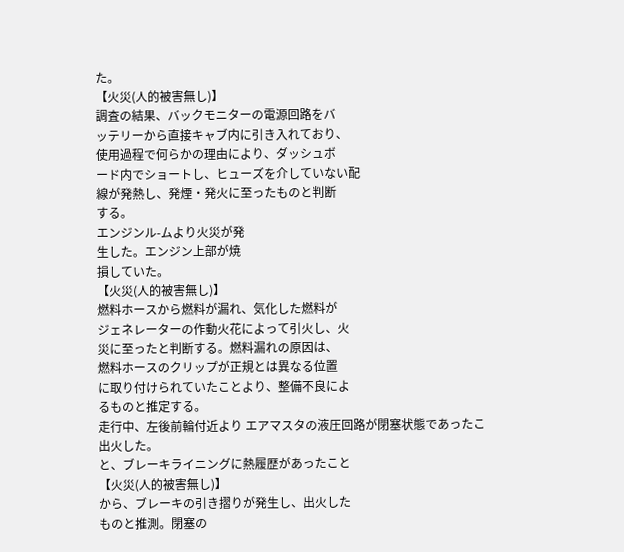た。
【火災(人的被害無し)】
調査の結果、バックモニターの電源回路をバ
ッテリーから直接キャブ内に引き入れており、
使用過程で何らかの理由により、ダッシュボ
ード内でショートし、ヒューズを介していない配
線が発熱し、発煙・発火に至ったものと判断
する。
エンジンル-ムより火災が発
生した。エンジン上部が焼
損していた。
【火災(人的被害無し)】
燃料ホースから燃料が漏れ、気化した燃料が
ジェネレーターの作動火花によって引火し、火
災に至ったと判断する。燃料漏れの原因は、
燃料ホースのクリップが正規とは異なる位置
に取り付けられていたことより、整備不良によ
るものと推定する。
走行中、左後前輪付近より エアマスタの液圧回路が閉塞状態であったこ
出火した。
と、ブレーキライニングに熱履歴があったこと
【火災(人的被害無し)】
から、ブレーキの引き摺りが発生し、出火した
ものと推測。閉塞の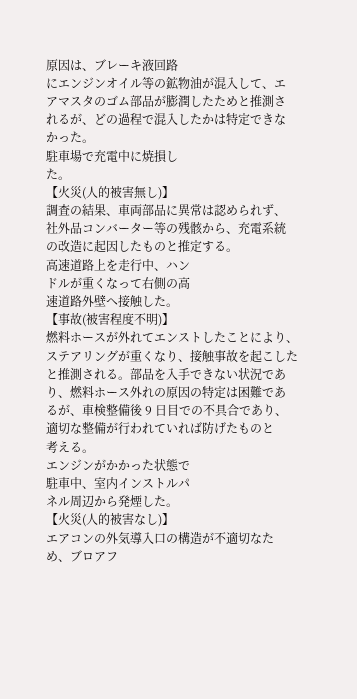原因は、ブレーキ液回路
にエンジンオイル等の鉱物油が混入して、エ
アマスタのゴム部品が膨潤したためと推測さ
れるが、どの過程で混入したかは特定できな
かった。
駐車場で充電中に焼損し
た。
【火災(人的被害無し)】
調査の結果、車両部品に異常は認められず、
社外品コンバーター等の残骸から、充電系統
の改造に起因したものと推定する。
高速道路上を走行中、ハン
ドルが重くなって右側の高
速道路外壁へ接触した。
【事故(被害程度不明)】
燃料ホースが外れてエンストしたことにより、
ステアリングが重くなり、接触事故を起こした
と推測される。部品を入手できない状況であ
り、燃料ホース外れの原因の特定は困難であ
るが、車検整備後 9 日目での不具合であり、
適切な整備が行われていれば防げたものと
考える。
エンジンがかかった状態で
駐車中、室内インストルパ
ネル周辺から発煙した。
【火災(人的被害なし)】
エアコンの外気導入口の構造が不適切なた
め、ブロアフ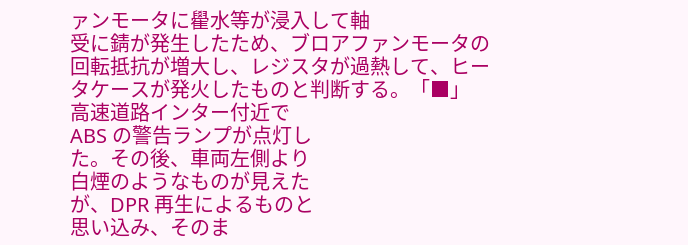ァンモータに雤水等が浸入して軸
受に錆が発生したため、ブロアファンモータの
回転抵抗が増大し、レジスタが過熱して、ヒー
タケースが発火したものと判断する。「■」
高速道路インター付近で
ABS の警告ランプが点灯し
た。その後、車両左側より
白煙のようなものが見えた
が、DPR 再生によるものと
思い込み、そのま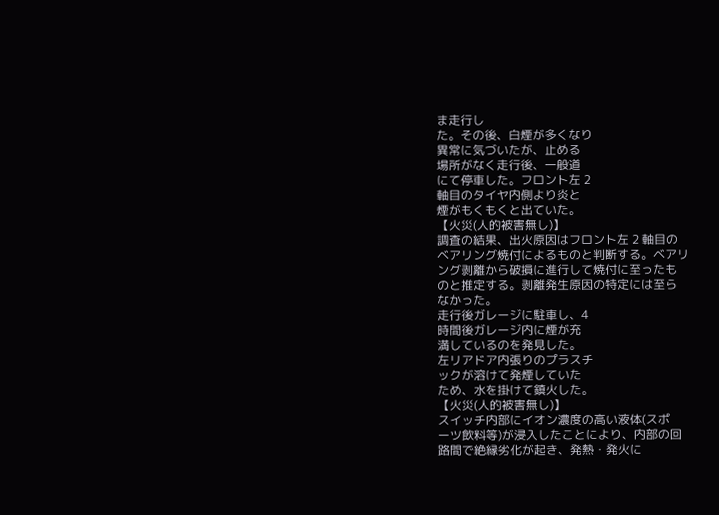ま走行し
た。その後、白煙が多くなり
異常に気づいたが、止める
場所がなく走行後、一般道
にて停車した。フロント左 2
軸目のタイヤ内側より炎と
煙がもくもくと出ていた。
【火災(人的被害無し)】
調査の結果、出火原因はフロント左 2 軸目の
ベアリング焼付によるものと判断する。ベアリ
ング剥離から破損に進行して焼付に至ったも
のと推定する。剥離発生原因の特定には至ら
なかった。
走行後ガレージに駐車し、4
時間後ガレージ内に煙が充
満しているのを発見した。
左リアドア内張りのプラスチ
ックが溶けて発煙していた
ため、水を掛けて鎮火した。
【火災(人的被害無し)】
スイッチ内部にイオン濃度の高い液体(スポ
ーツ飲料等)が浸入したことにより、内部の回
路間で絶縁劣化が起き、発熱・発火に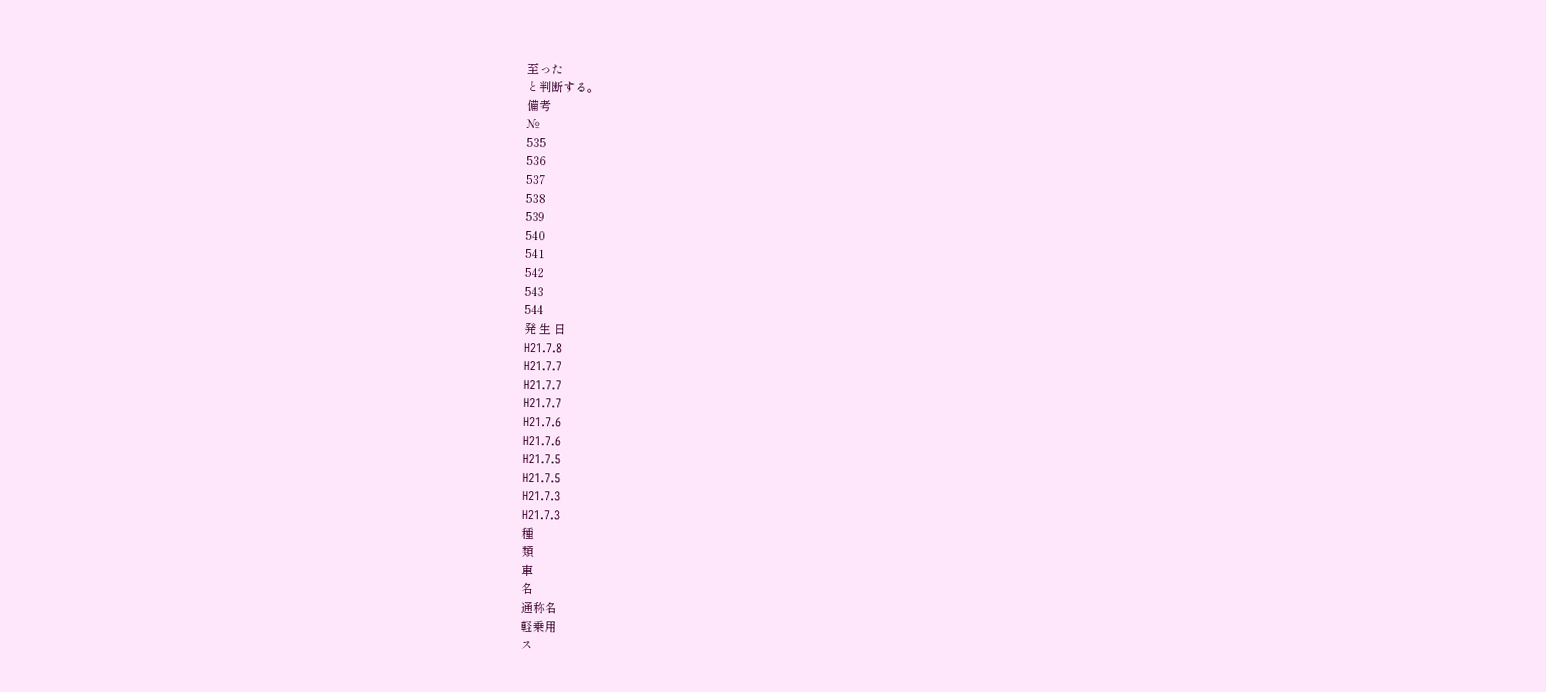至った
と判断する。
備考
№
535
536
537
538
539
540
541
542
543
544
発 生 日
H21.7.8
H21.7.7
H21.7.7
H21.7.7
H21.7.6
H21.7.6
H21.7.5
H21.7.5
H21.7.3
H21.7.3
種
類
車
名
通称名
軽乗用
ス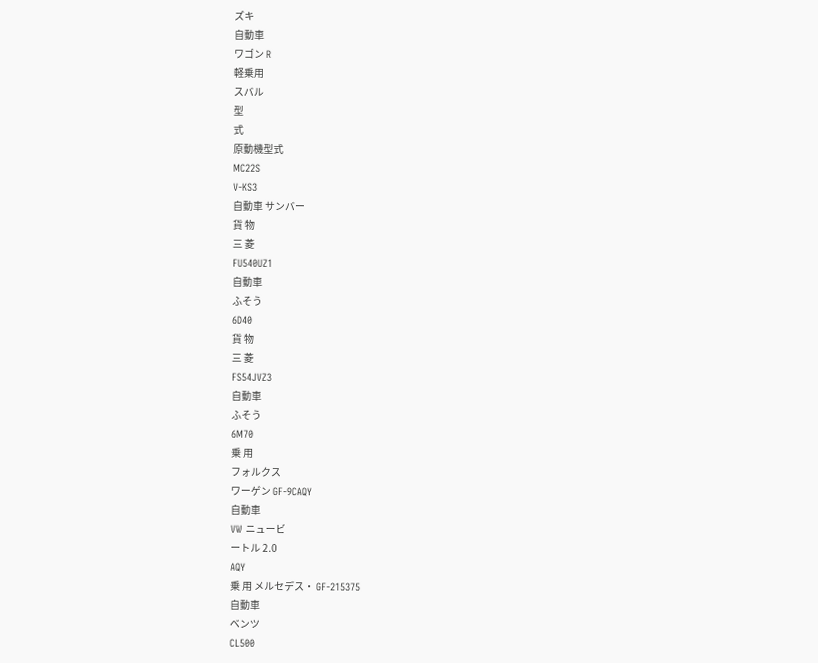ズキ
自動車
ワゴン R
軽乗用
スバル
型
式
原動機型式
MC22S
V-KS3
自動車 サンバー
貨 物
三 菱
FU540UZ1
自動車
ふそう
6D40
貨 物
三 菱
FS54JVZ3
自動車
ふそう
6M70
乗 用
フォルクス
ワーゲン GF-9CAQY
自動車
VW ニュービ
ートル 2.0
AQY
乗 用 メルセデス・ GF-215375
自動車
ベンツ
CL500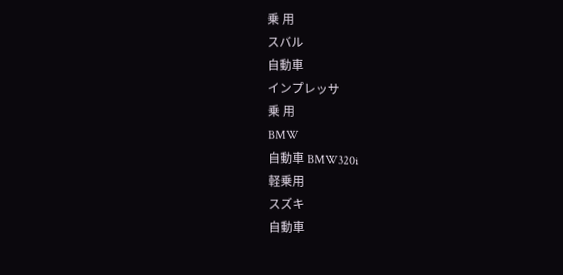乗 用
スバル
自動車
インプレッサ
乗 用
BMW
自動車 BMW320i
軽乗用
スズキ
自動車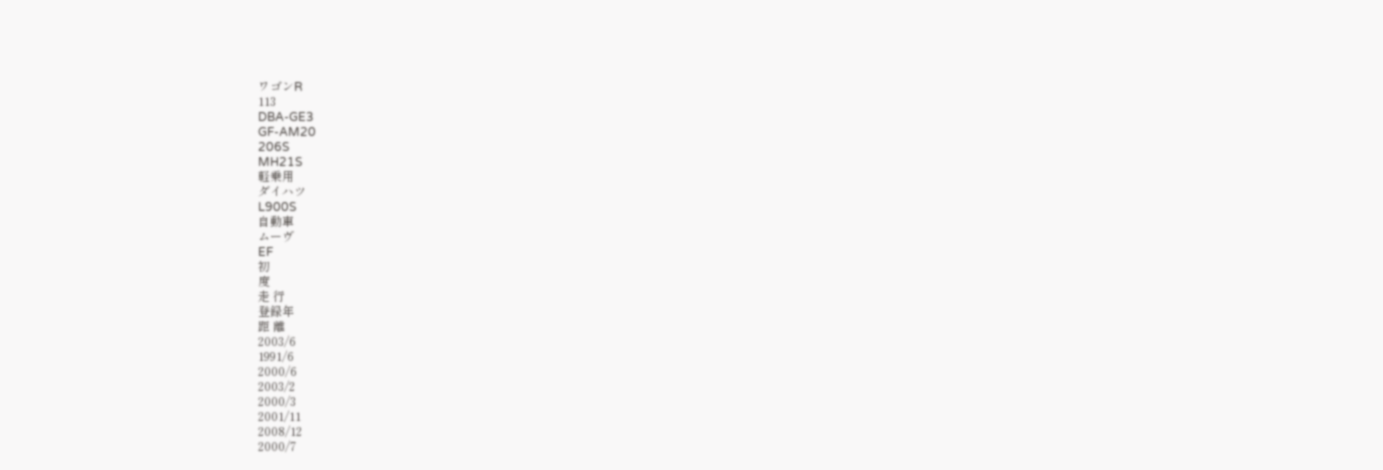ワゴンR
113
DBA-GE3
GF-AM20
206S
MH21S
軽乗用
ダイハツ
L900S
自動車
ムーヴ
EF
初
度
走 行
登録年
距 離
2003/6
1991/6
2000/6
2003/2
2000/3
2001/11
2008/12
2000/7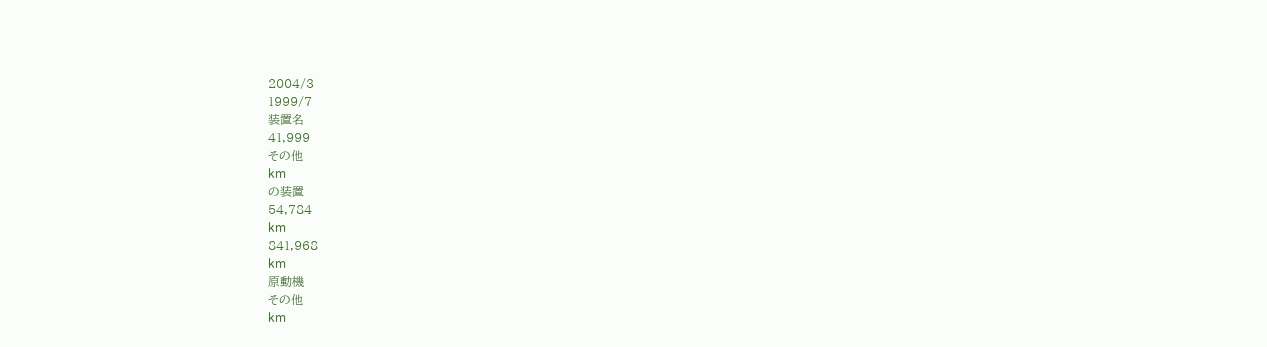2004/3
1999/7
装置名
41,999
その他
km
の装置
54,784
km
841,968
km
原動機
その他
km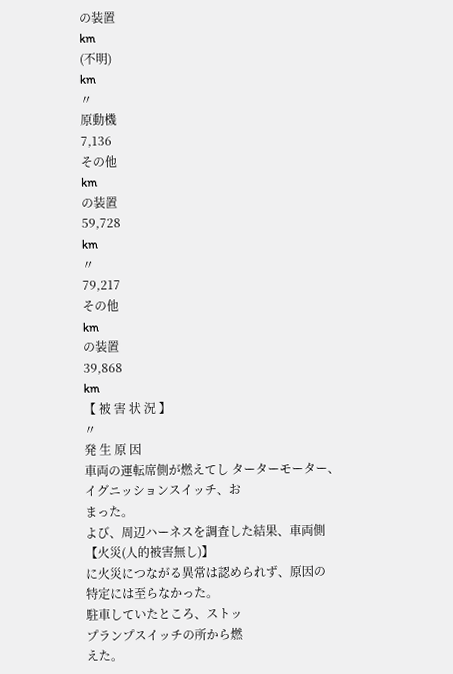の装置
km
(不明)
km
〃
原動機
7,136
その他
km
の装置
59,728
km
〃
79,217
その他
km
の装置
39,868
km
【 被 害 状 況 】
〃
発 生 原 因
車両の運転席側が燃えてし ターターモーター、イグニッションスイッチ、お
まった。
よび、周辺ハーネスを調査した結果、車両側
【火災(人的被害無し)】
に火災につながる異常は認められず、原因の
特定には至らなかった。
駐車していたところ、ストッ
プランプスイッチの所から燃
えた。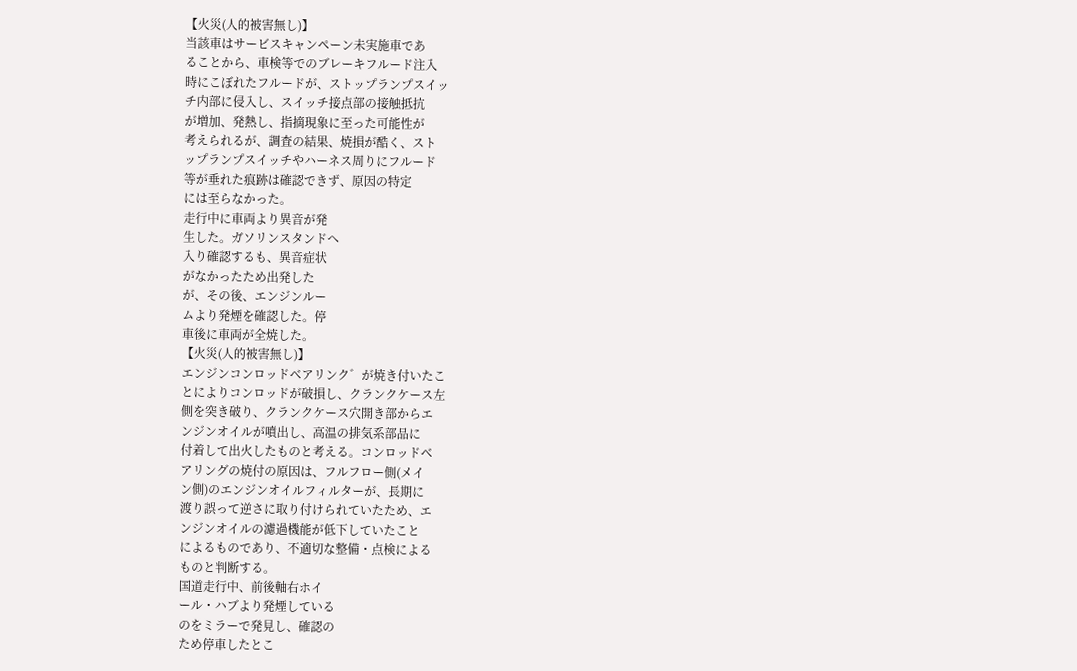【火災(人的被害無し)】
当該車はサービスキャンペーン未実施車であ
ることから、車検等でのブレーキフルード注入
時にこぼれたフルードが、ストップランプスイッ
チ内部に侵入し、スイッチ接点部の接触抵抗
が増加、発熱し、指摘現象に至った可能性が
考えられるが、調査の結果、焼損が酷く、スト
ップランプスイッチやハーネス周りにフルード
等が垂れた痕跡は確認できず、原因の特定
には至らなかった。
走行中に車両より異音が発
生した。ガソリンスタンドへ
入り確認するも、異音症状
がなかったため出発した
が、その後、エンジンルー
ムより発煙を確認した。停
車後に車両が全焼した。
【火災(人的被害無し)】
エンジンコンロッドベアリンク゛が焼き付いたこ
とによりコンロッドが破損し、クランクケース左
側を突き破り、クランクケース穴開き部からエ
ンジンオイルが噴出し、高温の排気系部品に
付着して出火したものと考える。コンロッドベ
アリングの焼付の原因は、フルフロー側(メイ
ン側)のエンジンオイルフィルターが、長期に
渡り誤って逆さに取り付けられていたため、エ
ンジンオイルの濾過機能が低下していたこと
によるものであり、不適切な整備・点検による
ものと判断する。
国道走行中、前後軸右ホイ
ール・ハブより発煙している
のをミラーで発見し、確認の
ため停車したとこ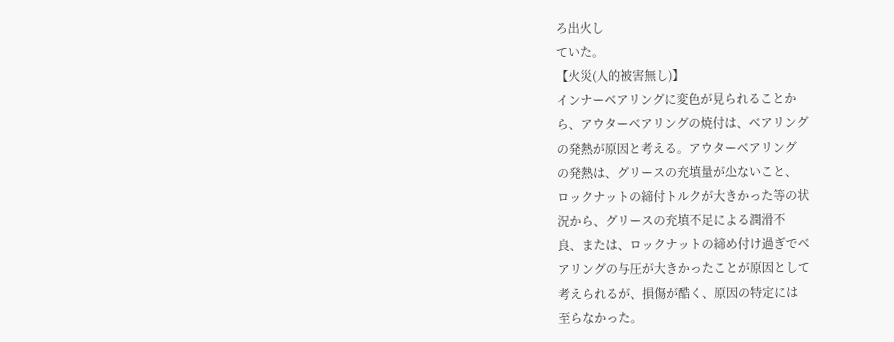ろ出火し
ていた。
【火災(人的被害無し)】
インナーベアリングに変色が見られることか
ら、アウターベアリングの焼付は、ベアリング
の発熱が原因と考える。アウターベアリング
の発熱は、グリースの充填量が尐ないこと、
ロックナットの締付トルクが大きかった等の状
況から、グリースの充填不足による潤滑不
良、または、ロックナットの締め付け過ぎでベ
アリングの与圧が大きかったことが原因として
考えられるが、損傷が酷く、原因の特定には
至らなかった。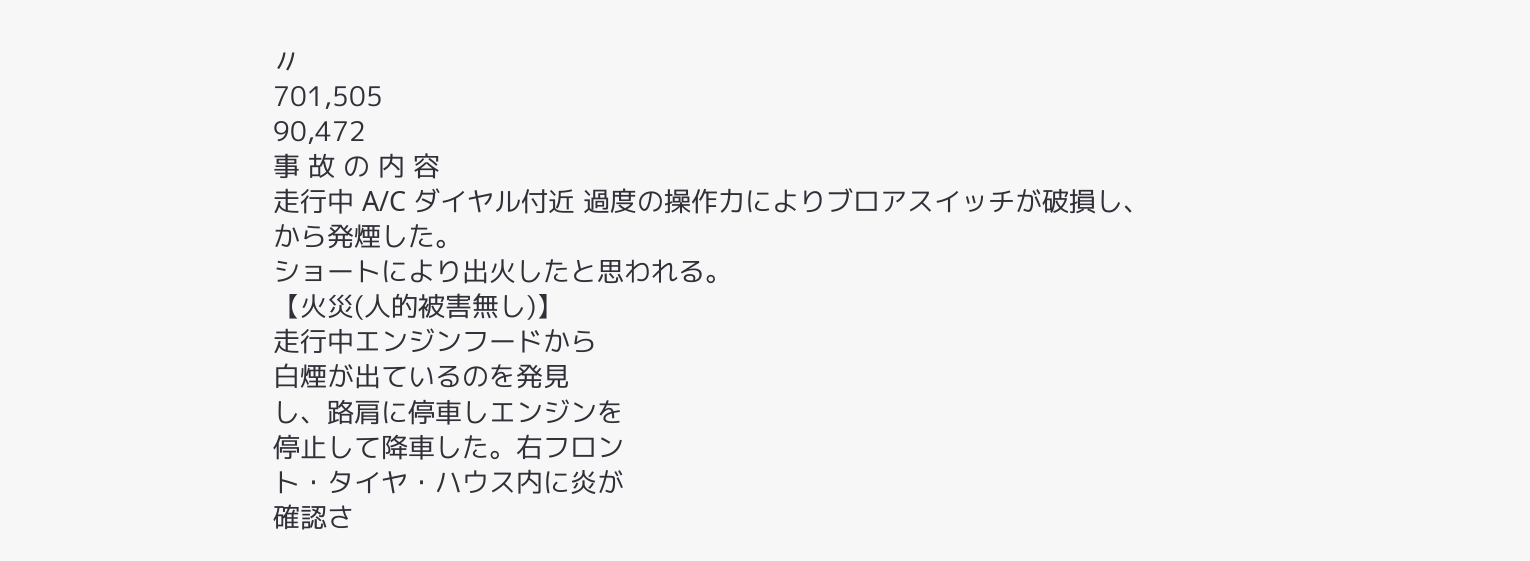〃
701,505
90,472
事 故 の 内 容
走行中 A/C ダイヤル付近 過度の操作力によりブロアスイッチが破損し、
から発煙した。
ショートにより出火したと思われる。
【火災(人的被害無し)】
走行中エンジンフードから
白煙が出ているのを発見
し、路肩に停車しエンジンを
停止して降車した。右フロン
ト・タイヤ・ハウス内に炎が
確認さ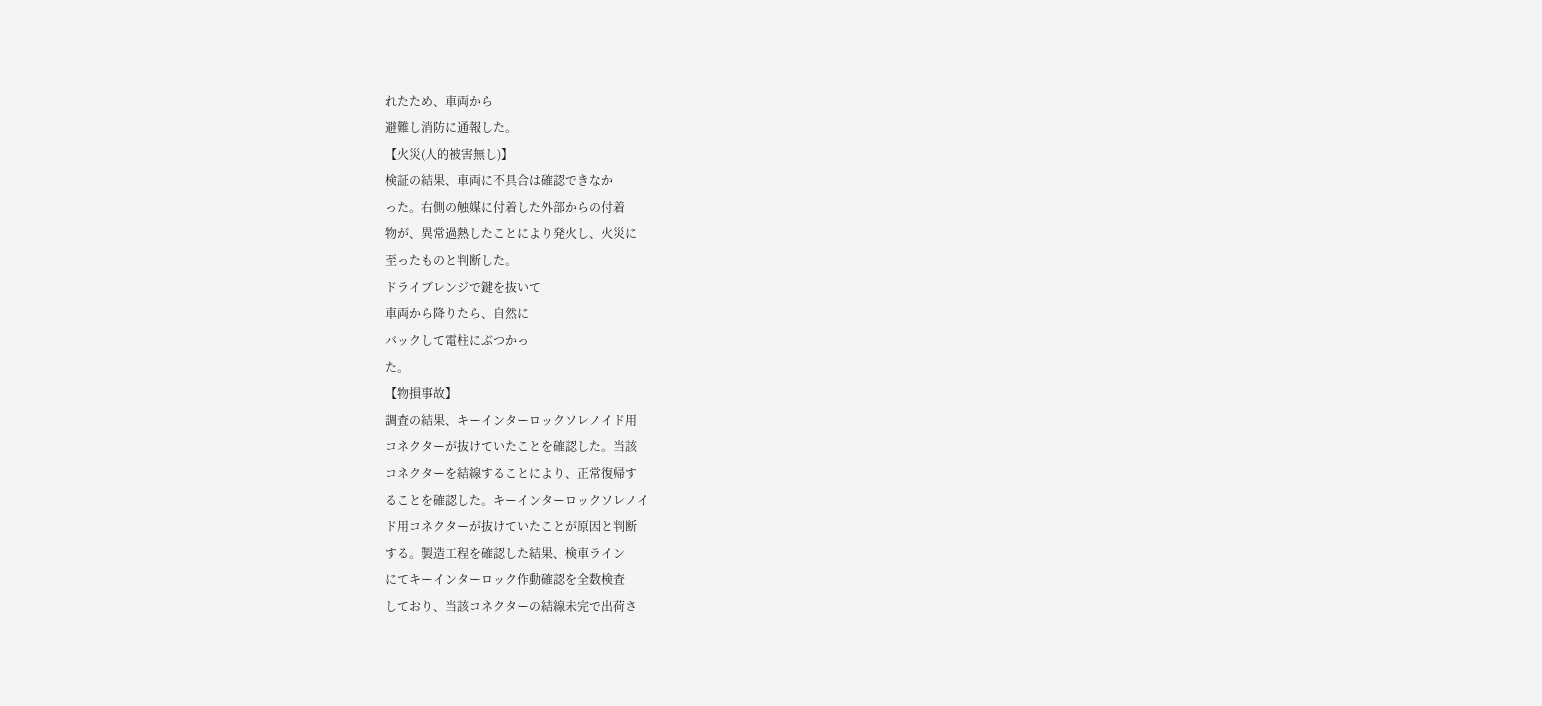れたため、車両から
避難し消防に通報した。
【火災(人的被害無し)】
検証の結果、車両に不具合は確認できなか
った。右側の触媒に付着した外部からの付着
物が、異常過熱したことにより発火し、火災に
至ったものと判断した。
ドライブレンジで鍵を抜いて
車両から降りたら、自然に
バックして電柱にぶつかっ
た。
【物損事故】
調査の結果、キーインターロックソレノイド用
コネクターが抜けていたことを確認した。当該
コネクターを結線することにより、正常復帰す
ることを確認した。キーインターロックソレノイ
ド用コネクターが抜けていたことが原因と判断
する。製造工程を確認した結果、検車ライン
にてキーインターロック作動確認を全数検査
しており、当該コネクターの結線未完で出荷さ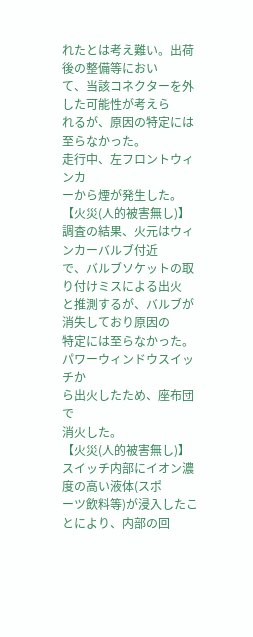れたとは考え難い。出荷後の整備等におい
て、当該コネクターを外した可能性が考えら
れるが、原因の特定には至らなかった。
走行中、左フロントウィンカ
ーから煙が発生した。
【火災(人的被害無し)】
調査の結果、火元はウィンカーバルブ付近
で、バルブソケットの取り付けミスによる出火
と推測するが、バルブが消失しており原因の
特定には至らなかった。
パワーウィンドウスイッチか
ら出火したため、座布団で
消火した。
【火災(人的被害無し)】
スイッチ内部にイオン濃度の高い液体(スポ
ーツ飲料等)が浸入したことにより、内部の回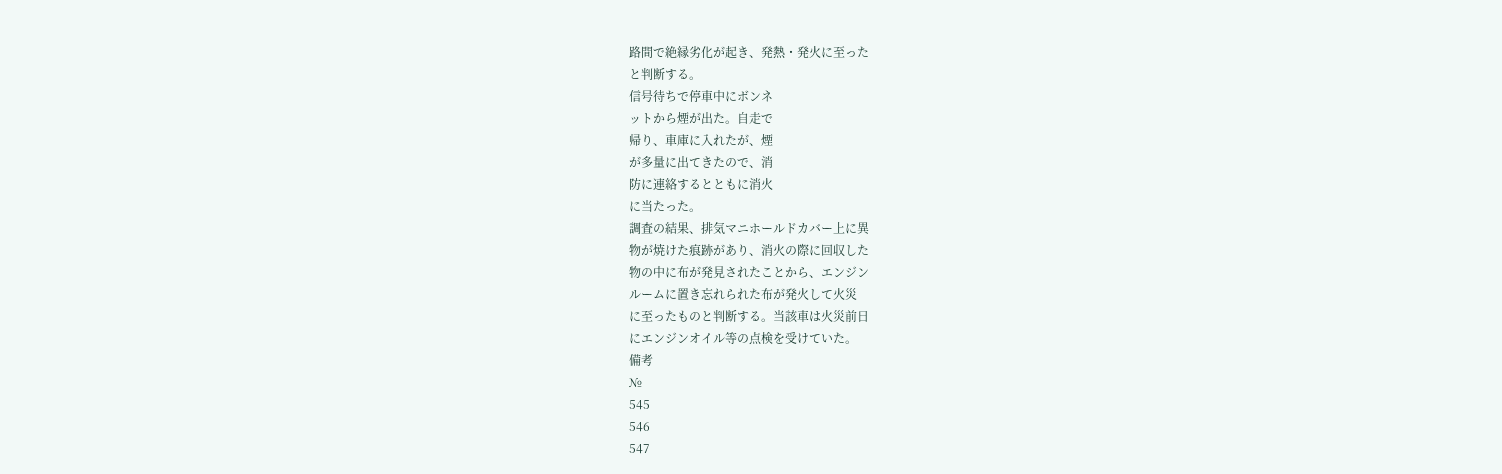路間で絶縁劣化が起き、発熱・発火に至った
と判断する。
信号待ちで停車中にボンネ
ットから煙が出た。自走で
帰り、車庫に入れたが、煙
が多量に出てきたので、消
防に連絡するとともに消火
に当たった。
調査の結果、排気マニホールドカバー上に異
物が焼けた痕跡があり、消火の際に回収した
物の中に布が発見されたことから、エンジン
ルームに置き忘れられた布が発火して火災
に至ったものと判断する。当該車は火災前日
にエンジンオイル等の点検を受けていた。
備考
№
545
546
547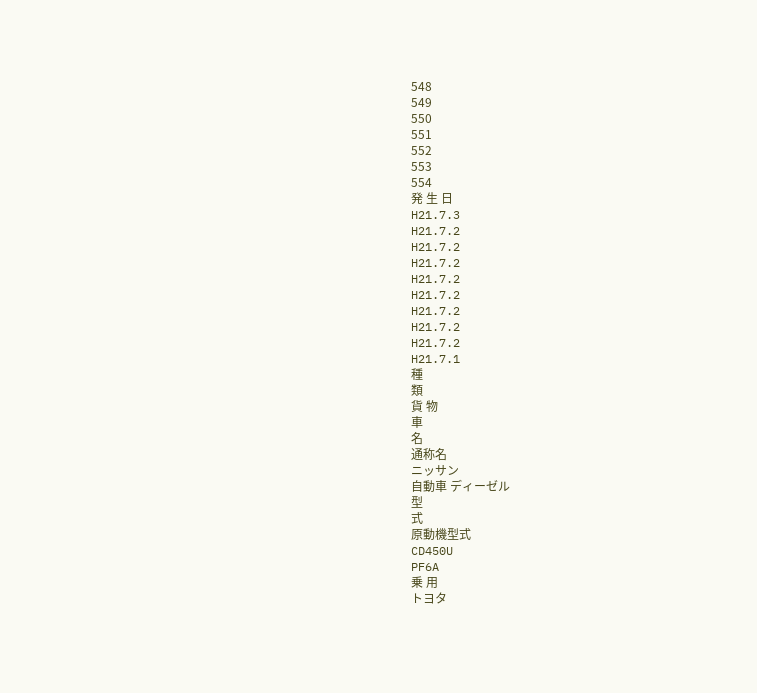548
549
550
551
552
553
554
発 生 日
H21.7.3
H21.7.2
H21.7.2
H21.7.2
H21.7.2
H21.7.2
H21.7.2
H21.7.2
H21.7.2
H21.7.1
種
類
貨 物
車
名
通称名
ニッサン
自動車 ディーゼル
型
式
原動機型式
CD450U
PF6A
乗 用
トヨタ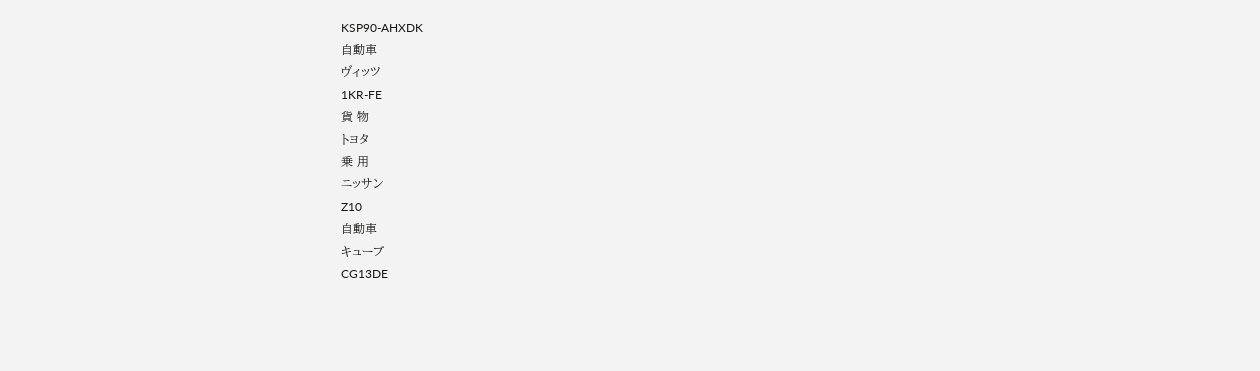KSP90-AHXDK
自動車
ヴィッツ
1KR-FE
貨 物
トヨタ
乗 用
ニッサン
Z10
自動車
キューブ
CG13DE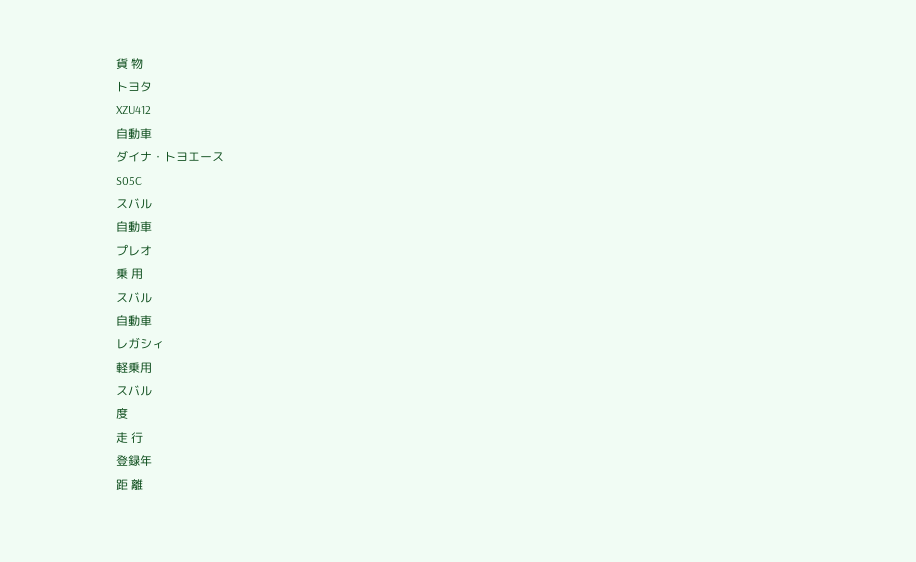貨 物
トヨタ
XZU412
自動車
ダイナ・トヨエース
S05C
スバル
自動車
プレオ
乗 用
スバル
自動車
レガシィ
軽乗用
スバル
度
走 行
登録年
距 離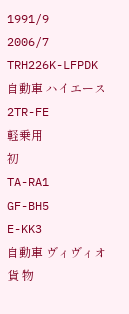1991/9
2006/7
TRH226K-LFPDK
自動車 ハイエース 2TR-FE
軽乗用
初
TA-RA1
GF-BH5
E-KK3
自動車 ヴィヴィオ
貨 物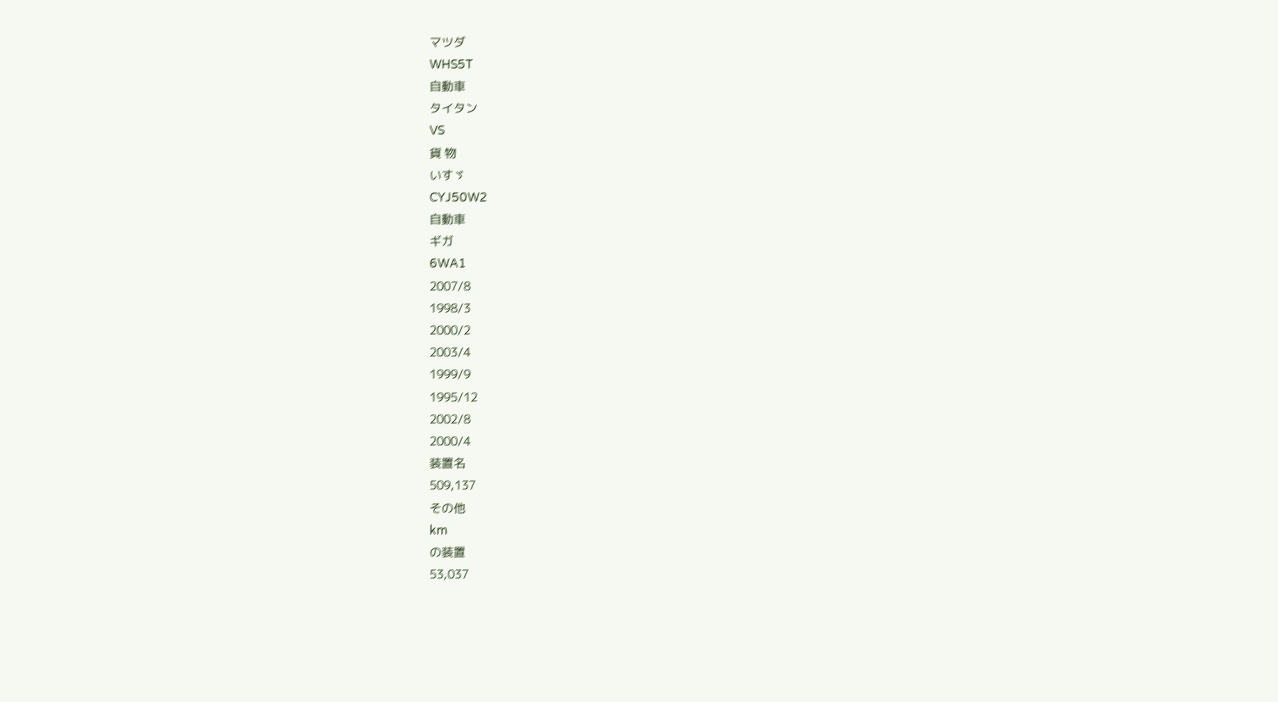マツダ
WHS5T
自動車
タイタン
VS
貨 物
いすゞ
CYJ50W2
自動車
ギガ
6WA1
2007/8
1998/3
2000/2
2003/4
1999/9
1995/12
2002/8
2000/4
装置名
509,137
その他
km
の装置
53,037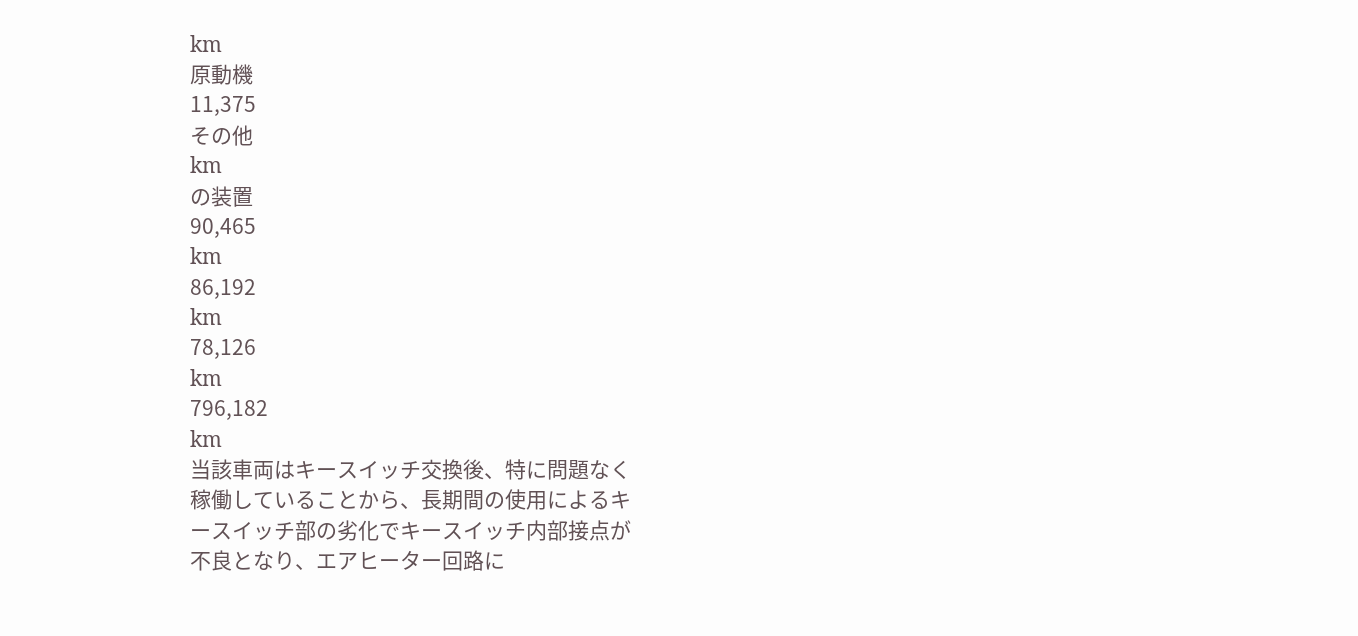km
原動機
11,375
その他
km
の装置
90,465
km
86,192
km
78,126
km
796,182
km
当該車両はキースイッチ交換後、特に問題なく
稼働していることから、長期間の使用によるキ
ースイッチ部の劣化でキースイッチ内部接点が
不良となり、エアヒーター回路に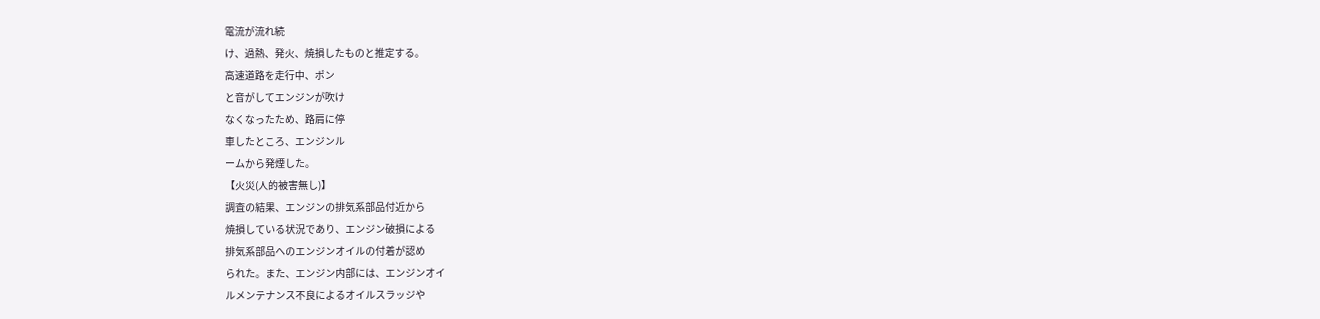電流が流れ続
け、過熱、発火、焼損したものと推定する。
高速道路を走行中、ポン
と音がしてエンジンが吹け
なくなったため、路肩に停
車したところ、エンジンル
ームから発煙した。
【火災(人的被害無し)】
調査の結果、エンジンの排気系部品付近から
焼損している状況であり、エンジン破損による
排気系部品へのエンジンオイルの付着が認め
られた。また、エンジン内部には、エンジンオイ
ルメンテナンス不良によるオイルスラッジや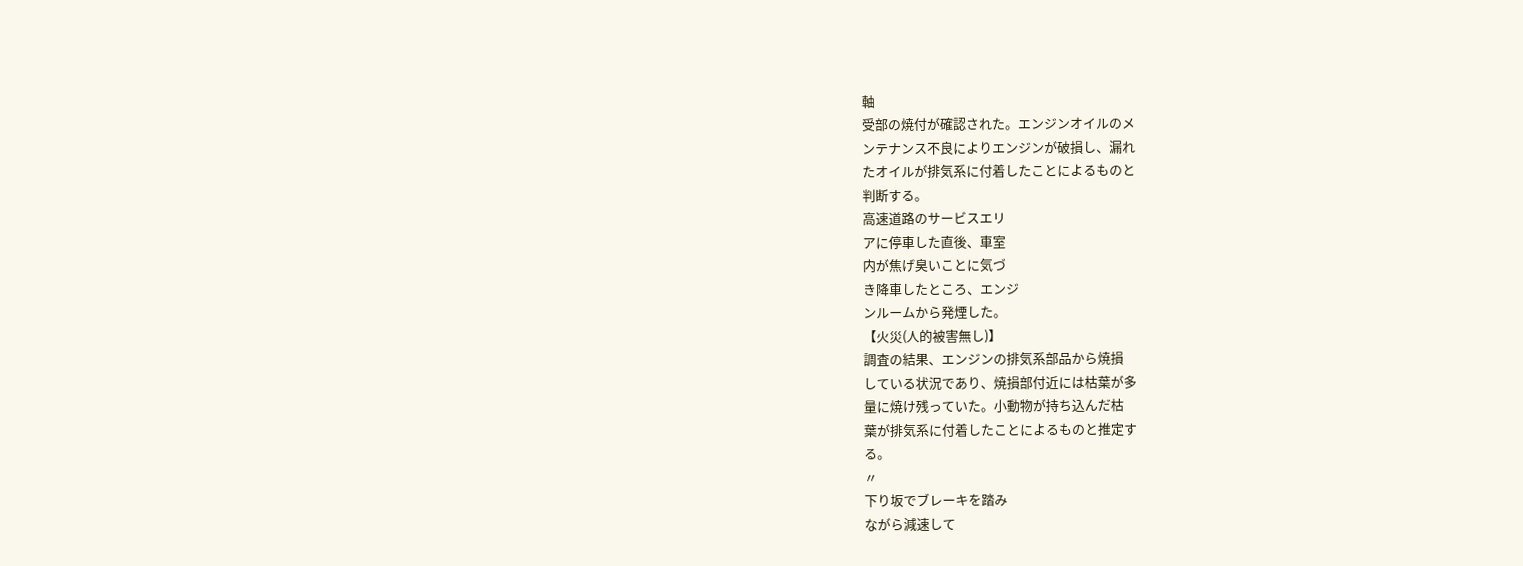軸
受部の焼付が確認された。エンジンオイルのメ
ンテナンス不良によりエンジンが破損し、漏れ
たオイルが排気系に付着したことによるものと
判断する。
高速道路のサービスエリ
アに停車した直後、車室
内が焦げ臭いことに気づ
き降車したところ、エンジ
ンルームから発煙した。
【火災(人的被害無し)】
調査の結果、エンジンの排気系部品から焼損
している状況であり、焼損部付近には枯葉が多
量に焼け残っていた。小動物が持ち込んだ枯
葉が排気系に付着したことによるものと推定す
る。
〃
下り坂でブレーキを踏み
ながら減速して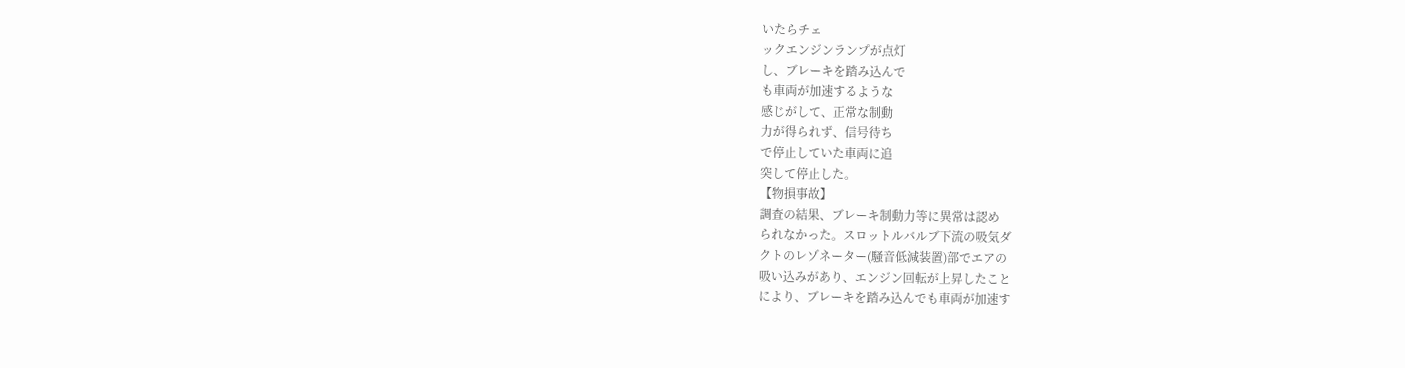いたらチェ
ックエンジンランプが点灯
し、ブレーキを踏み込んで
も車両が加速するような
感じがして、正常な制動
力が得られず、信号待ち
で停止していた車両に追
突して停止した。
【物損事故】
調査の結果、ブレーキ制動力等に異常は認め
られなかった。スロットルバルブ下流の吸気ダ
クトのレゾネーター(騒音低減装置)部でエアの
吸い込みがあり、エンジン回転が上昇したこと
により、ブレーキを踏み込んでも車両が加速す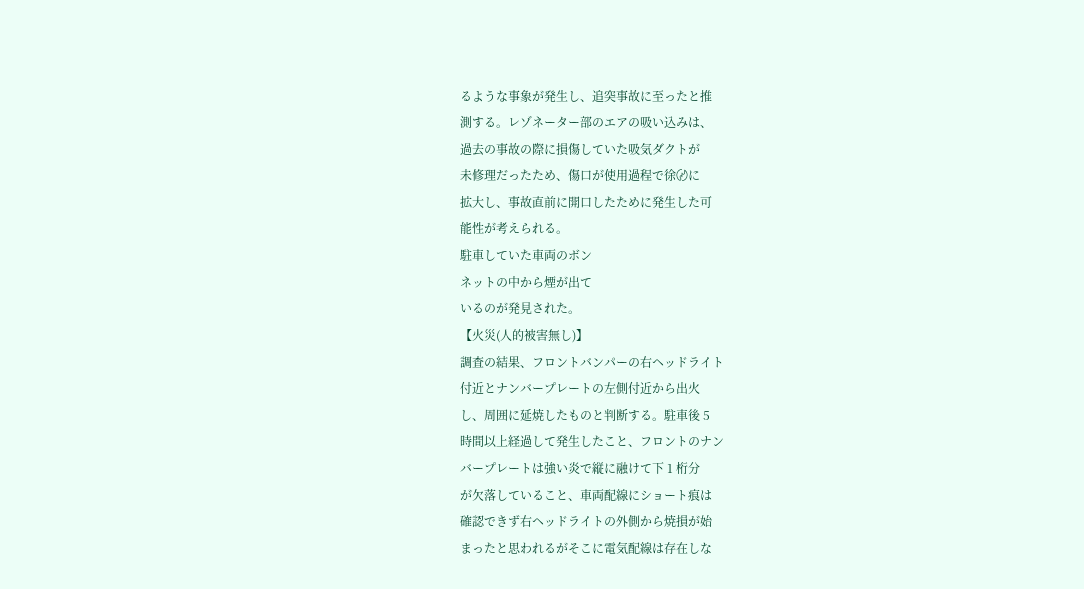るような事象が発生し、追突事故に至ったと推
測する。レゾネーター部のエアの吸い込みは、
過去の事故の際に損傷していた吸気ダクトが
未修理だったため、傷口が使用過程で徐〄に
拡大し、事故直前に開口したために発生した可
能性が考えられる。
駐車していた車両のボン
ネットの中から煙が出て
いるのが発見された。
【火災(人的被害無し)】
調査の結果、フロントバンパーの右ヘッドライト
付近とナンバープレートの左側付近から出火
し、周囲に延焼したものと判断する。駐車後 5
時間以上経過して発生したこと、フロントのナン
バープレートは強い炎で縦に融けて下 1 桁分
が欠落していること、車両配線にショート痕は
確認できず右ヘッドライトの外側から焼損が始
まったと思われるがそこに電気配線は存在しな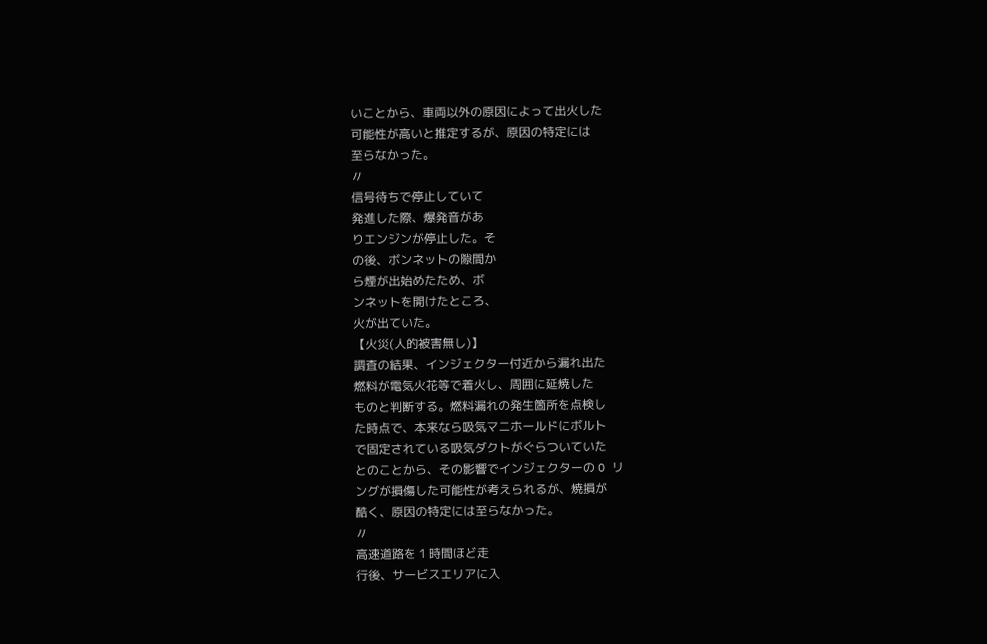いことから、車両以外の原因によって出火した
可能性が高いと推定するが、原因の特定には
至らなかった。
〃
信号待ちで停止していて
発進した際、爆発音があ
りエンジンが停止した。そ
の後、ボンネットの隙間か
ら煙が出始めたため、ボ
ンネットを開けたところ、
火が出ていた。
【火災(人的被害無し)】
調査の結果、インジェクター付近から漏れ出た
燃料が電気火花等で着火し、周囲に延焼した
ものと判断する。燃料漏れの発生箇所を点検し
た時点で、本来なら吸気マニホールドにボルト
で固定されている吸気ダクトがぐらついていた
とのことから、その影響でインジェクターの O リ
ングが損傷した可能性が考えられるが、焼損が
酷く、原因の特定には至らなかった。
〃
高速道路を 1 時間ほど走
行後、サービスエリアに入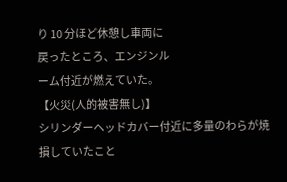り 10 分ほど休憩し車両に
戻ったところ、エンジンル
ーム付近が燃えていた。
【火災(人的被害無し)】
シリンダーヘッドカバー付近に多量のわらが焼
損していたこと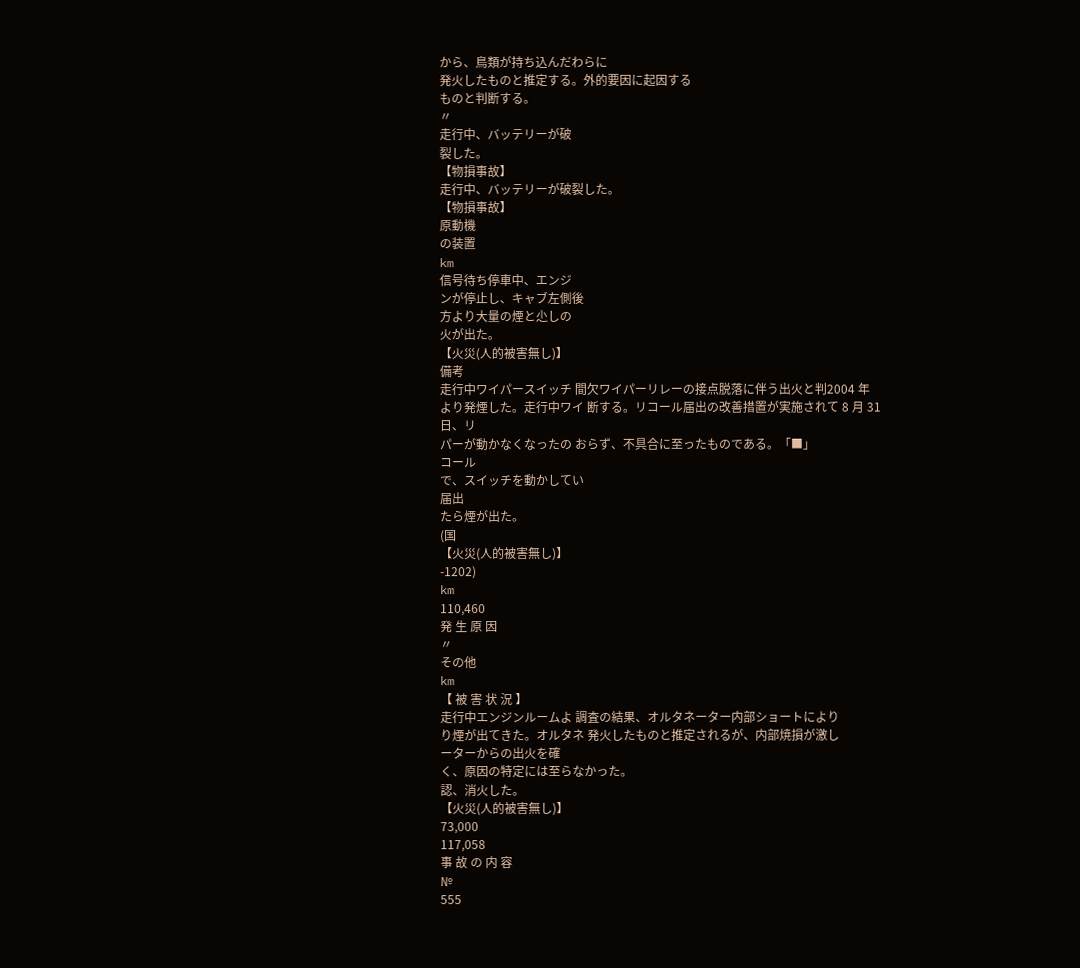から、鳥類が持ち込んだわらに
発火したものと推定する。外的要因に起因する
ものと判断する。
〃
走行中、バッテリーが破
裂した。
【物損事故】
走行中、バッテリーが破裂した。
【物損事故】
原動機
の装置
km
信号待ち停車中、エンジ
ンが停止し、キャブ左側後
方より大量の煙と尐しの
火が出た。
【火災(人的被害無し)】
備考
走行中ワイパースイッチ 間欠ワイパーリレーの接点脱落に伴う出火と判2004 年
より発煙した。走行中ワイ 断する。リコール届出の改善措置が実施されて 8 月 31
日、リ
パーが動かなくなったの おらず、不具合に至ったものである。「■」
コール
で、スイッチを動かしてい
届出
たら煙が出た。
(国
【火災(人的被害無し)】
-1202)
km
110,460
発 生 原 因
〃
その他
km
【 被 害 状 況 】
走行中エンジンルームよ 調査の結果、オルタネーター内部ショートにより
り煙が出てきた。オルタネ 発火したものと推定されるが、内部焼損が激し
ーターからの出火を確
く、原因の特定には至らなかった。
認、消火した。
【火災(人的被害無し)】
73,000
117,058
事 故 の 内 容
№
555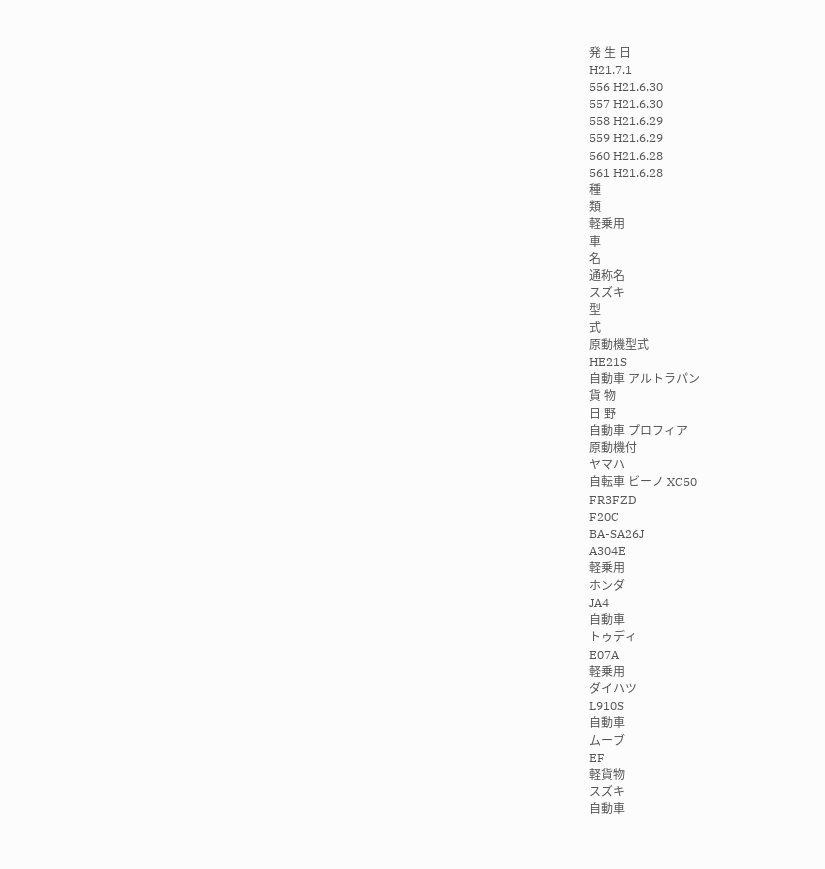発 生 日
H21.7.1
556 H21.6.30
557 H21.6.30
558 H21.6.29
559 H21.6.29
560 H21.6.28
561 H21.6.28
種
類
軽乗用
車
名
通称名
スズキ
型
式
原動機型式
HE21S
自動車 アルトラパン
貨 物
日 野
自動車 プロフィア
原動機付
ヤマハ
自転車 ビーノ XC50
FR3FZD
F20C
BA-SA26J
A304E
軽乗用
ホンダ
JA4
自動車
トゥディ
E07A
軽乗用
ダイハツ
L910S
自動車
ムーブ
EF
軽貨物
スズキ
自動車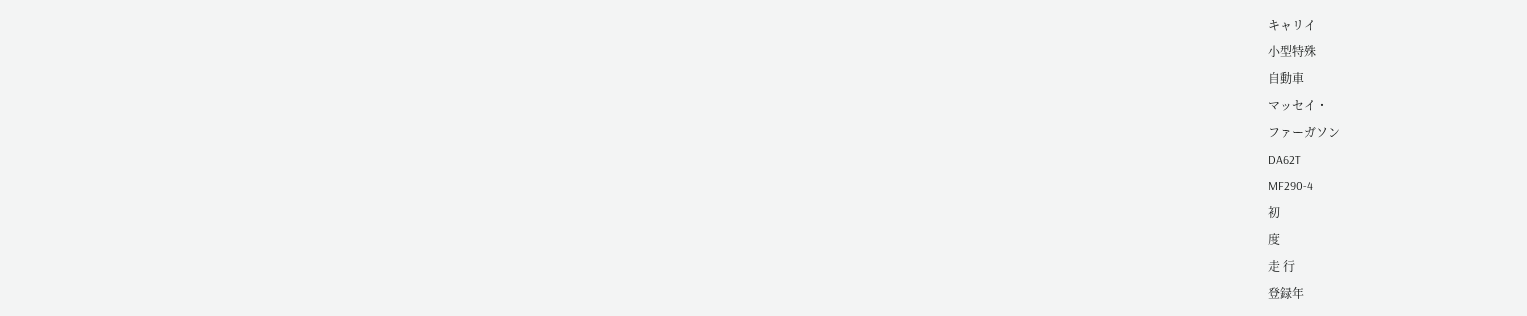キャリイ
小型特殊
自動車
マッセイ・
ファーガソン
DA62T
MF290-4
初
度
走 行
登録年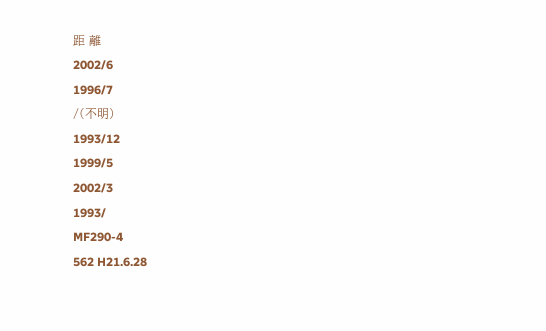距 離
2002/6
1996/7
/(不明)
1993/12
1999/5
2002/3
1993/
MF290-4
562 H21.6.28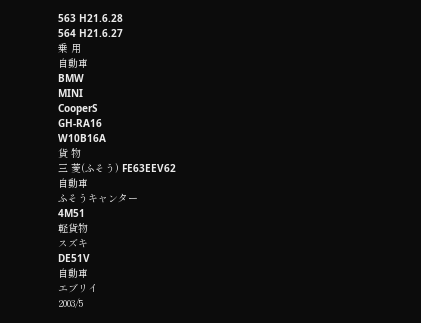563 H21.6.28
564 H21.6.27
乗 用
自動車
BMW
MINI
CooperS
GH-RA16
W10B16A
貨 物
三 菱(ふそう) FE63EEV62
自動車
ふそうキャンター
4M51
軽貨物
スズキ
DE51V
自動車
エブリイ
2003/5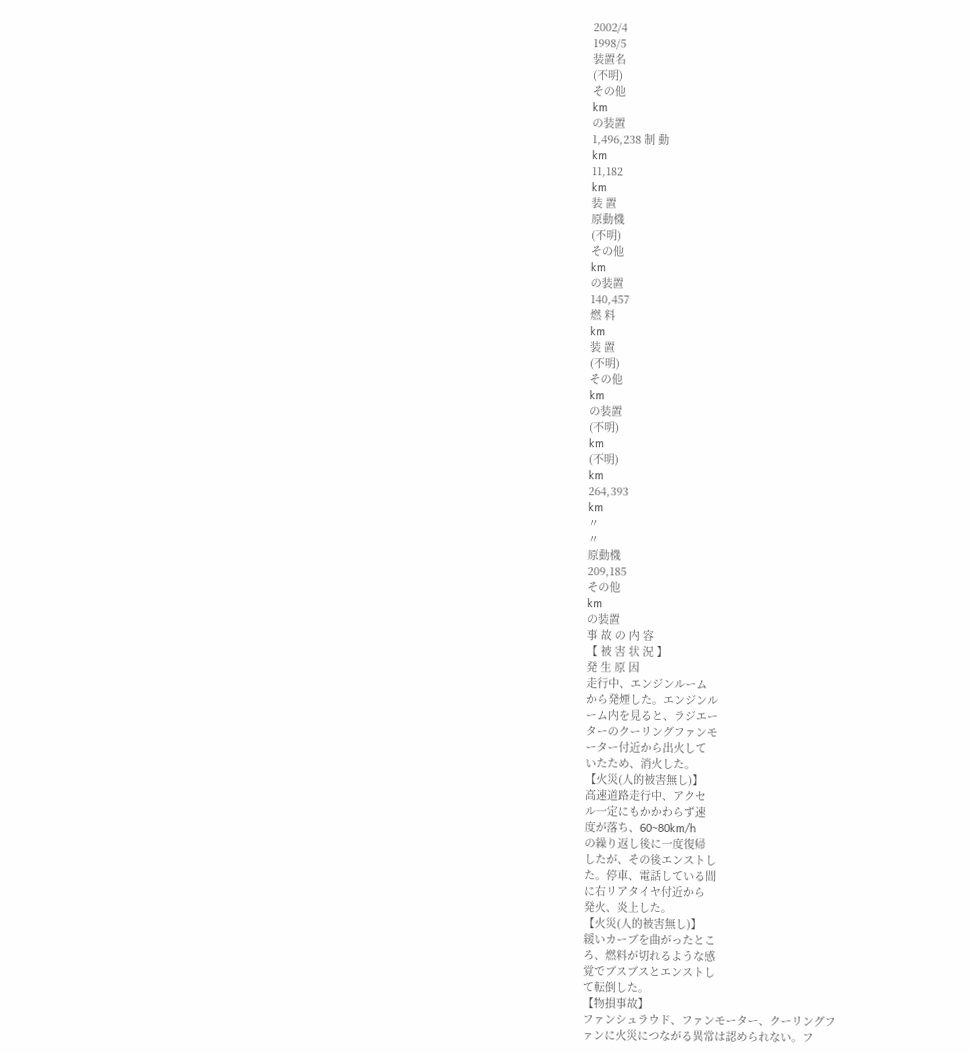2002/4
1998/5
装置名
(不明)
その他
km
の装置
1,496,238 制 動
km
11,182
km
装 置
原動機
(不明)
その他
km
の装置
140,457
燃 料
km
装 置
(不明)
その他
km
の装置
(不明)
km
(不明)
km
264,393
km
〃
〃
原動機
209,185
その他
km
の装置
事 故 の 内 容
【 被 害 状 況 】
発 生 原 因
走行中、エンジンルーム
から発煙した。エンジンル
ーム内を見ると、ラジエー
ターのクーリングファンモ
ーター付近から出火して
いたため、消火した。
【火災(人的被害無し)】
高速道路走行中、アクセ
ル一定にもかかわらず速
度が落ち、60~80km/h
の繰り返し後に一度復帰
したが、その後エンストし
た。停車、電話している間
に右リアタイヤ付近から
発火、炎上した。
【火災(人的被害無し)】
緩いカーブを曲がったとこ
ろ、燃料が切れるような感
覚でブスブスとエンストし
て転倒した。
【物損事故】
ファンシュラウド、ファンモーター、クーリングフ
ァンに火災につながる異常は認められない。フ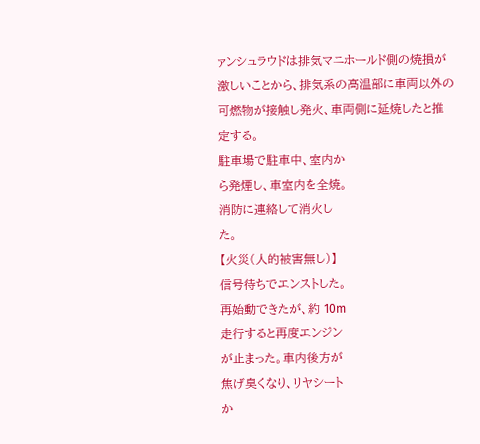ァンシュラウドは排気マニホールド側の焼損が
激しいことから、排気系の高温部に車両以外の
可燃物が接触し発火、車両側に延焼したと推
定する。
駐車場で駐車中、室内か
ら発煙し、車室内を全焼。
消防に連絡して消火し
た。
【火災(人的被害無し)】
信号待ちでエンストした。
再始動できたが、約 10m
走行すると再度エンジン
が止まった。車内後方が
焦げ臭くなり、リヤシート
か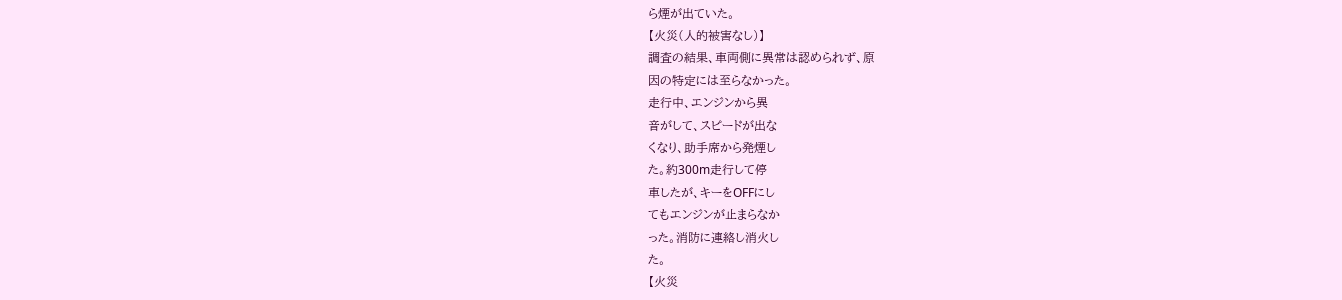ら煙が出ていた。
【火災(人的被害なし)】
調査の結果、車両側に異常は認められず、原
因の特定には至らなかった。
走行中、エンジンから異
音がして、スピードが出な
くなり、助手席から発煙し
た。約300m走行して停
車したが、キーをOFFにし
てもエンジンが止まらなか
った。消防に連絡し消火し
た。
【火災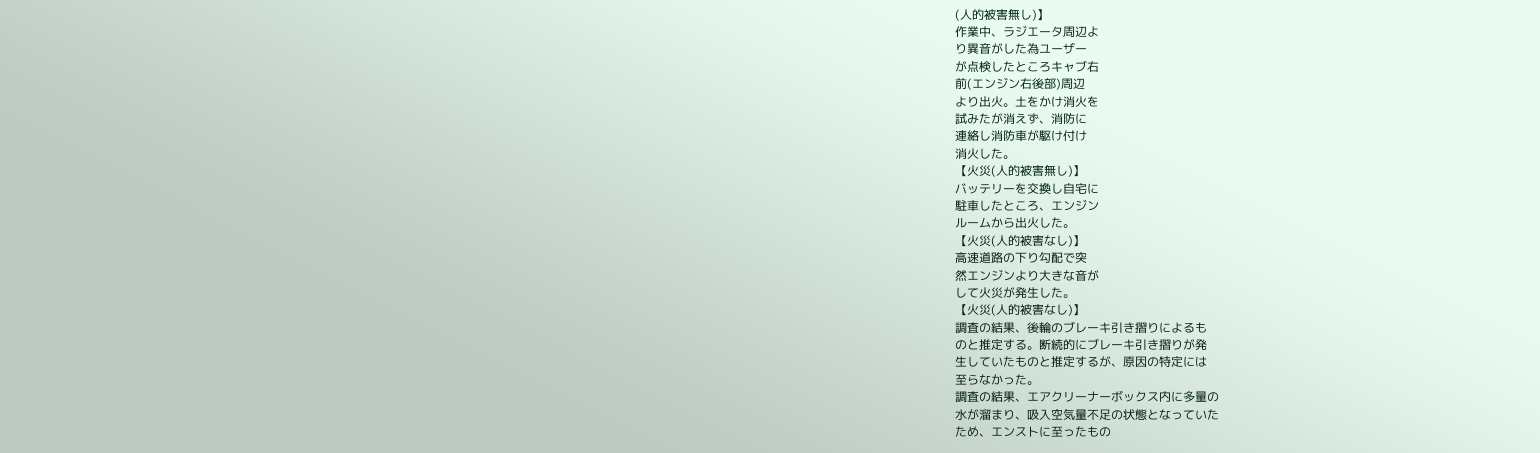(人的被害無し)】
作業中、ラジエータ周辺よ
り異音がした為ユーザー
が点検したところキャブ右
前(エンジン右後部)周辺
より出火。土をかけ消火を
試みたが消えず、消防に
連絡し消防車が駆け付け
消火した。
【火災(人的被害無し)】
バッテリーを交換し自宅に
駐車したところ、エンジン
ルームから出火した。
【火災(人的被害なし)】
高速道路の下り勾配で突
然エンジンより大きな音が
して火災が発生した。
【火災(人的被害なし)】
調査の結果、後輪のブレーキ引き摺りによるも
のと推定する。断続的にブレーキ引き摺りが発
生していたものと推定するが、原因の特定には
至らなかった。
調査の結果、エアクリーナーボックス内に多量の
水が溜まり、吸入空気量不足の状態となっていた
ため、エンストに至ったもの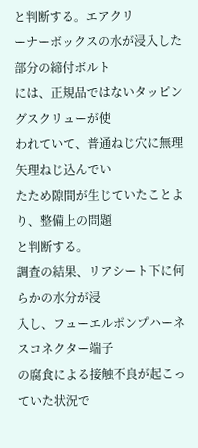と判断する。エアクリ
ーナーボックスの水が浸入した部分の締付ボルト
には、正規品ではないタッピングスクリューが使
われていて、普通ねじ穴に無理矢理ねじ込んでい
たため隙間が生じていたことより、整備上の問題
と判断する。
調査の結果、リアシート下に何らかの水分が浸
入し、フューエルポンプハーネスコネクター端子
の腐食による接触不良が起こっていた状況で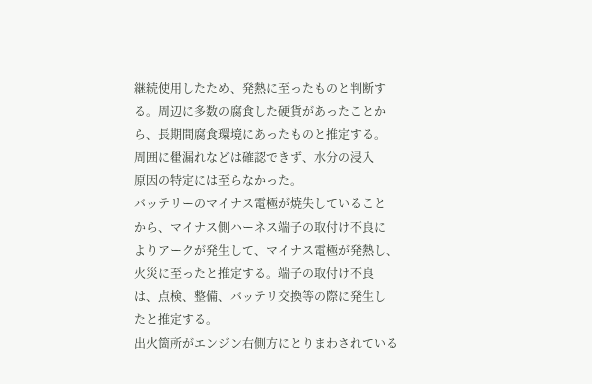継続使用したため、発熱に至ったものと判断す
る。周辺に多数の腐食した硬貨があったことか
ら、長期間腐食環境にあったものと推定する。
周囲に雤漏れなどは確認できず、水分の浸入
原因の特定には至らなかった。
バッテリーのマイナス電極が焼失していること
から、マイナス側ハーネス端子の取付け不良に
よりアークが発生して、マイナス電極が発熱し、
火災に至ったと推定する。端子の取付け不良
は、点検、整備、バッテリ交換等の際に発生し
たと推定する。
出火箇所がエンジン右側方にとりまわされている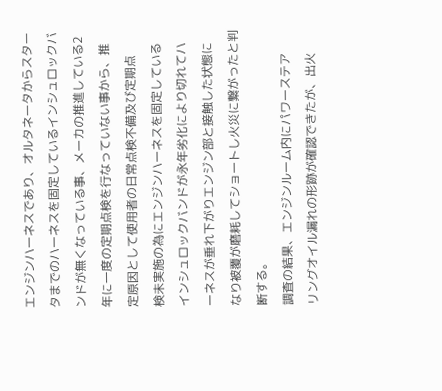エンジンハーネスであり、オルタネータからスター
タまでのハーネスを固定しているインシュロックバ
ンドが無くなっている事、メーカの推進している2
年に一度の定期点検を行なっていない事から、推
定原因として使用者の日常点検不備及び定期点
検未実施の為にエンジンハーネスを固定している
インシュロックバンドが永年劣化により切れてハ
ーネスが垂れ下がりエンジン部と接触した状態に
なり被覆が磨耗してショートし火災に繋がったと判
断する。
調査の結果、エンジンルーム内にパワーステア
リングオイル漏れの形跡が確認できたが、出火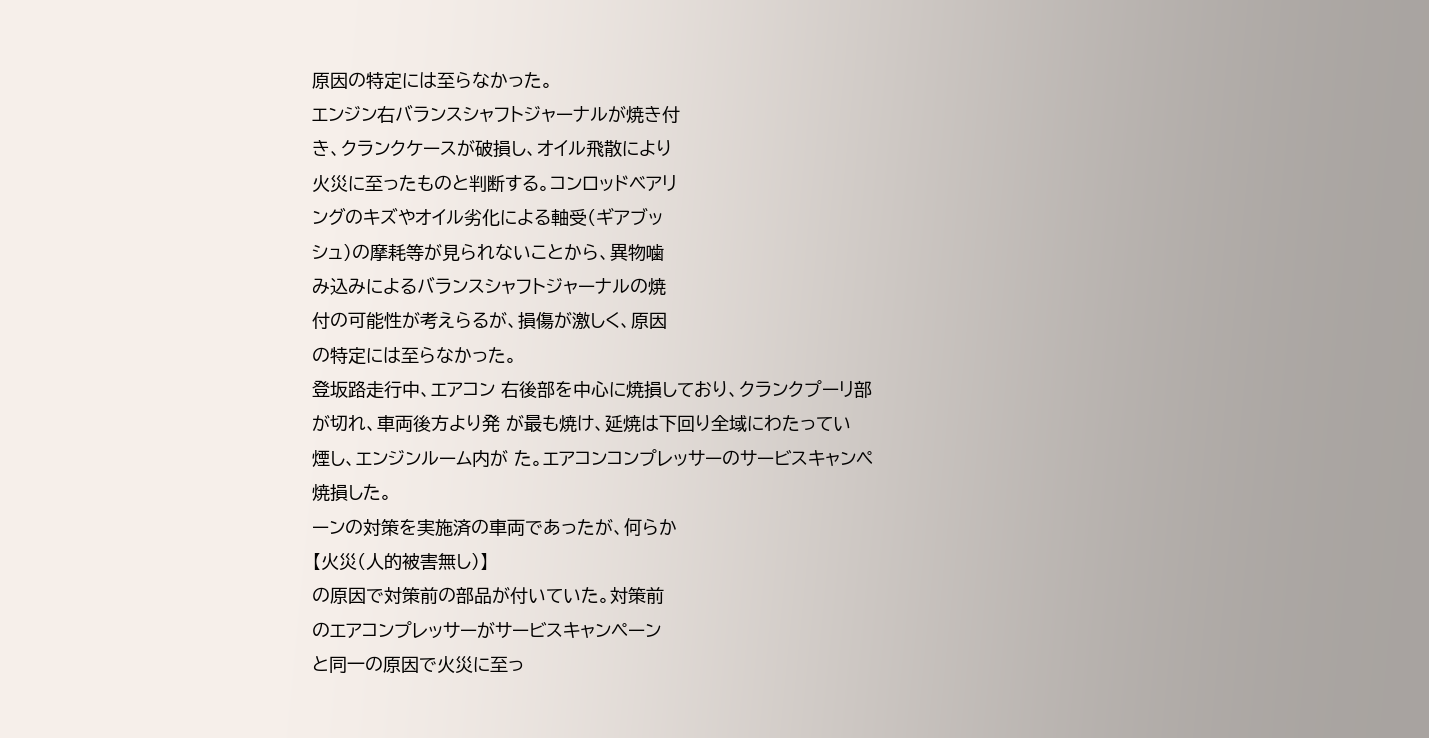原因の特定には至らなかった。
エンジン右バランスシャフトジャーナルが焼き付
き、クランクケースが破損し、オイル飛散により
火災に至ったものと判断する。コンロッドベアリ
ングのキズやオイル劣化による軸受(ギアブッ
シュ)の摩耗等が見られないことから、異物噛
み込みによるバランスシャフトジャーナルの焼
付の可能性が考えらるが、損傷が激しく、原因
の特定には至らなかった。
登坂路走行中、エアコン 右後部を中心に焼損しており、クランクプーリ部
が切れ、車両後方より発 が最も焼け、延焼は下回り全域にわたってい
煙し、エンジンルーム内が た。エアコンコンプレッサーのサービスキャンペ
焼損した。
ーンの対策を実施済の車両であったが、何らか
【火災(人的被害無し)】
の原因で対策前の部品が付いていた。対策前
のエアコンプレッサーがサービスキャンペーン
と同一の原因で火災に至っ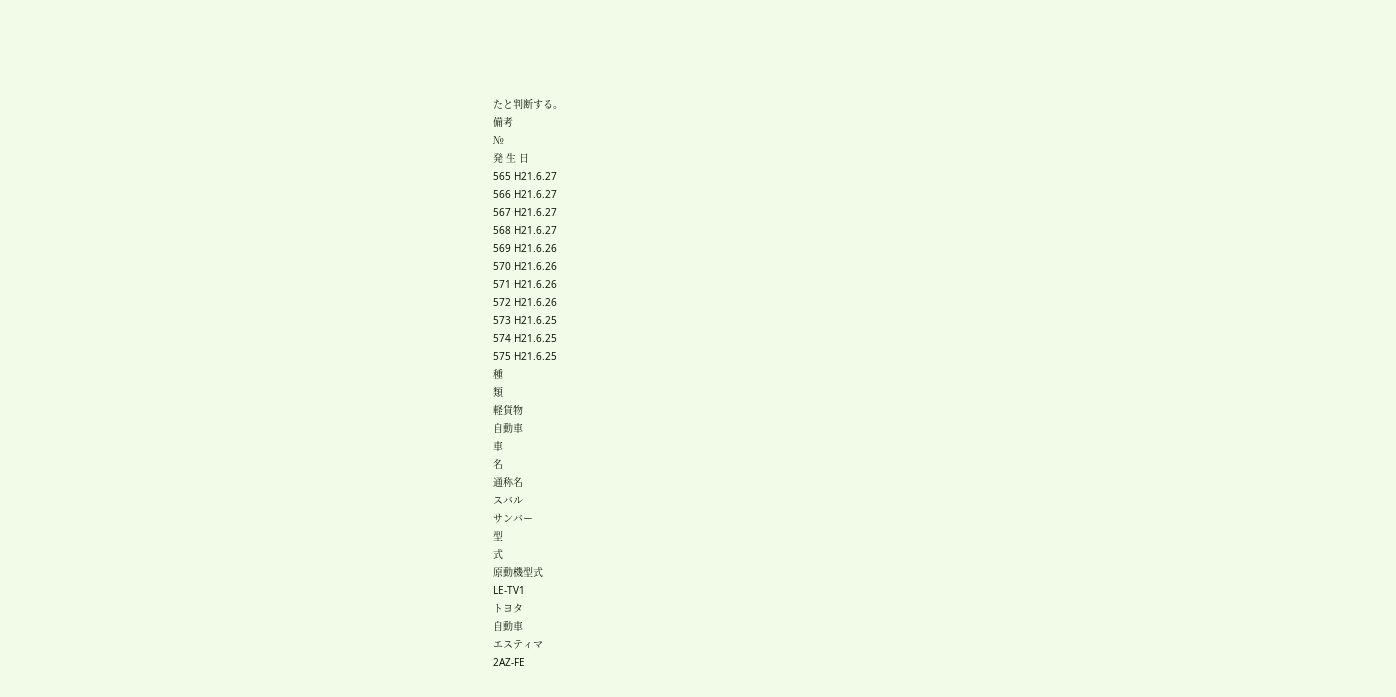たと判断する。
備考
№
発 生 日
565 H21.6.27
566 H21.6.27
567 H21.6.27
568 H21.6.27
569 H21.6.26
570 H21.6.26
571 H21.6.26
572 H21.6.26
573 H21.6.25
574 H21.6.25
575 H21.6.25
種
類
軽貨物
自動車
車
名
通称名
スバル
サンバー
型
式
原動機型式
LE-TV1
トヨタ
自動車
エスティマ
2AZ-FE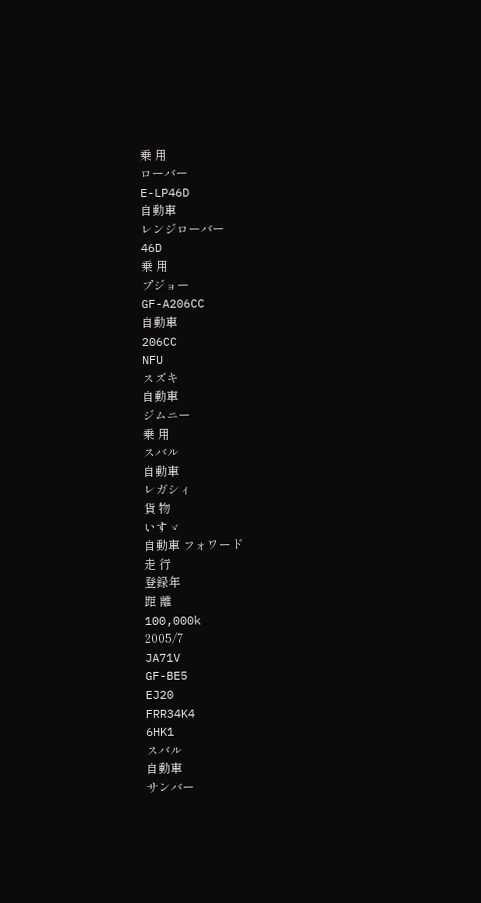乗 用
ローバー
E-LP46D
自動車
レンジローバー
46D
乗 用
プジョー
GF-A206CC
自動車
206CC
NFU
スズキ
自動車
ジムニー
乗 用
スバル
自動車
レガシィ
貨 物
いすゞ
自動車 フォワード
走 行
登録年
距 離
100,000k
2005/7
JA71V
GF-BE5
EJ20
FRR34K4
6HK1
スバル
自動車
サンバー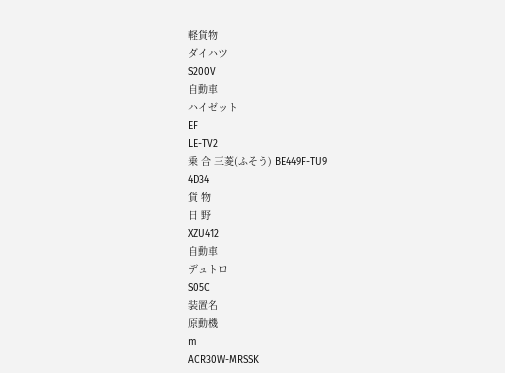軽貨物
ダイハツ
S200V
自動車
ハイゼット
EF
LE-TV2
乗 合 三菱(ふそう) BE449F-TU9
4D34
貨 物
日 野
XZU412
自動車
デュトロ
S05C
装置名
原動機
m
ACR30W-MRSSK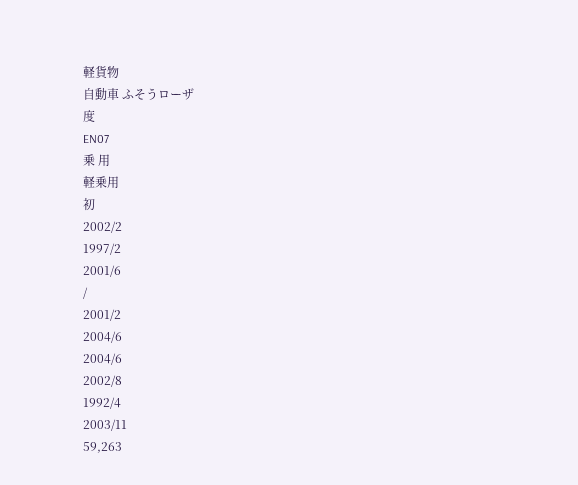軽貨物
自動車 ふそうローザ
度
EN07
乗 用
軽乗用
初
2002/2
1997/2
2001/6
/
2001/2
2004/6
2004/6
2002/8
1992/4
2003/11
59,263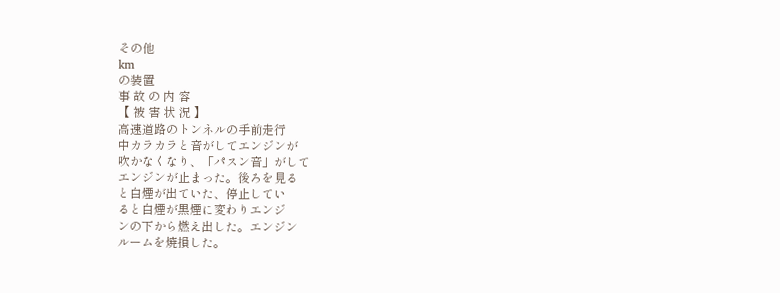その他
km
の装置
事 故 の 内 容
【 被 害 状 況 】
高速道路のトンネルの手前走行
中カラカラと音がしてエンジンが
吹かなくなり、「パスン音」がして
エンジンが止まった。後ろを見る
と白煙が出ていた、停止してい
ると白煙が黒煙に変わりエンジ
ンの下から燃え出した。エンジン
ルームを焼損した。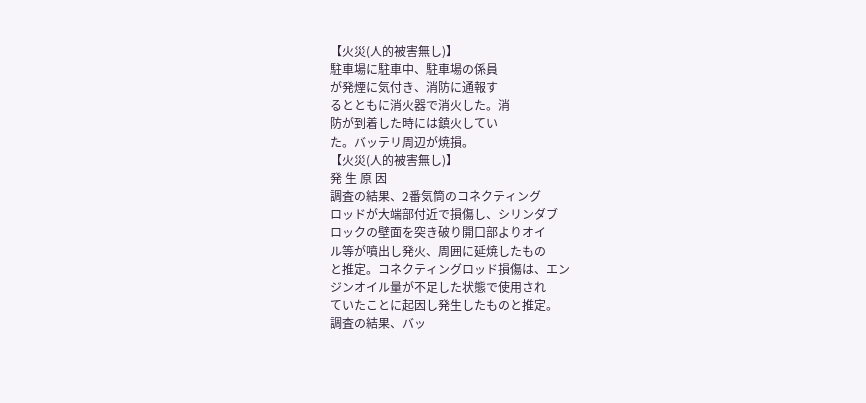【火災(人的被害無し)】
駐車場に駐車中、駐車場の係員
が発煙に気付き、消防に通報す
るとともに消火器で消火した。消
防が到着した時には鎮火してい
た。バッテリ周辺が焼損。
【火災(人的被害無し)】
発 生 原 因
調査の結果、2番気筒のコネクティング
ロッドが大端部付近で損傷し、シリンダブ
ロックの壁面を突き破り開口部よりオイ
ル等が噴出し発火、周囲に延焼したもの
と推定。コネクティングロッド損傷は、エン
ジンオイル量が不足した状態で使用され
ていたことに起因し発生したものと推定。
調査の結果、バッ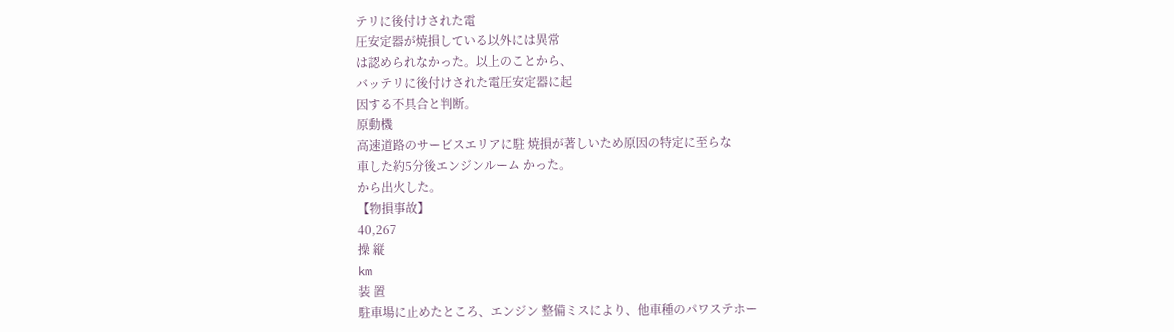テリに後付けされた電
圧安定器が焼損している以外には異常
は認められなかった。以上のことから、
バッテリに後付けされた電圧安定器に起
因する不具合と判断。
原動機
高速道路のサービスエリアに駐 焼損が著しいため原因の特定に至らな
車した約5分後エンジンルーム かった。
から出火した。
【物損事故】
40,267
操 縦
km
装 置
駐車場に止めたところ、エンジン 整備ミスにより、他車種のパワステホー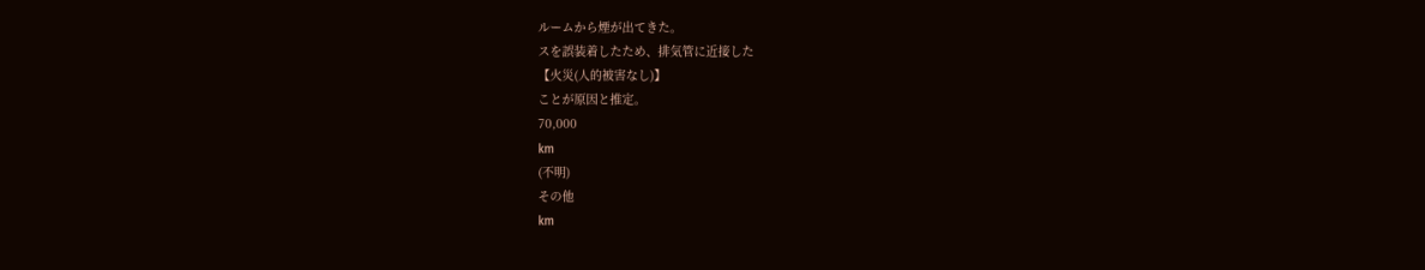ルームから煙が出てきた。
スを誤装着したため、排気管に近接した
【火災(人的被害なし)】
ことが原因と推定。
70,000
km
(不明)
その他
km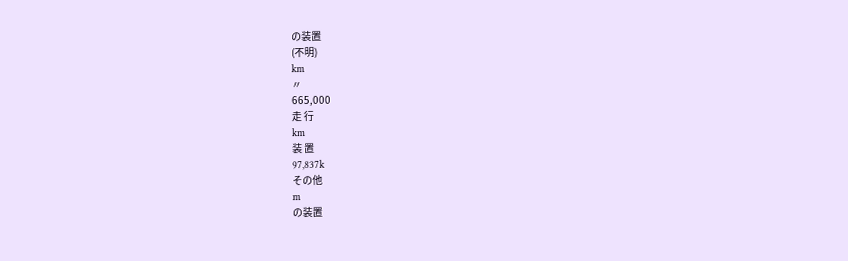の装置
(不明)
km
〃
665,000
走 行
km
装 置
97,837k
その他
m
の装置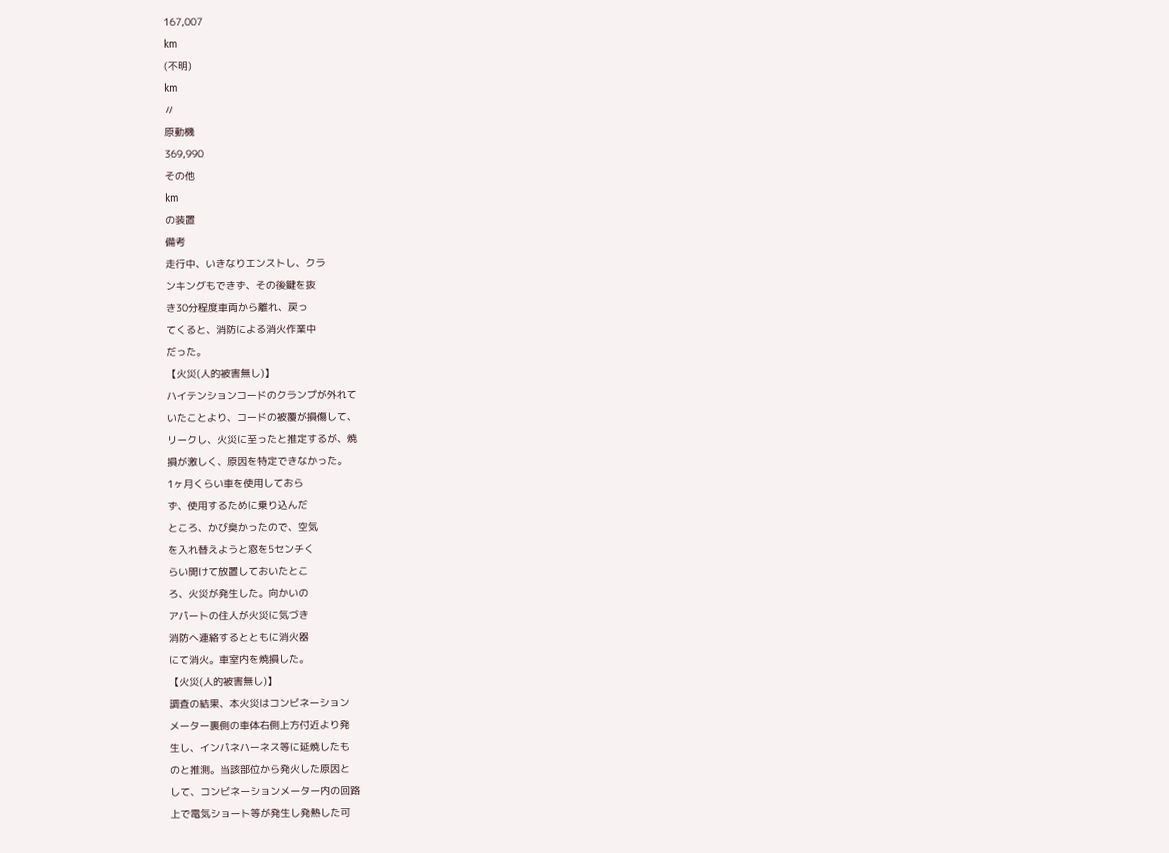167,007
km
(不明)
km
〃
原動機
369,990
その他
km
の装置
備考
走行中、いきなりエンストし、クラ
ンキングもできず、その後鍵を抜
き30分程度車両から離れ、戻っ
てくると、消防による消火作業中
だった。
【火災(人的被害無し)】
ハイテンションコードのクランプが外れて
いたことより、コードの被覆が損傷して、
リークし、火災に至ったと推定するが、焼
損が激しく、原因を特定できなかった。
1ヶ月くらい車を使用しておら
ず、使用するために乗り込んだ
ところ、かび臭かったので、空気
を入れ替えようと窓を5センチく
らい開けて放置しておいたとこ
ろ、火災が発生した。向かいの
アパートの住人が火災に気づき
消防へ連絡するとともに消火器
にて消火。車室内を焼損した。
【火災(人的被害無し)】
調査の結果、本火災はコンビネーション
メーター裏側の車体右側上方付近より発
生し、インパネハーネス等に延焼したも
のと推測。当該部位から発火した原因と
して、コンビネーションメーター内の回路
上で電気ショート等が発生し発熱した可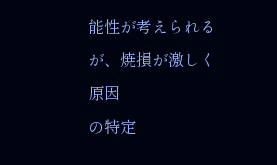能性が考えられるが、焼損が激しく原因
の特定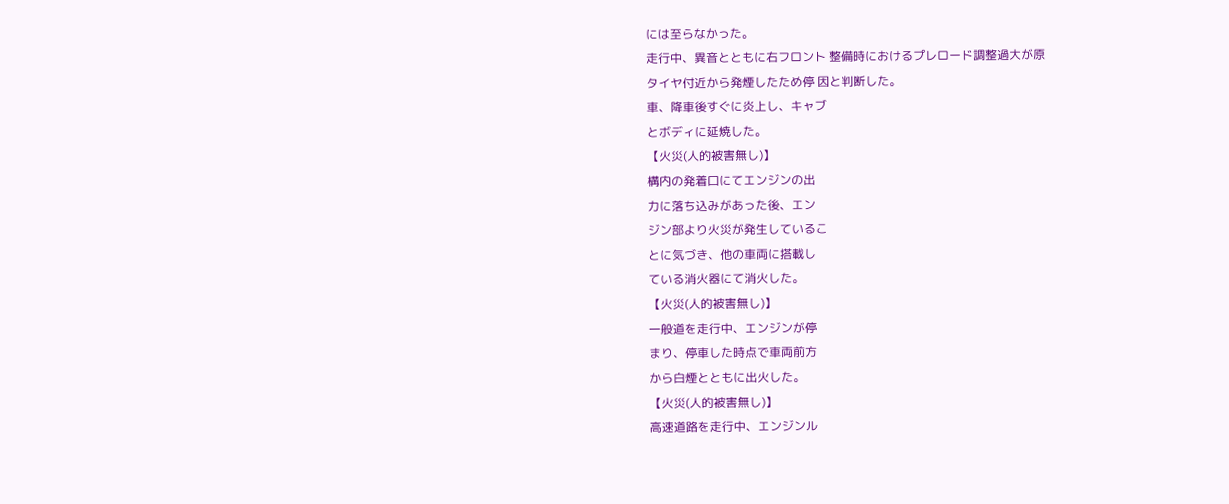には至らなかった。
走行中、異音とともに右フロント 整備時におけるプレロード調整過大が原
タイヤ付近から発煙したため停 因と判断した。
車、降車後すぐに炎上し、キャブ
とボディに延焼した。
【火災(人的被害無し)】
構内の発着口にてエンジンの出
力に落ち込みがあった後、エン
ジン部より火災が発生しているこ
とに気づき、他の車両に搭載し
ている消火器にて消火した。
【火災(人的被害無し)】
一般道を走行中、エンジンが停
まり、停車した時点で車両前方
から白煙とともに出火した。
【火災(人的被害無し)】
高速道路を走行中、エンジンル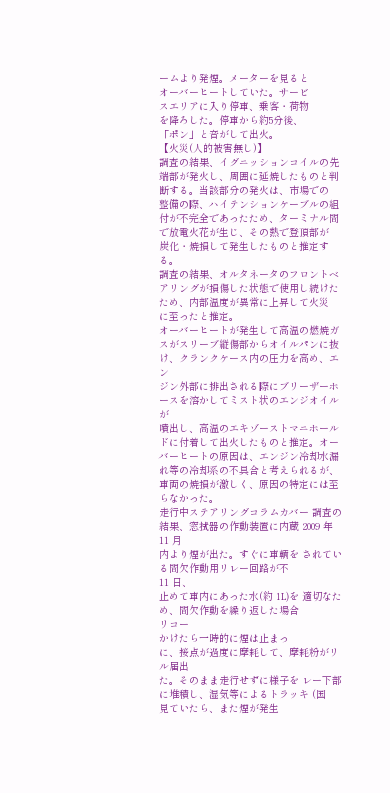ームより発煙。メーターを見ると
オーバーヒートしていた。サービ
スエリアに入り停車、乗客・荷物
を降ろした。停車から約5分後、
「ポン」と音がして出火。
【火災(人的被害無し)】
調査の結果、イグニッションコイルの先
端部が発火し、周囲に延焼したものと判
断する。当該部分の発火は、市場での
整備の際、ハイテンションケーブルの組
付が不完全であったため、ターミナル間
で放電火花が生じ、その熱で登頂部が
炭化・焼損して発生したものと推定する。
調査の結果、オルタネータのフロントベ
アリングが損傷した状態で使用し続けた
ため、内部温度が異常に上昇して火災
に至ったと推定。
オーバーヒートが発生して高温の燃焼ガ
スがスリーブ縦傷部からオイルパンに抜
け、クランクケース内の圧力を高め、エン
ジン外部に排出される際にブリーザーホ
ースを溶かしてミスト状のエンジオイルが
噴出し、高温のエキゾーストマニホール
ドに付着して出火したものと推定。オー
バーヒートの原因は、エンジン冷却水漏
れ等の冷却系の不具合と考えられるが、
車両の焼損が激しく、原因の特定には至
らなかった。
走行中ステアリングコラムカバー 調査の結果、窓拭器の作動装置に内蔵 2009 年
11 月
内より煙が出た。すぐに車輌を されている間欠作動用リレー回路が不
11 日、
止めて車内にあった水(約 1L)を 適切なため、間欠作動を繰り返した場合
リコー
かけたら一時的に煙は止まっ
に、接点が過度に摩耗して、摩耗粉がリ ル届出
た。そのまま走行せずに様子を レー下部に堆積し、湿気等によるトラッキ (国
見ていたら、また煙が発生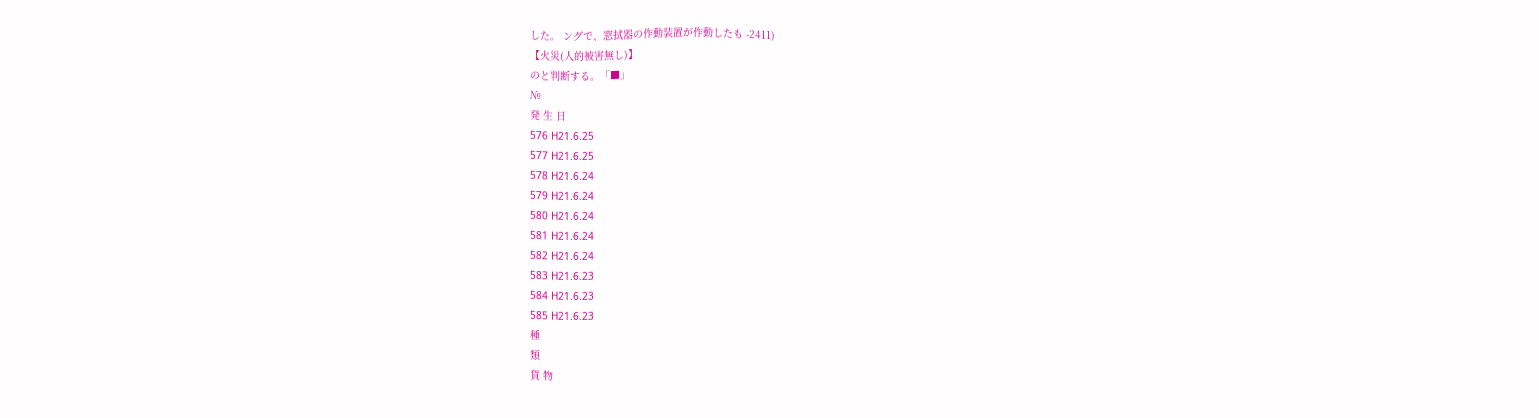した。 ングで、窓拭器の作動装置が作動したも -2411)
【火災(人的被害無し)】
のと判断する。「■」
№
発 生 日
576 H21.6.25
577 H21.6.25
578 H21.6.24
579 H21.6.24
580 H21.6.24
581 H21.6.24
582 H21.6.24
583 H21.6.23
584 H21.6.23
585 H21.6.23
種
類
貨 物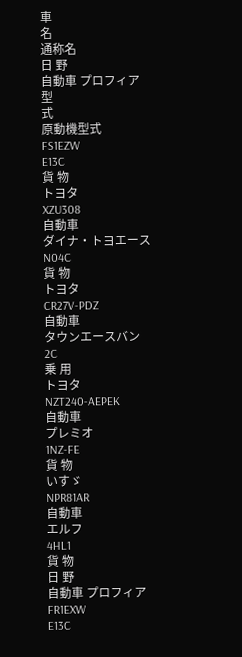車
名
通称名
日 野
自動車 プロフィア
型
式
原動機型式
FS1EZW
E13C
貨 物
トヨタ
XZU308
自動車
ダイナ・トヨエース
N04C
貨 物
トヨタ
CR27V-PDZ
自動車
タウンエースバン
2C
乗 用
トヨタ
NZT240-AEPEK
自動車
プレミオ
1NZ-FE
貨 物
いすゞ
NPR81AR
自動車
エルフ
4HL1
貨 物
日 野
自動車 プロフィア
FR1EXW
E13C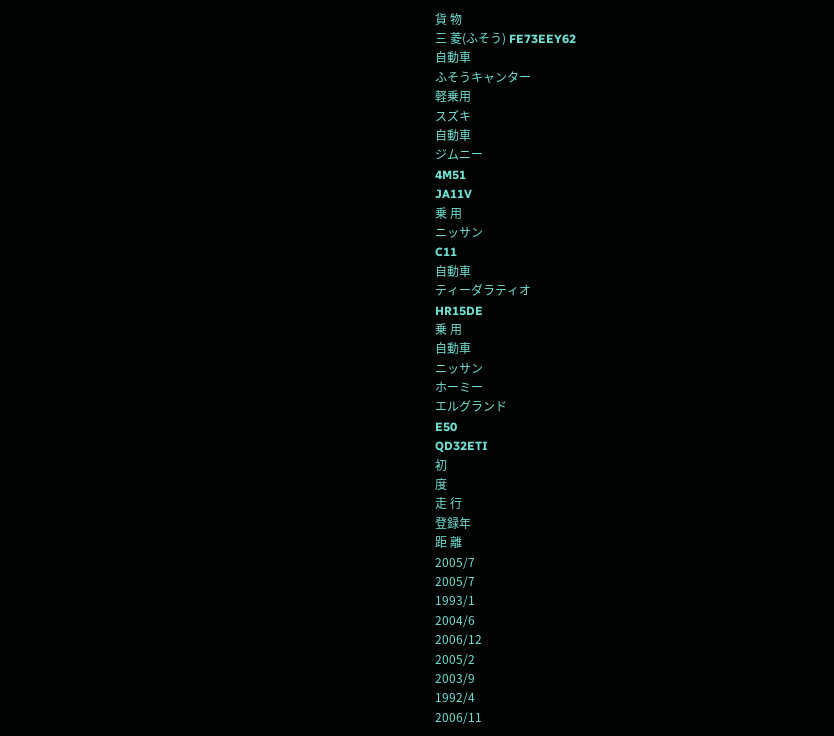貨 物
三 菱(ふそう) FE73EEY62
自動車
ふそうキャンター
軽乗用
スズキ
自動車
ジムニー
4M51
JA11V
乗 用
ニッサン
C11
自動車
ティーダラティオ
HR15DE
乗 用
自動車
ニッサン
ホーミー
エルグランド
E50
QD32ETI
初
度
走 行
登録年
距 離
2005/7
2005/7
1993/1
2004/6
2006/12
2005/2
2003/9
1992/4
2006/11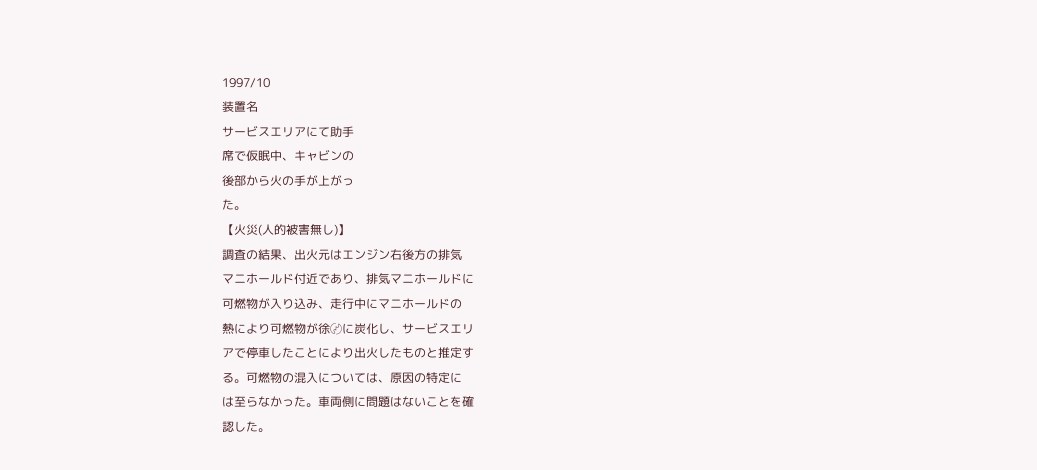1997/10
装置名
サービスエリアにて助手
席で仮眠中、キャビンの
後部から火の手が上がっ
た。
【火災(人的被害無し)】
調査の結果、出火元はエンジン右後方の排気
マニホールド付近であり、排気マニホールドに
可燃物が入り込み、走行中にマニホールドの
熱により可燃物が徐〄に炭化し、サービスエリ
アで停車したことにより出火したものと推定す
る。可燃物の混入については、原因の特定に
は至らなかった。車両側に問題はないことを確
認した。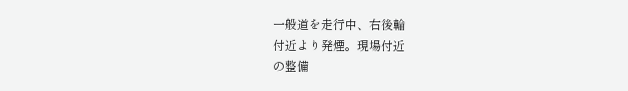一般道を走行中、右後輪
付近より発煙。現場付近
の整備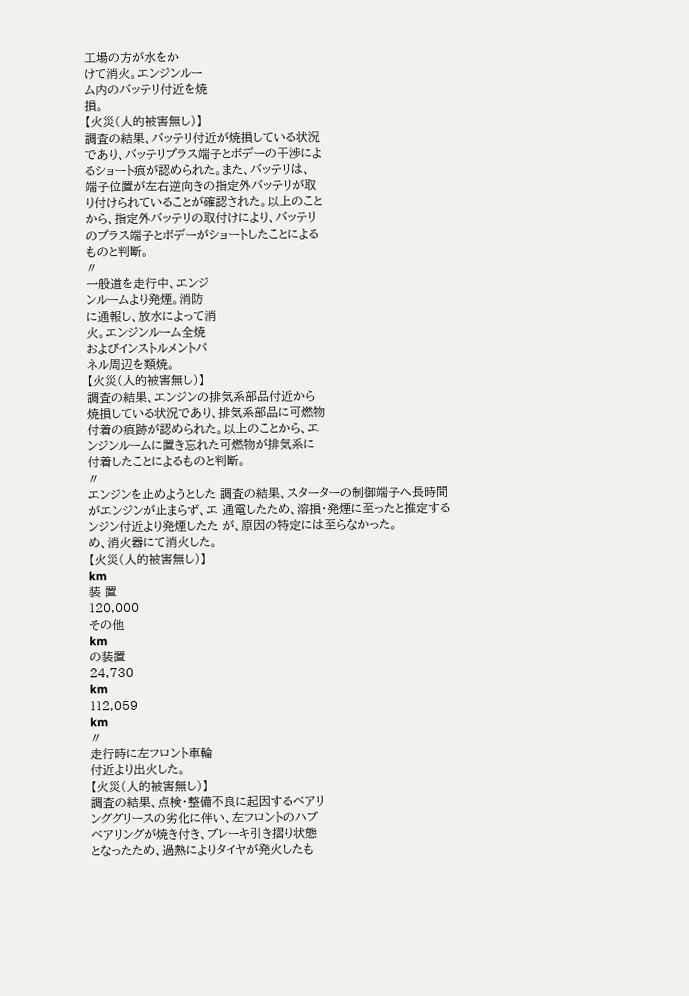工場の方が水をか
けて消火。エンジンルー
ム内のバッテリ付近を焼
損。
【火災(人的被害無し)】
調査の結果、バッテリ付近が焼損している状況
であり、バッテリプラス端子とボデーの干渉によ
るショート痕が認められた。また、バッテリは、
端子位置が左右逆向きの指定外バッテリが取
り付けられていることが確認された。以上のこと
から、指定外バッテリの取付けにより、バッテリ
のプラス端子とボデーがショートしたことによる
ものと判断。
〃
一般道を走行中、エンジ
ンルームより発煙。消防
に通報し、放水によって消
火。エンジンルーム全焼
およびインストルメントパ
ネル周辺を類焼。
【火災(人的被害無し)】
調査の結果、エンジンの排気系部品付近から
焼損している状況であり、排気系部品に可燃物
付着の痕跡が認められた。以上のことから、エ
ンジンルームに置き忘れた可燃物が排気系に
付着したことによるものと判断。
〃
エンジンを止めようとした 調査の結果、スターターの制御端子へ長時間
がエンジンが止まらず、エ 通電したため、溶損・発煙に至ったと推定する
ンジン付近より発煙したた が、原因の特定には至らなかった。
め、消火器にて消火した。
【火災(人的被害無し)】
km
装 置
120,000
その他
km
の装置
24,730
km
112,059
km
〃
走行時に左フロント車輪
付近より出火した。
【火災(人的被害無し)】
調査の結果、点検・整備不良に起因するベアリ
ンググリースの劣化に伴い、左フロントのハブ
ベアリングが焼き付き、ブレーキ引き摺り状態
となったため、過熱によりタイヤが発火したも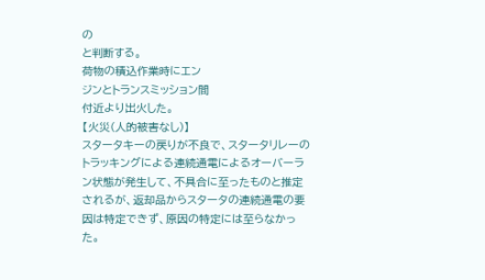の
と判断する。
荷物の積込作業時にエン
ジンとトランスミッション間
付近より出火した。
【火災(人的被害なし)】
スタータキーの戻りが不良で、スタータリレーの
トラッキングによる連続通電によるオーバーラ
ン状態が発生して、不具合に至ったものと推定
されるが、返却品からスタータの連続通電の要
因は特定できず、原因の特定には至らなかっ
た。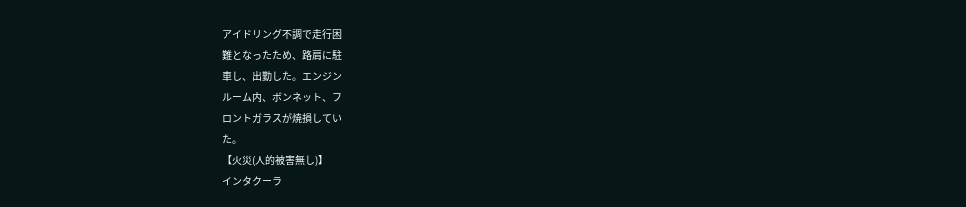アイドリング不調で走行困
難となったため、路肩に駐
車し、出勤した。エンジン
ルーム内、ボンネット、フ
ロントガラスが焼損してい
た。
【火災(人的被害無し)】
インタクーラ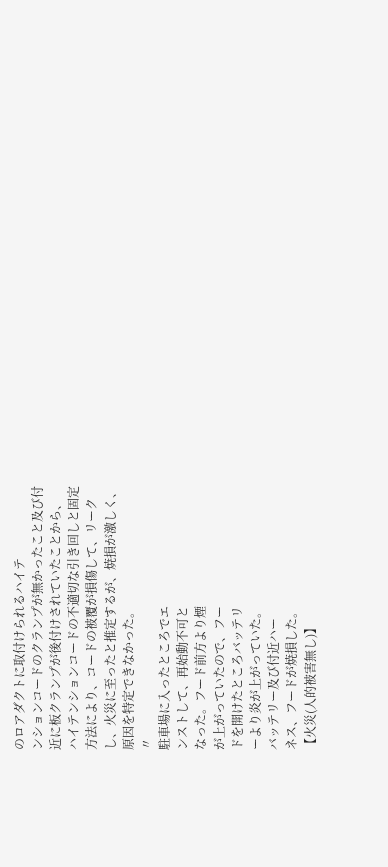のロアダクトに取付けられるハイテ
ンションコードのクランプが無かったこと及び付
近に板クランプが後付けされていたことから、
ハイテンションコードの不適切な引き回しと固定
方法により、コードの被覆が損傷して、リーク
し、火災に至ったと推定するが、焼損が激しく、
原因を特定できなかった。
〃
駐車場に入ったところでエ
ンストして、再始動不可と
なった。フード前方より煙
が上がっていたので、フー
ドを開けたところバッテリ
ーより炎が上がっていた。
バッテリー及び付近ハー
ネス、フードが焼損した。
【火災(人的被害無し)】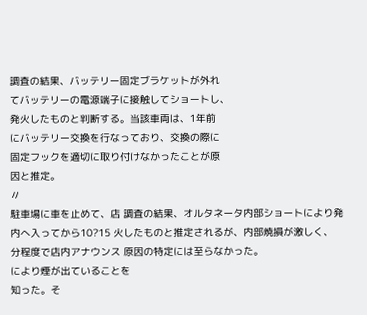調査の結果、バッテリー固定ブラケットが外れ
てバッテリーの電源端子に接触してショートし、
発火したものと判断する。当該車両は、1年前
にバッテリー交換を行なっており、交換の際に
固定フックを適切に取り付けなかったことが原
因と推定。
〃
駐車場に車を止めて、店 調査の結果、オルタネータ内部ショートにより発
内へ入ってから10?15 火したものと推定されるが、内部焼損が激しく、
分程度で店内アナウンス 原因の特定には至らなかった。
により煙が出ていることを
知った。そ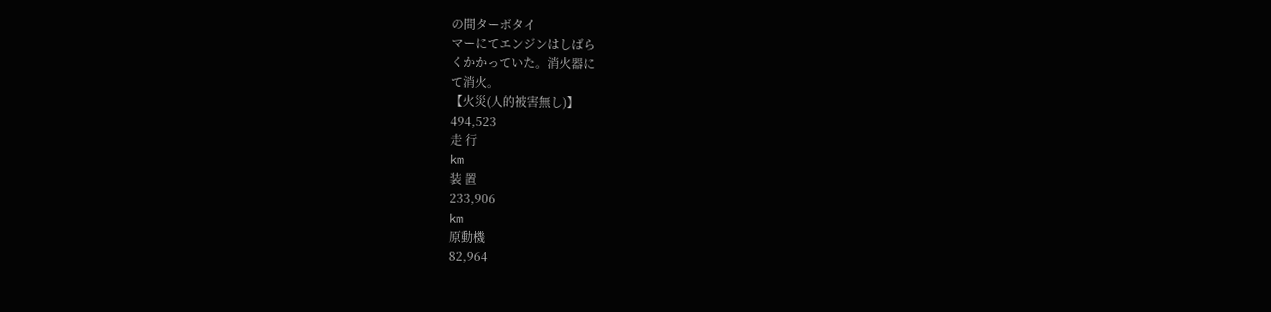の間ターボタイ
マーにてエンジンはしばら
くかかっていた。消火器に
て消火。
【火災(人的被害無し)】
494,523
走 行
km
装 置
233,906
km
原動機
82,964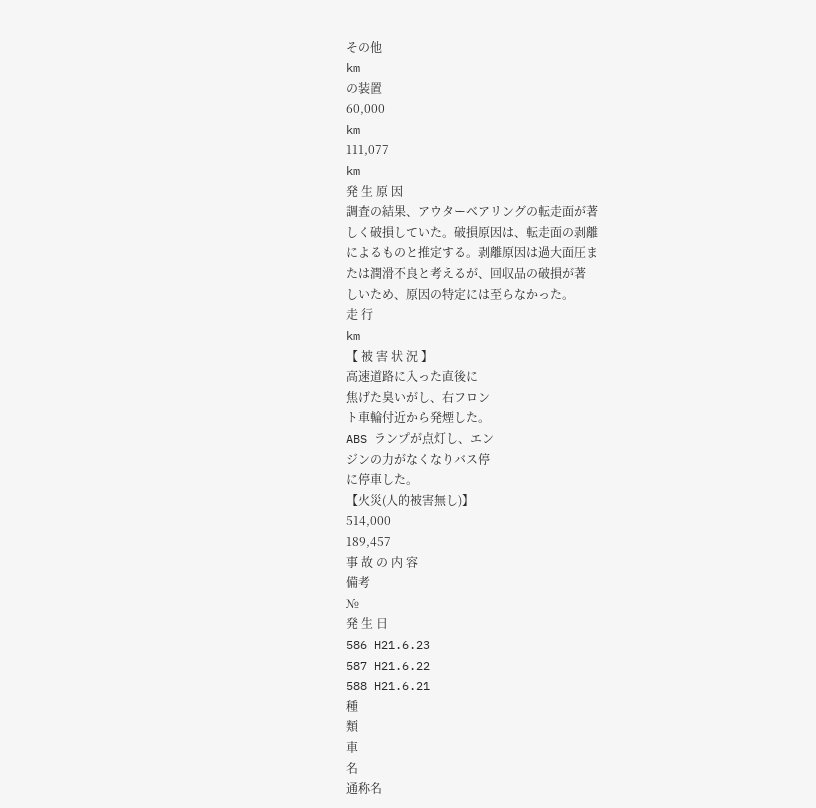その他
km
の装置
60,000
km
111,077
km
発 生 原 因
調査の結果、アウターベアリングの転走面が著
しく破損していた。破損原因は、転走面の剥離
によるものと推定する。剥離原因は過大面圧ま
たは潤滑不良と考えるが、回収品の破損が著
しいため、原因の特定には至らなかった。
走 行
km
【 被 害 状 況 】
高速道路に入った直後に
焦げた臭いがし、右フロン
ト車輪付近から発煙した。
ABS ランプが点灯し、エン
ジンの力がなくなりバス停
に停車した。
【火災(人的被害無し)】
514,000
189,457
事 故 の 内 容
備考
№
発 生 日
586 H21.6.23
587 H21.6.22
588 H21.6.21
種
類
車
名
通称名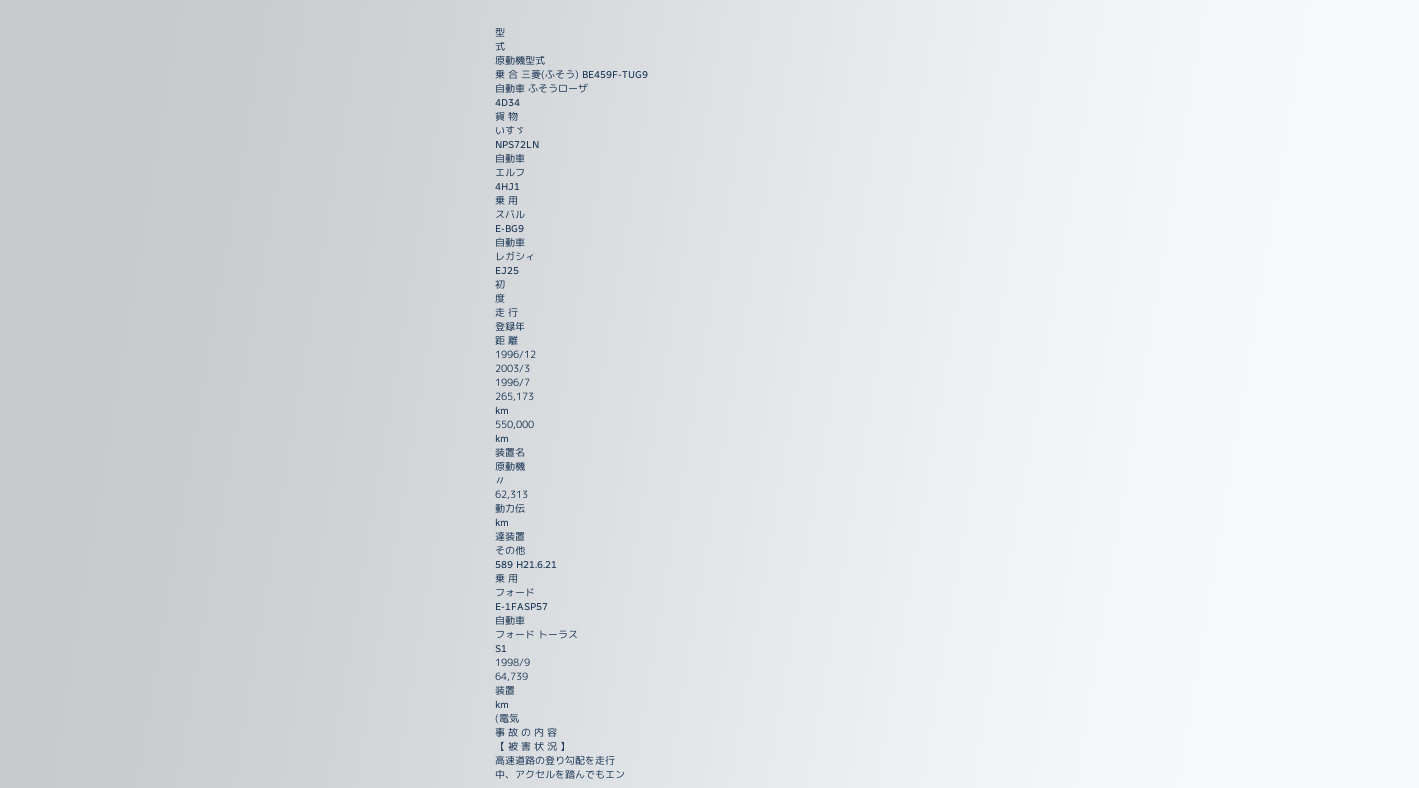型
式
原動機型式
乗 合 三菱(ふそう) BE459F-TUG9
自動車 ふそうローザ
4D34
貨 物
いすゞ
NPS72LN
自動車
エルフ
4HJ1
乗 用
スバル
E-BG9
自動車
レガシィ
EJ25
初
度
走 行
登録年
距 離
1996/12
2003/3
1996/7
265,173
km
550,000
km
装置名
原動機
〃
62,313
動力伝
km
達装置
その他
589 H21.6.21
乗 用
フォード
E-1FASP57
自動車
フォード トーラス
S1
1998/9
64,739
装置
km
(電気
事 故 の 内 容
【 被 害 状 況 】
高速道路の登り勾配を走行
中、アクセルを踏んでもエン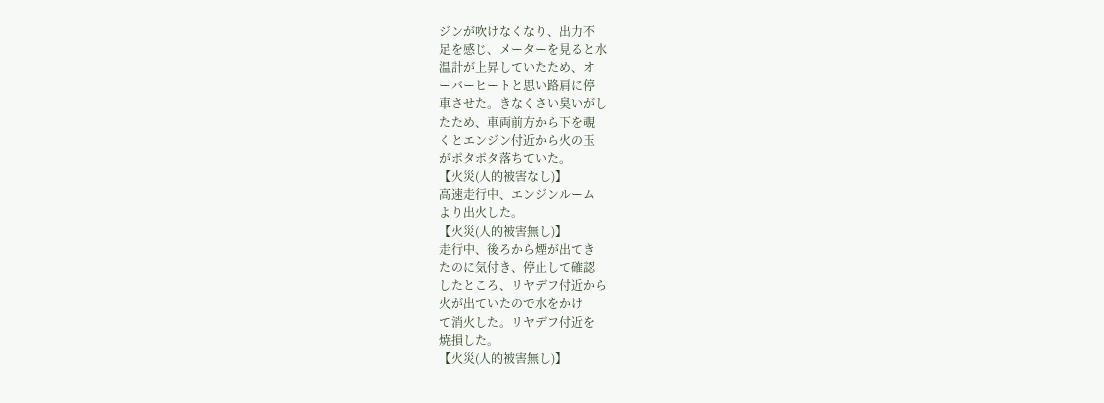ジンが吹けなくなり、出力不
足を感じ、メーターを見ると水
温計が上昇していたため、オ
ーバーヒートと思い路肩に停
車させた。きなくさい臭いがし
たため、車両前方から下を覗
くとエンジン付近から火の玉
がポタポタ落ちていた。
【火災(人的被害なし)】
高速走行中、エンジンルーム
より出火した。
【火災(人的被害無し)】
走行中、後ろから煙が出てき
たのに気付き、停止して確認
したところ、リヤデフ付近から
火が出ていたので水をかけ
て消火した。リヤデフ付近を
焼損した。
【火災(人的被害無し)】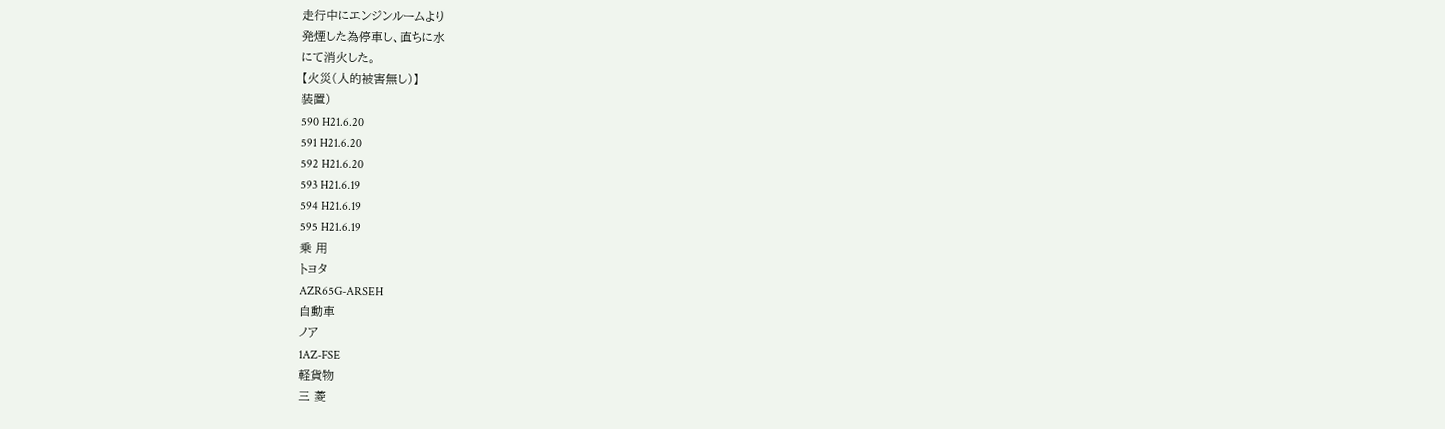走行中にエンジンルームより
発煙した為停車し、直ちに水
にて消火した。
【火災(人的被害無し)】
装置)
590 H21.6.20
591 H21.6.20
592 H21.6.20
593 H21.6.19
594 H21.6.19
595 H21.6.19
乗 用
トヨタ
AZR65G-ARSEH
自動車
ノア
1AZ-FSE
軽貨物
三 菱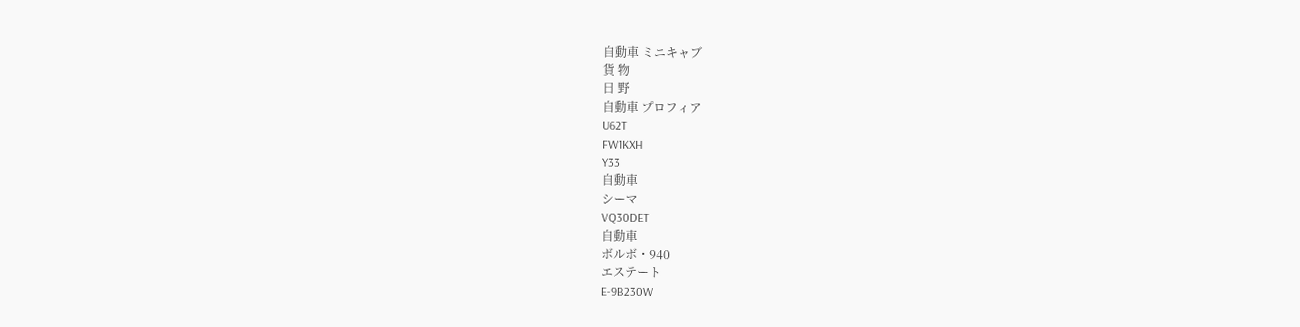自動車 ミニキャブ
貨 物
日 野
自動車 プロフィア
U62T
FW1KXH
Y33
自動車
シーマ
VQ30DET
自動車
ボルボ・940
エステート
E-9B230W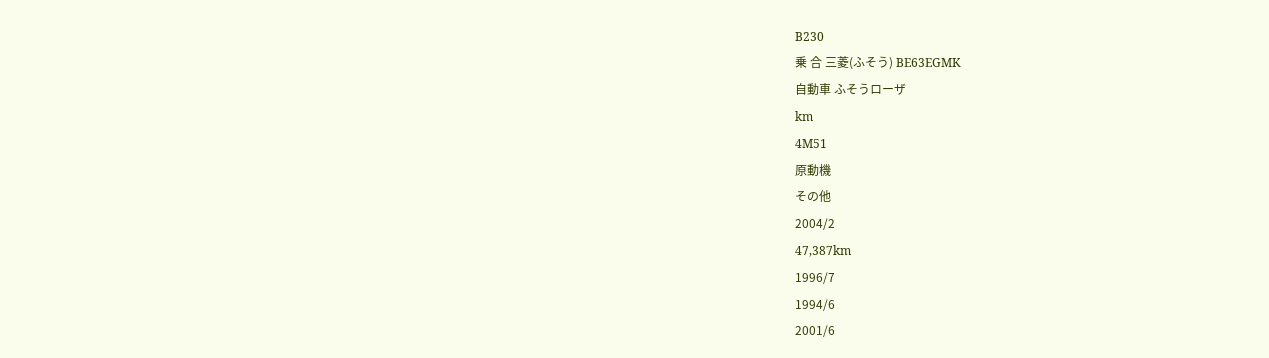B230
乗 合 三菱(ふそう) BE63EGMK
自動車 ふそうローザ
km
4M51
原動機
その他
2004/2
47,387km
1996/7
1994/6
2001/6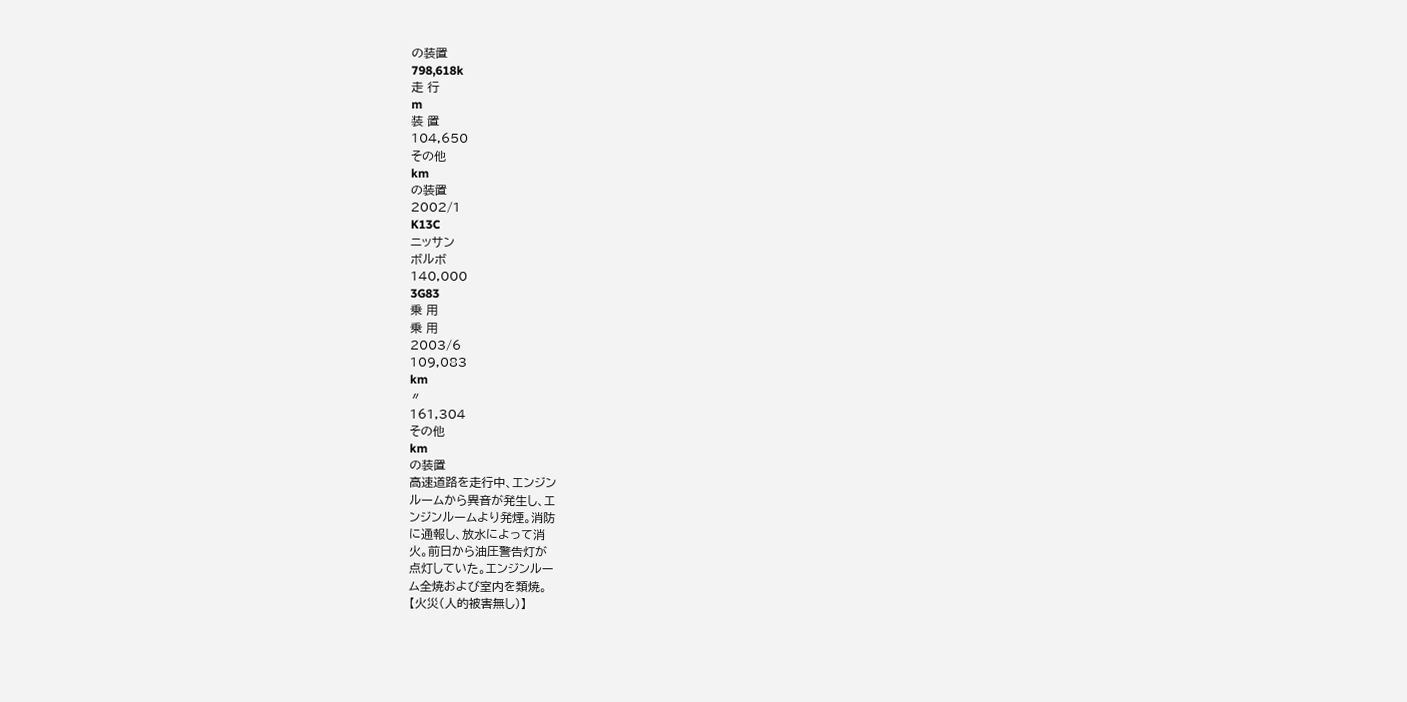の装置
798,618k
走 行
m
装 置
104,650
その他
km
の装置
2002/1
K13C
ニッサン
ボルボ
140,000
3G83
乗 用
乗 用
2003/6
109,083
km
〃
161,304
その他
km
の装置
高速道路を走行中、エンジン
ルームから異音が発生し、エ
ンジンルームより発煙。消防
に通報し、放水によって消
火。前日から油圧警告灯が
点灯していた。エンジンルー
ム全焼および室内を類焼。
【火災(人的被害無し)】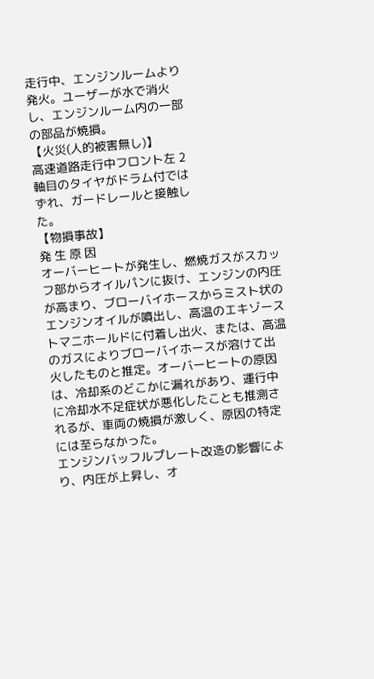走行中、エンジンルームより
発火。ユーザーが水で消火
し、エンジンルーム内の一部
の部品が焼損。
【火災(人的被害無し)】
高速道路走行中フロント左 2
軸目のタイヤがドラム付では
ずれ、ガードレールと接触し
た。
【物損事故】
発 生 原 因
オーバーヒートが発生し、燃焼ガスがスカッ
フ部からオイルパンに抜け、エンジンの内圧
が高まり、ブローバイホースからミスト状の
エンジンオイルが噴出し、高温のエキゾース
トマニホールドに付着し出火、または、高温
のガスによりブローバイホースが溶けて出
火したものと推定。オーバーヒートの原因
は、冷却系のどこかに漏れがあり、運行中
に冷却水不足症状が悪化したことも推測さ
れるが、車両の焼損が激しく、原因の特定
には至らなかった。
エンジンバッフルプレート改造の影響によ
り、内圧が上昇し、オ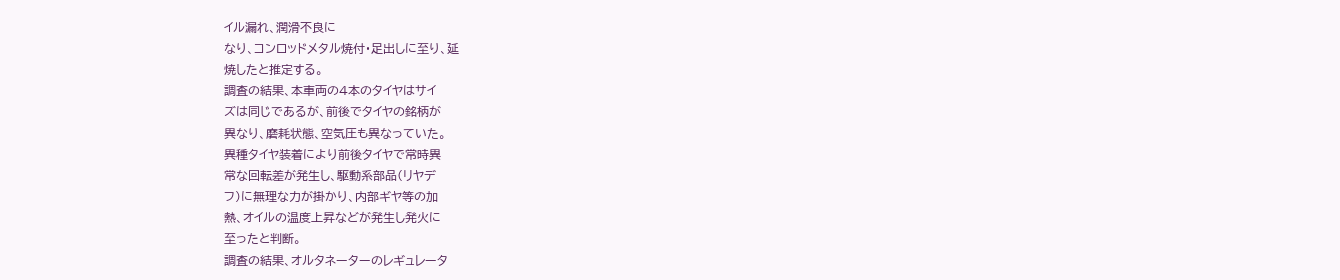イル漏れ、潤滑不良に
なり、コンロッドメタル焼付・足出しに至り、延
焼したと推定する。
調査の結果、本車両の4本のタイヤはサイ
ズは同じであるが、前後でタイヤの銘柄が
異なり、磨耗状態、空気圧も異なっていた。
異種タイヤ装着により前後タイヤで常時異
常な回転差が発生し、駆動系部品(リヤデ
フ)に無理な力が掛かり、内部ギヤ等の加
熱、オイルの温度上昇などが発生し発火に
至ったと判断。
調査の結果、オルタネーターのレギュレータ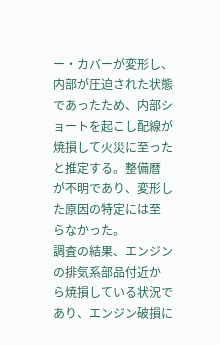ー・カバーが変形し、内部が圧迫された状態
であったため、内部ショートを起こし配線が
焼損して火災に至ったと推定する。整備暦
が不明であり、変形した原因の特定には至
らなかった。
調査の結果、エンジンの排気系部品付近か
ら焼損している状況であり、エンジン破損に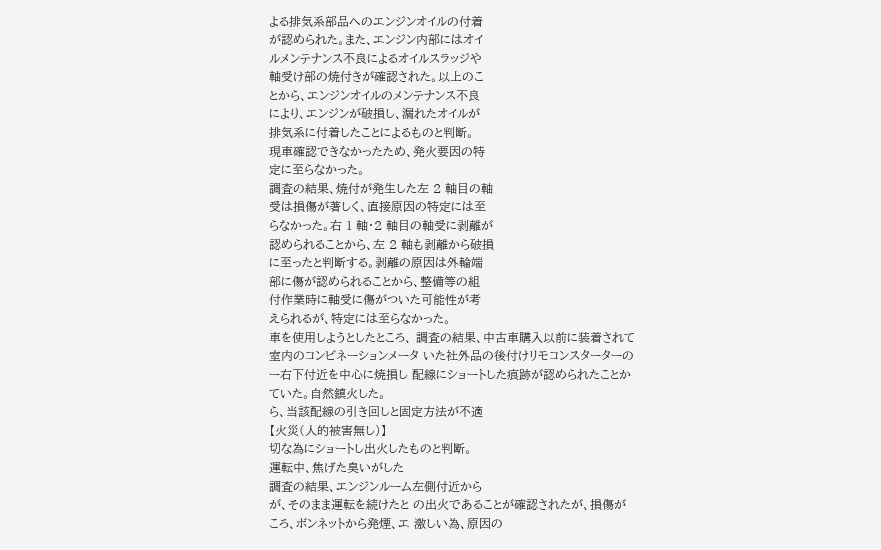よる排気系部品へのエンジンオイルの付着
が認められた。また、エンジン内部にはオイ
ルメンテナンス不良によるオイルスラッジや
軸受け部の焼付きが確認された。以上のこ
とから、エンジンオイルのメンテナンス不良
により、エンジンが破損し、漏れたオイルが
排気系に付着したことによるものと判断。
現車確認できなかったため、発火要因の特
定に至らなかった。
調査の結果、焼付が発生した左 2 軸目の軸
受は損傷が著しく、直接原因の特定には至
らなかった。右 1 軸・2 軸目の軸受に剥離が
認められることから、左 2 軸も剥離から破損
に至ったと判断する。剥離の原因は外輪端
部に傷が認められることから、整備等の組
付作業時に軸受に傷がついた可能性が考
えられるが、特定には至らなかった。
車を使用しようとしたところ、 調査の結果、中古車購入以前に装着されて
室内のコンビネーションメータ いた社外品の後付けリモコンスターターの
ー右下付近を中心に焼損し 配線にショートした痕跡が認められたことか
ていた。自然鎮火した。
ら、当該配線の引き回しと固定方法が不適
【火災(人的被害無し)】
切な為にショートし出火したものと判断。
運転中、焦げた臭いがした
調査の結果、エンジンルーム左側付近から
が、そのまま運転を続けたと の出火であることが確認されたが、損傷が
ころ、ボンネットから発煙、エ 激しい為、原因の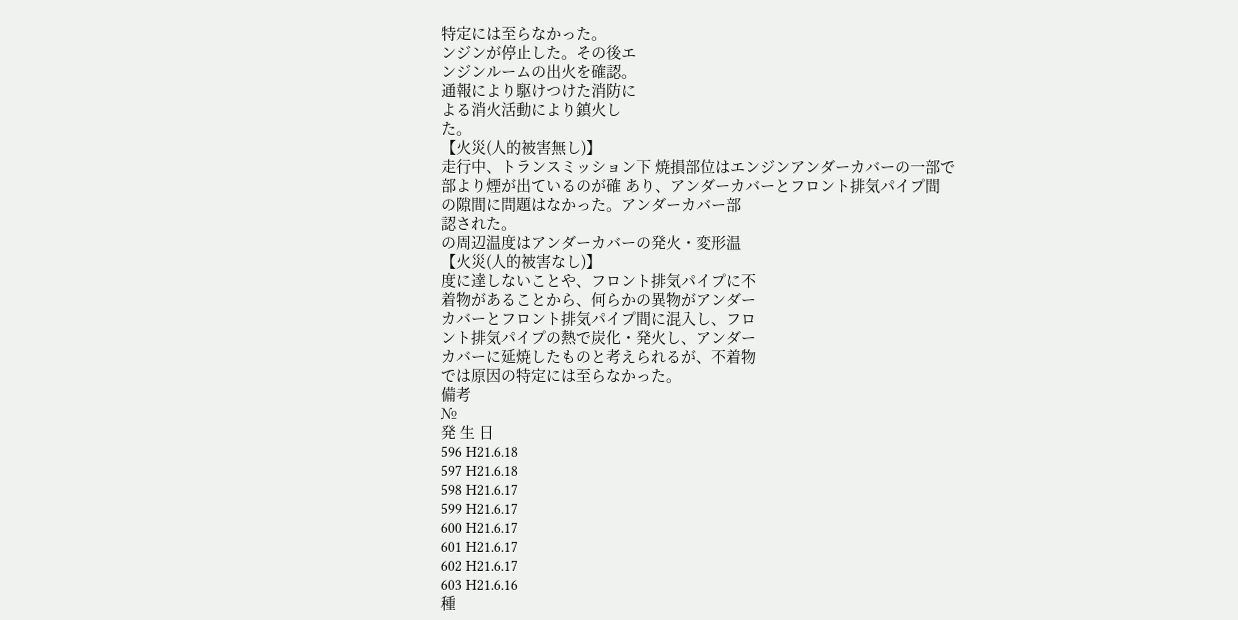特定には至らなかった。
ンジンが停止した。その後エ
ンジンルームの出火を確認。
通報により駆けつけた消防に
よる消火活動により鎮火し
た。
【火災(人的被害無し)】
走行中、トランスミッション下 焼損部位はエンジンアンダーカバーの一部で
部より煙が出ているのが確 あり、アンダーカバーとフロント排気パイプ間
の隙間に問題はなかった。アンダーカバー部
認された。
の周辺温度はアンダーカバーの発火・変形温
【火災(人的被害なし)】
度に達しないことや、フロント排気パイプに不
着物があることから、何らかの異物がアンダー
カバーとフロント排気パイプ間に混入し、フロ
ント排気パイプの熱で炭化・発火し、アンダー
カバーに延焼したものと考えられるが、不着物
では原因の特定には至らなかった。
備考
№
発 生 日
596 H21.6.18
597 H21.6.18
598 H21.6.17
599 H21.6.17
600 H21.6.17
601 H21.6.17
602 H21.6.17
603 H21.6.16
種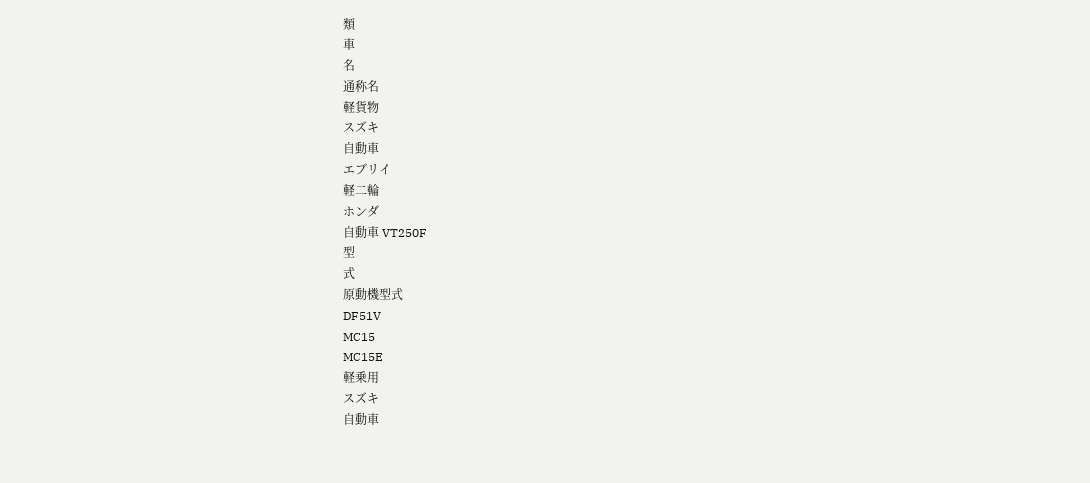類
車
名
通称名
軽貨物
スズキ
自動車
エブリイ
軽二輪
ホンダ
自動車 VT250F
型
式
原動機型式
DF51V
MC15
MC15E
軽乗用
スズキ
自動車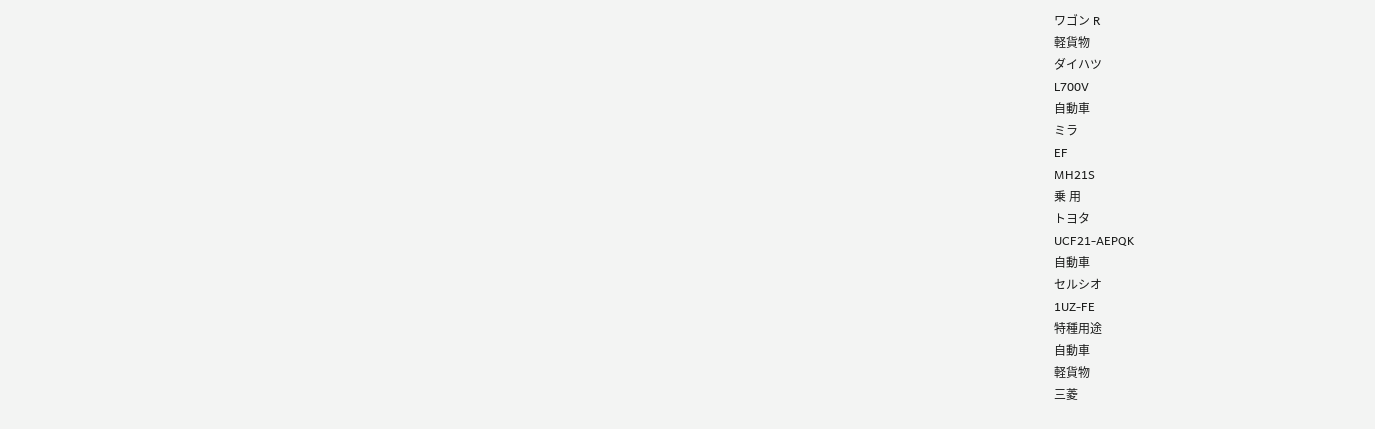ワゴン R
軽貨物
ダイハツ
L700V
自動車
ミラ
EF
MH21S
乗 用
トヨタ
UCF21-AEPQK
自動車
セルシオ
1UZ-FE
特種用途
自動車
軽貨物
三菱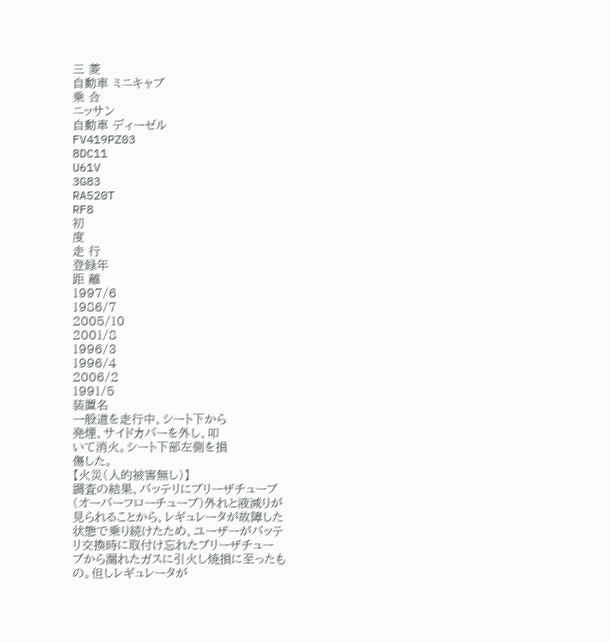三 菱
自動車 ミニキャブ
乗 合
ニッサン
自動車 ディーゼル
FV419PZ03
8DC11
U61V
3G83
RA520T
RF8
初
度
走 行
登録年
距 離
1997/6
1986/7
2005/10
2001/8
1996/3
1996/4
2006/2
1991/5
装置名
一般道を走行中、シート下から
発煙、サイドカバーを外し、叩
いて消火。シート下部左側を損
傷した。
【火災(人的被害無し)】
調査の結果、バッテリにブリーザチューブ
(オーバーフローチューブ)外れと液減りが
見られることから、レギュレータが故障した
状態で乗り続けたため、ユーザーがバッテ
リ交換時に取付け忘れたブリーザチュー
ブから漏れたガスに引火し焼損に至ったも
の。但しレギュレータが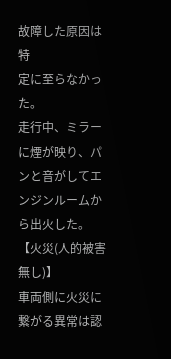故障した原因は特
定に至らなかった。
走行中、ミラーに煙が映り、パ
ンと音がしてエンジンルームか
ら出火した。
【火災(人的被害無し)】
車両側に火災に繋がる異常は認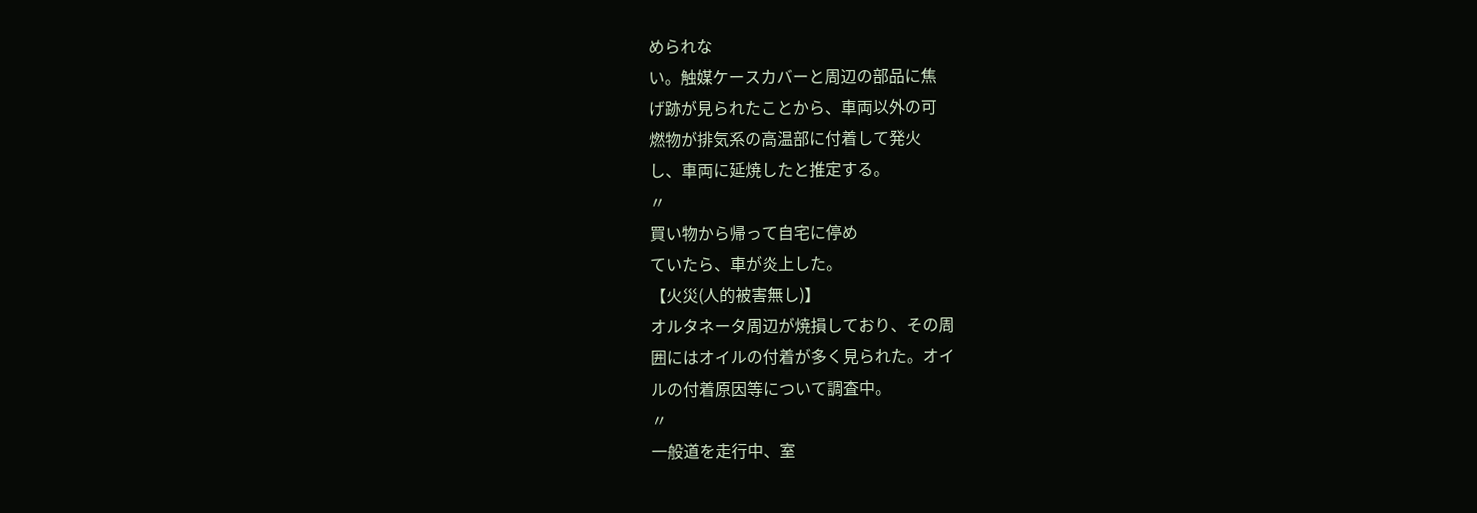められな
い。触媒ケースカバーと周辺の部品に焦
げ跡が見られたことから、車両以外の可
燃物が排気系の高温部に付着して発火
し、車両に延焼したと推定する。
〃
買い物から帰って自宅に停め
ていたら、車が炎上した。
【火災(人的被害無し)】
オルタネータ周辺が焼損しており、その周
囲にはオイルの付着が多く見られた。オイ
ルの付着原因等について調査中。
〃
一般道を走行中、室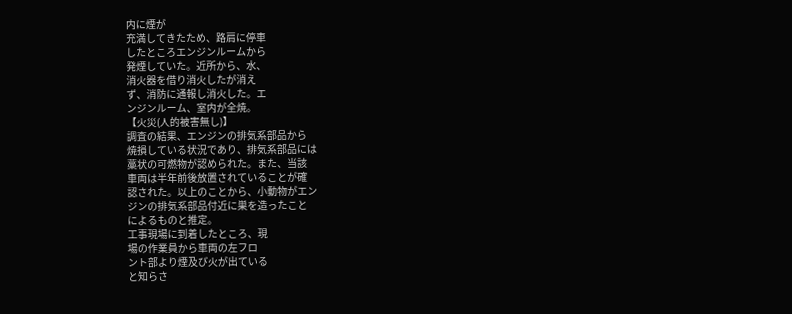内に煙が
充満してきたため、路肩に停車
したところエンジンルームから
発煙していた。近所から、水、
消火器を借り消火したが消え
ず、消防に通報し消火した。エ
ンジンルーム、室内が全焼。
【火災(人的被害無し)】
調査の結果、エンジンの排気系部品から
焼損している状況であり、排気系部品には
藁状の可燃物が認められた。また、当該
車両は半年前後放置されていることが確
認された。以上のことから、小動物がエン
ジンの排気系部品付近に巣を造ったこと
によるものと推定。
工事現場に到着したところ、現
場の作業員から車両の左フロ
ント部より煙及び火が出ている
と知らさ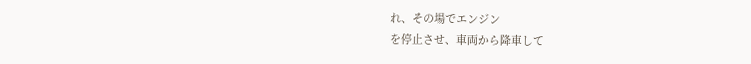れ、その場でエンジン
を停止させ、車両から降車して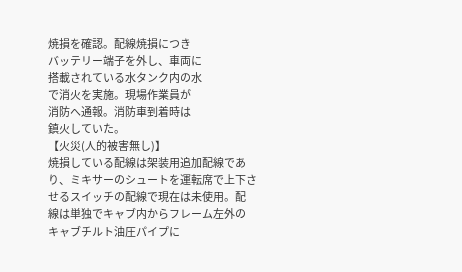焼損を確認。配線焼損につき
バッテリー端子を外し、車両に
搭載されている水タンク内の水
で消火を実施。現場作業員が
消防へ通報。消防車到着時は
鎮火していた。
【火災(人的被害無し)】
焼損している配線は架装用追加配線であ
り、ミキサーのシュートを運転席で上下さ
せるスイッチの配線で現在は未使用。配
線は単独でキャブ内からフレーム左外の
キャブチルト油圧パイプに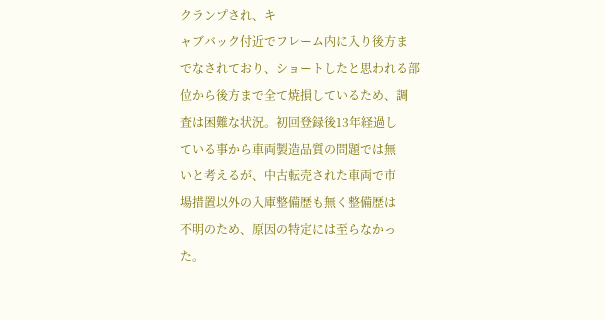クランプされ、キ
ャブバック付近でフレーム内に入り後方ま
でなされており、ショートしたと思われる部
位から後方まで全て焼損しているため、調
査は困難な状況。初回登録後13年経過し
ている事から車両製造品質の問題では無
いと考えるが、中古転売された車両で市
場措置以外の入庫整備歴も無く整備歴は
不明のため、原因の特定には至らなかっ
た。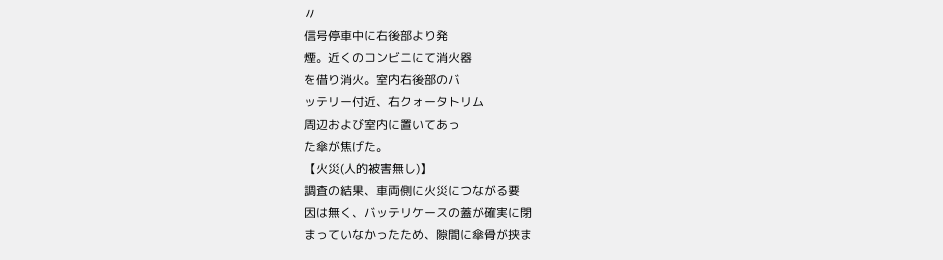〃
信号停車中に右後部より発
煙。近くのコンビニにて消火器
を借り消火。室内右後部のバ
ッテリー付近、右クォータトリム
周辺および室内に置いてあっ
た傘が焦げた。
【火災(人的被害無し)】
調査の結果、車両側に火災につながる要
因は無く、バッテリケースの蓋が確実に閉
まっていなかったため、隙間に傘骨が挟ま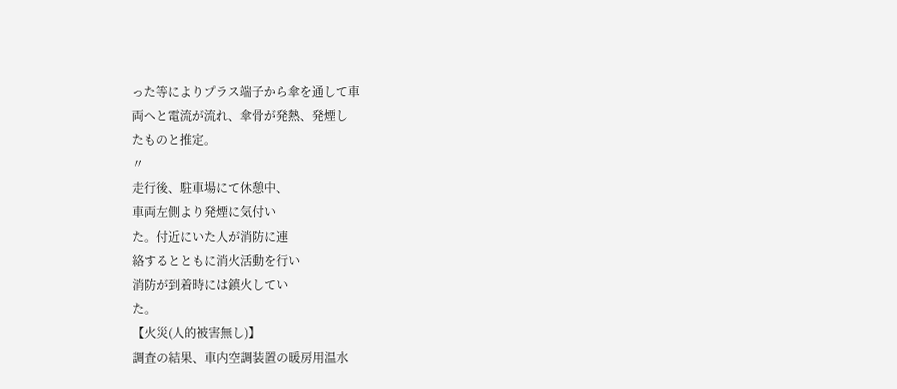った等によりプラス端子から傘を通して車
両へと電流が流れ、傘骨が発熱、発煙し
たものと推定。
〃
走行後、駐車場にて休憩中、
車両左側より発煙に気付い
た。付近にいた人が消防に連
絡するとともに消火活動を行い
消防が到着時には鎮火してい
た。
【火災(人的被害無し)】
調査の結果、車内空調装置の暖房用温水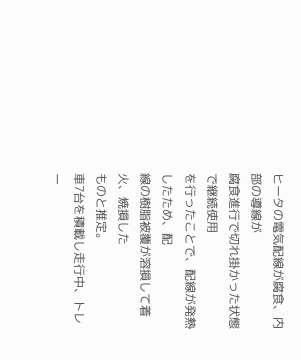ヒータの電気配線が腐食、内部の導線が
腐食進行で切れ掛かった状態で継続使用
を行ったことで、配線が発熱したため、配
線の樹脂被覆が溶損して着火、焼損した
ものと推定。
車7台を積載し走行中、トレー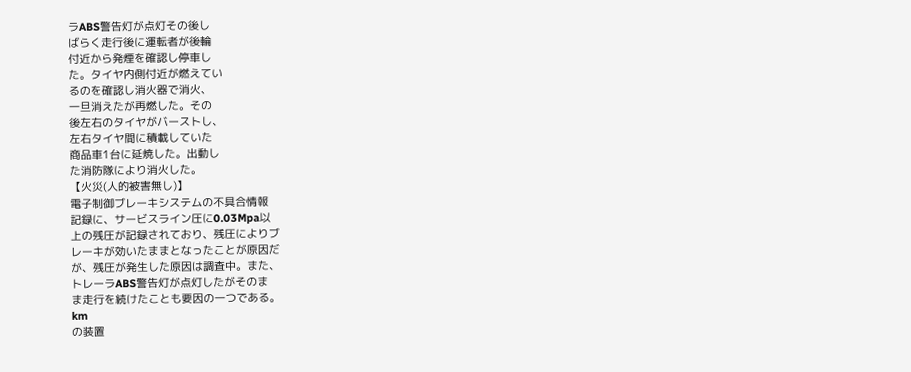ラABS警告灯が点灯その後し
ばらく走行後に運転者が後輪
付近から発煙を確認し停車し
た。タイヤ内側付近が燃えてい
るのを確認し消火器で消火、
一旦消えたが再燃した。その
後左右のタイヤがバーストし、
左右タイヤ間に積載していた
商品車1台に延焼した。出動し
た消防隊により消火した。
【火災(人的被害無し)】
電子制御ブレーキシステムの不具合情報
記録に、サービスライン圧に0.03Mpa以
上の残圧が記録されており、残圧によりブ
レーキが効いたままとなったことが原因だ
が、残圧が発生した原因は調査中。また、
トレーラABS警告灯が点灯したがそのま
ま走行を続けたことも要因の一つである。
km
の装置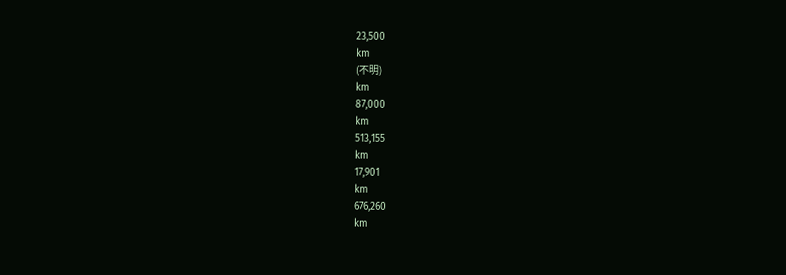23,500
km
(不明)
km
87,000
km
513,155
km
17,901
km
676,260
km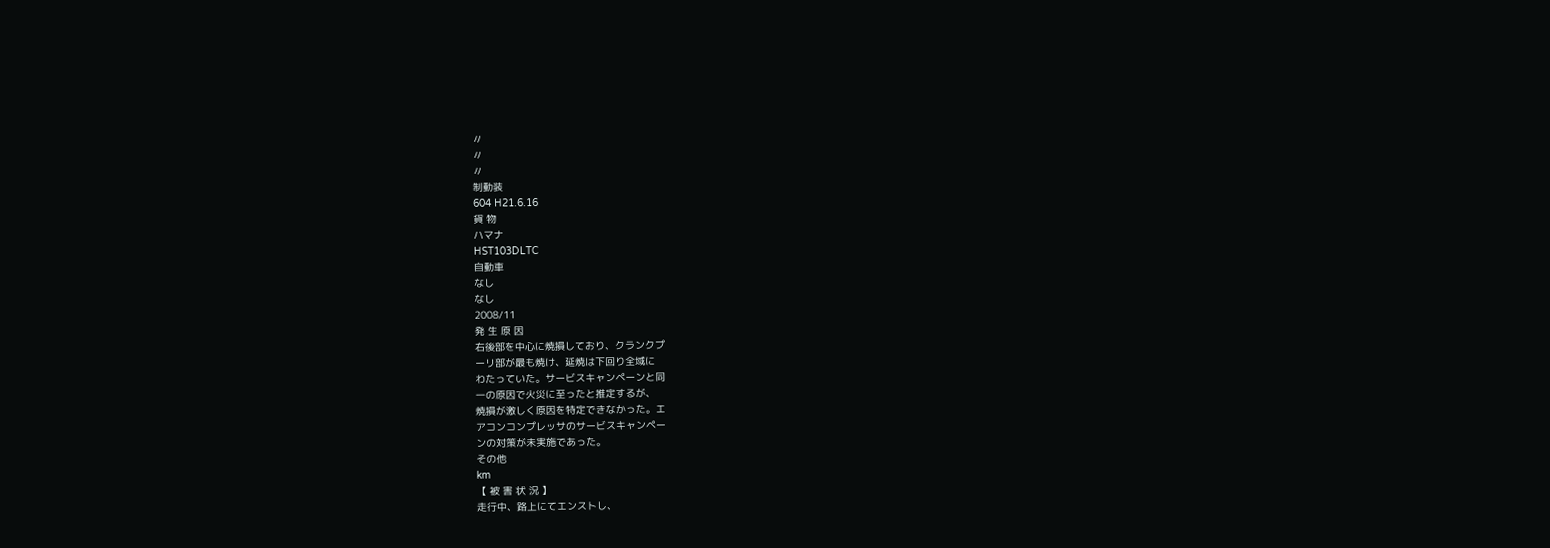〃
〃
〃
制動装
604 H21.6.16
貨 物
ハマナ
HST103DLTC
自動車
なし
なし
2008/11
発 生 原 因
右後部を中心に焼損しており、クランクプ
ーリ部が最も焼け、延焼は下回り全域に
わたっていた。サービスキャンペーンと同
一の原因で火災に至ったと推定するが、
焼損が激しく原因を特定できなかった。エ
アコンコンプレッサのサービスキャンペー
ンの対策が未実施であった。
その他
km
【 被 害 状 況 】
走行中、路上にてエンストし、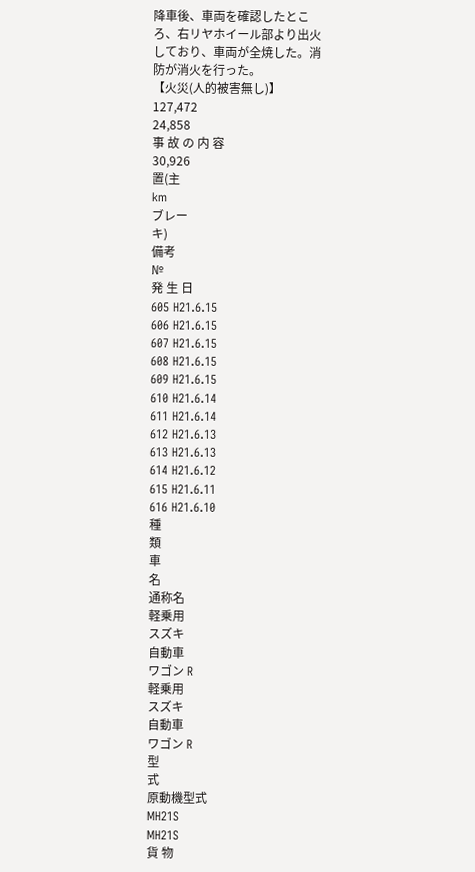降車後、車両を確認したとこ
ろ、右リヤホイール部より出火
しており、車両が全焼した。消
防が消火を行った。
【火災(人的被害無し)】
127,472
24,858
事 故 の 内 容
30,926
置(主
km
ブレー
キ)
備考
№
発 生 日
605 H21.6.15
606 H21.6.15
607 H21.6.15
608 H21.6.15
609 H21.6.15
610 H21.6.14
611 H21.6.14
612 H21.6.13
613 H21.6.13
614 H21.6.12
615 H21.6.11
616 H21.6.10
種
類
車
名
通称名
軽乗用
スズキ
自動車
ワゴン R
軽乗用
スズキ
自動車
ワゴン R
型
式
原動機型式
MH21S
MH21S
貨 物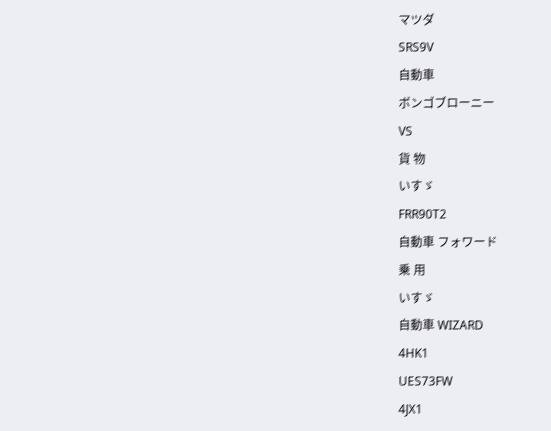マツダ
SRS9V
自動車
ボンゴブローニー
VS
貨 物
いすゞ
FRR90T2
自動車 フォワード
乗 用
いすゞ
自動車 WIZARD
4HK1
UES73FW
4JX1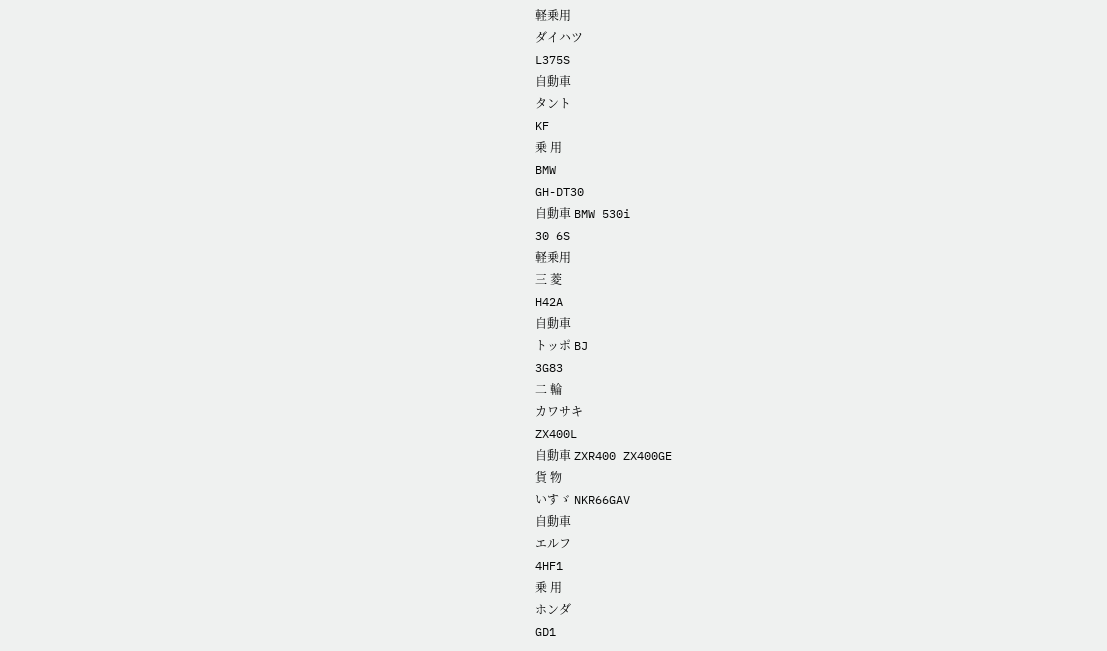軽乗用
ダイハツ
L375S
自動車
タント
KF
乗 用
BMW
GH-DT30
自動車 BMW 530i
30 6S
軽乗用
三 菱
H42A
自動車
トッポ BJ
3G83
二 輪
カワサキ
ZX400L
自動車 ZXR400 ZX400GE
貨 物
いすゞ NKR66GAV
自動車
エルフ
4HF1
乗 用
ホンダ
GD1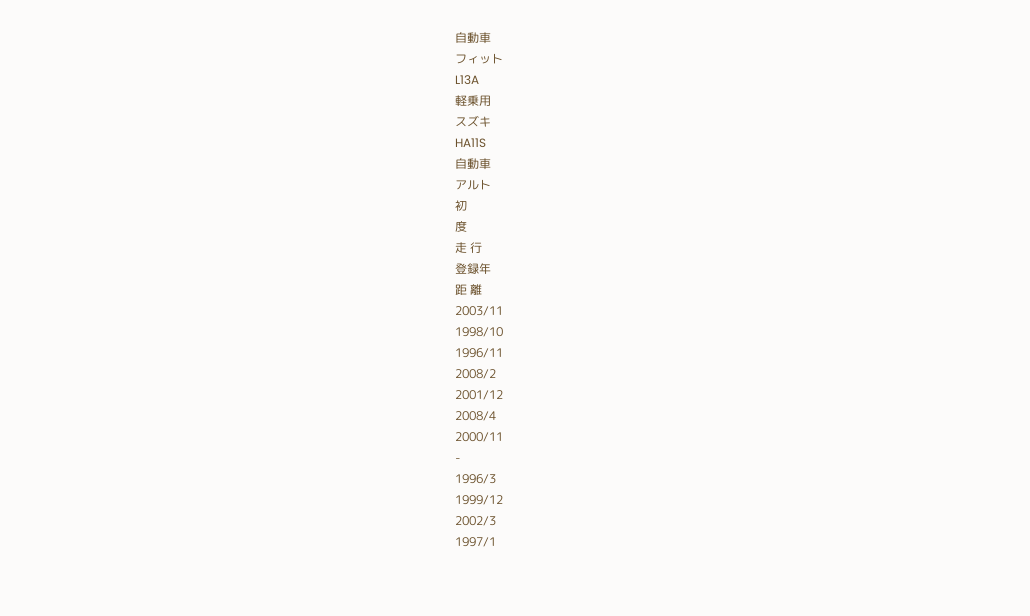自動車
フィット
L13A
軽乗用
スズキ
HA11S
自動車
アルト
初
度
走 行
登録年
距 離
2003/11
1998/10
1996/11
2008/2
2001/12
2008/4
2000/11
-
1996/3
1999/12
2002/3
1997/1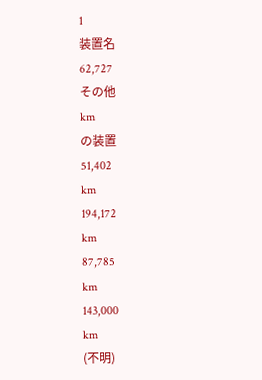1
装置名
62,727
その他
km
の装置
51,402
km
194,172
km
87,785
km
143,000
km
(不明)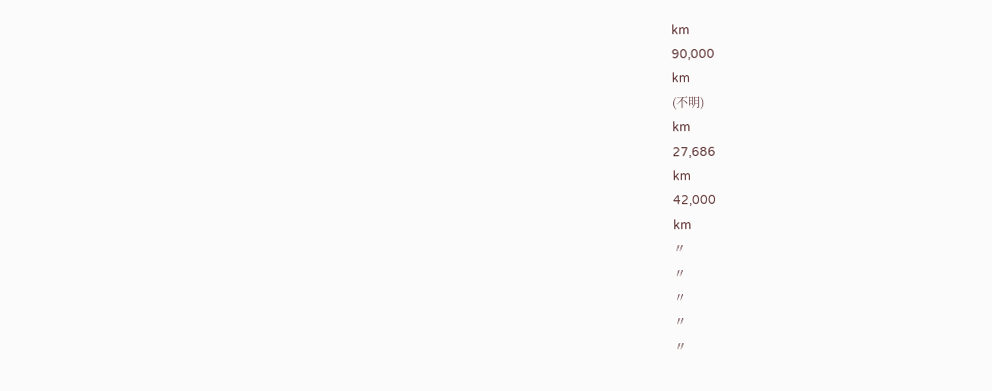km
90,000
km
(不明)
km
27,686
km
42,000
km
〃
〃
〃
〃
〃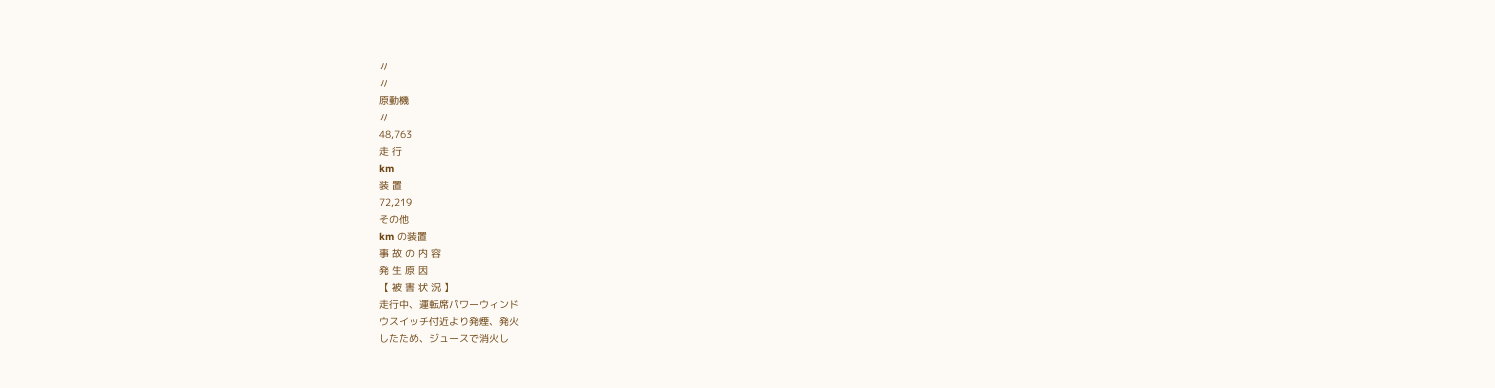〃
〃
原動機
〃
48,763
走 行
km
装 置
72,219
その他
km の装置
事 故 の 内 容
発 生 原 因
【 被 害 状 況 】
走行中、運転席パワーウィンド
ウスイッチ付近より発煙、発火
したため、ジュースで消火し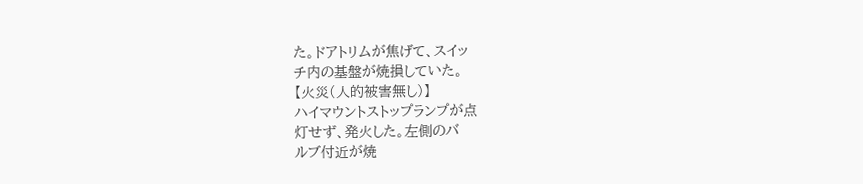た。ドアトリムが焦げて、スイッ
チ内の基盤が焼損していた。
【火災(人的被害無し)】
ハイマウントストップランプが点
灯せず、発火した。左側のバ
ルブ付近が焼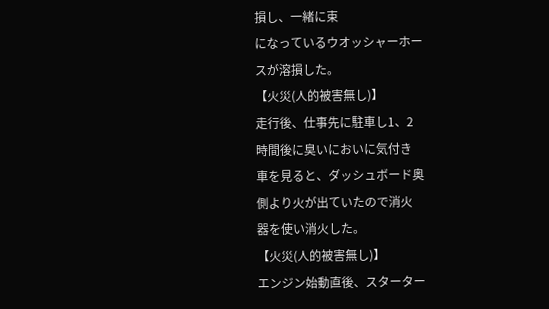損し、一緒に束
になっているウオッシャーホー
スが溶損した。
【火災(人的被害無し)】
走行後、仕事先に駐車し1、2
時間後に臭いにおいに気付き
車を見ると、ダッシュボード奥
側より火が出ていたので消火
器を使い消火した。
【火災(人的被害無し)】
エンジン始動直後、スターター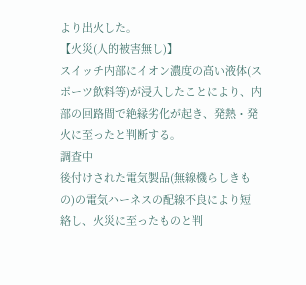より出火した。
【火災(人的被害無し)】
スイッチ内部にイオン濃度の高い液体(ス
ポーツ飲料等)が浸入したことにより、内
部の回路間で絶縁劣化が起き、発熱・発
火に至ったと判断する。
調査中
後付けされた電気製品(無線機らしきも
の)の電気ハーネスの配線不良により短
絡し、火災に至ったものと判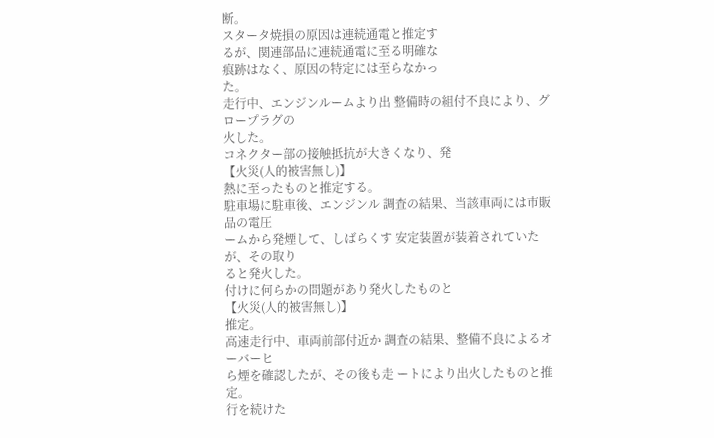断。
スタータ焼損の原因は連続通電と推定す
るが、関連部品に連続通電に至る明確な
痕跡はなく、原因の特定には至らなかっ
た。
走行中、エンジンルームより出 整備時の組付不良により、グロープラグの
火した。
コネクター部の接触抵抗が大きくなり、発
【火災(人的被害無し)】
熱に至ったものと推定する。
駐車場に駐車後、エンジンル 調査の結果、当該車両には市販品の電圧
ームから発煙して、しばらくす 安定装置が装着されていたが、その取り
ると発火した。
付けに何らかの問題があり発火したものと
【火災(人的被害無し)】
推定。
高速走行中、車両前部付近か 調査の結果、整備不良によるオーバーヒ
ら煙を確認したが、その後も走 ートにより出火したものと推定。
行を続けた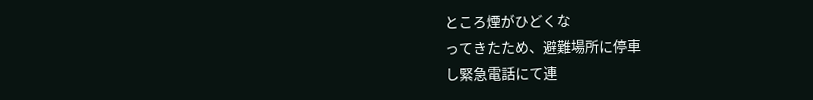ところ煙がひどくな
ってきたため、避難場所に停車
し緊急電話にて連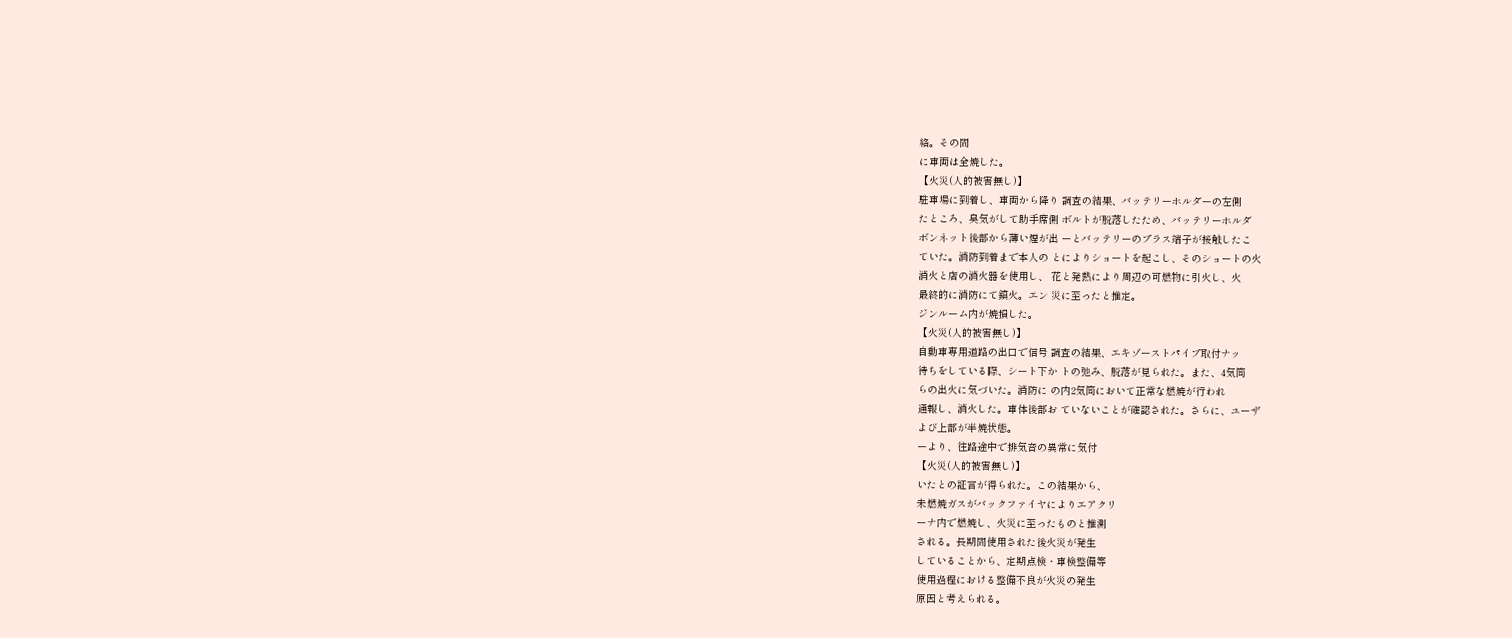絡。その間
に車両は全焼した。
【火災(人的被害無し)】
駐車場に到着し、車両から降り 調査の結果、バッテリーホルダーの左側
たところ、臭気がして助手席側 ボルトが脱落したため、バッテリーホルダ
ボンネット後部から薄い煙が出 ーとバッテリーのプラス端子が接触したこ
ていた。消防到着まで本人の とによりショートを起こし、そのショートの火
消火と店の消火器を使用し、 花と発熱により周辺の可燃物に引火し、火
最終的に消防にて鎮火。エン 災に至ったと推定。
ジンルーム内が焼損した。
【火災(人的被害無し)】
自動車専用道路の出口で信号 調査の結果、エキゾーストパイプ取付ナッ
待ちをしている際、シート下か トの弛み、脱落が見られた。また、4気筒
らの出火に気づいた。消防に の内2気筒において正常な燃焼が行われ
通報し、消火した。車体後部お ていないことが確認された。さらに、ユーザ
よび上部が半焼状態。
ーより、往路途中で排気音の異常に気付
【火災(人的被害無し)】
いたとの証言が得られた。この結果から、
未燃焼ガスがバックファイヤによりエアクリ
ーナ内で燃焼し、火災に至ったものと推測
される。長期間使用された後火災が発生
していることから、定期点検・車検整備等
使用過程における整備不良が火災の発生
原因と考えられる。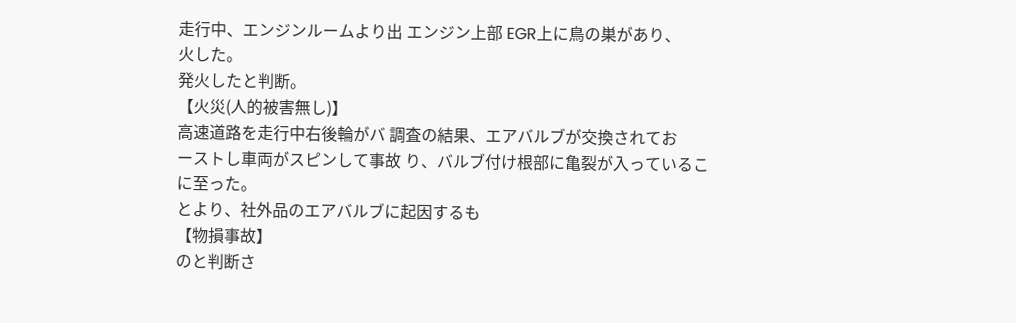走行中、エンジンルームより出 エンジン上部 EGR上に鳥の巣があり、
火した。
発火したと判断。
【火災(人的被害無し)】
高速道路を走行中右後輪がバ 調査の結果、エアバルブが交換されてお
ーストし車両がスピンして事故 り、バルブ付け根部に亀裂が入っているこ
に至った。
とより、社外品のエアバルブに起因するも
【物損事故】
のと判断さ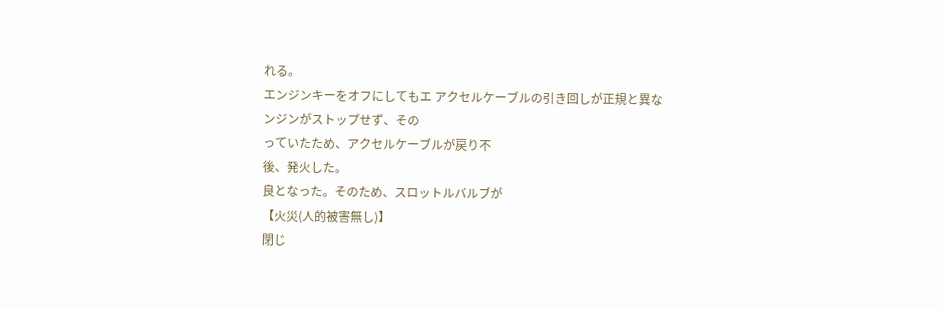れる。
エンジンキーをオフにしてもエ アクセルケーブルの引き回しが正規と異な
ンジンがストップせず、その
っていたため、アクセルケーブルが戻り不
後、発火した。
良となった。そのため、スロットルバルブが
【火災(人的被害無し)】
閉じ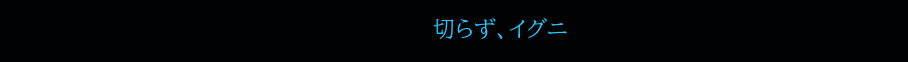切らず、イグニ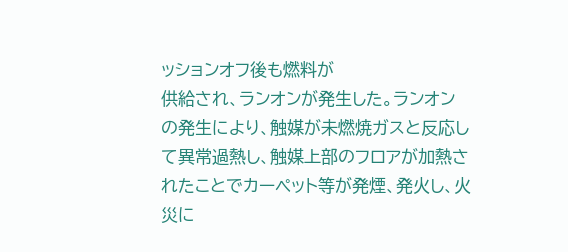ッションオフ後も燃料が
供給され、ランオンが発生した。ランオン
の発生により、触媒が未燃焼ガスと反応し
て異常過熱し、触媒上部のフロアが加熱さ
れたことでカーペット等が発煙、発火し、火
災に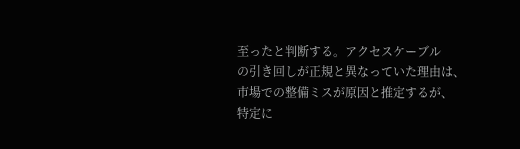至ったと判断する。アクセスケーブル
の引き回しが正規と異なっていた理由は、
市場での整備ミスが原因と推定するが、
特定に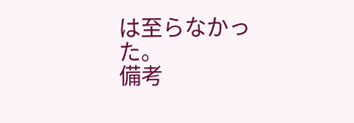は至らなかった。
備考